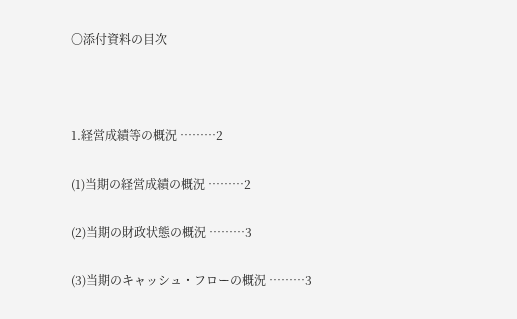〇添付資料の目次



1.経営成績等の概況 ………2

(1)当期の経営成績の概況 ………2

(2)当期の財政状態の概況 ………3

(3)当期のキャッシュ・フローの概況 ………3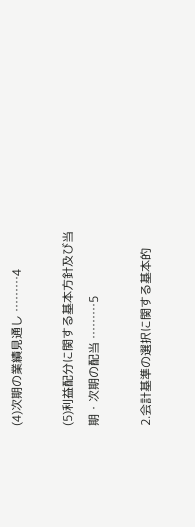(4)次期の業績見通し ………4

(5)利益配分に関する基本方針及び当期・次期の配当 ………5

2.会計基準の選択に関する基本的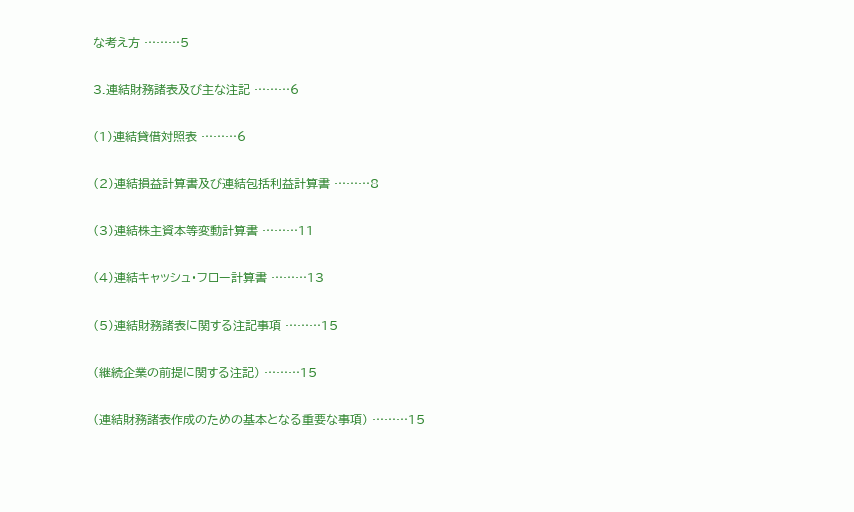な考え方 ………5

3.連結財務諸表及び主な注記 ………6

(1)連結貸借対照表 ………6

(2)連結損益計算書及び連結包括利益計算書 ………8

(3)連結株主資本等変動計算書 ………11

(4)連結キャッシュ・フロー計算書 ………13

(5)連結財務諸表に関する注記事項 ………15

(継続企業の前提に関する注記) ………15

(連結財務諸表作成のための基本となる重要な事項) ………15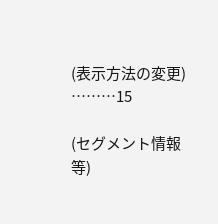(表示方法の変更) ………15

(セグメント情報等)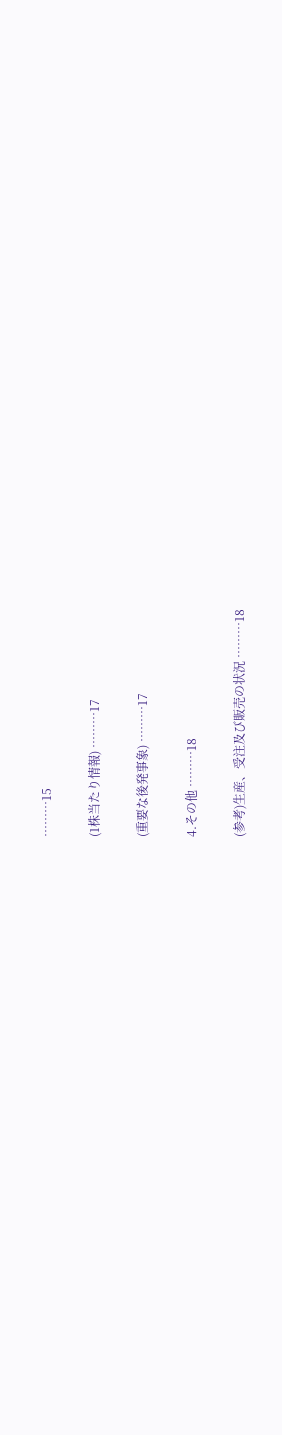………15

(1株当たり情報) ………17

(重要な後発事象) ………17

4.その他 ………18

(参考)生産、受注及び販売の状況 ………18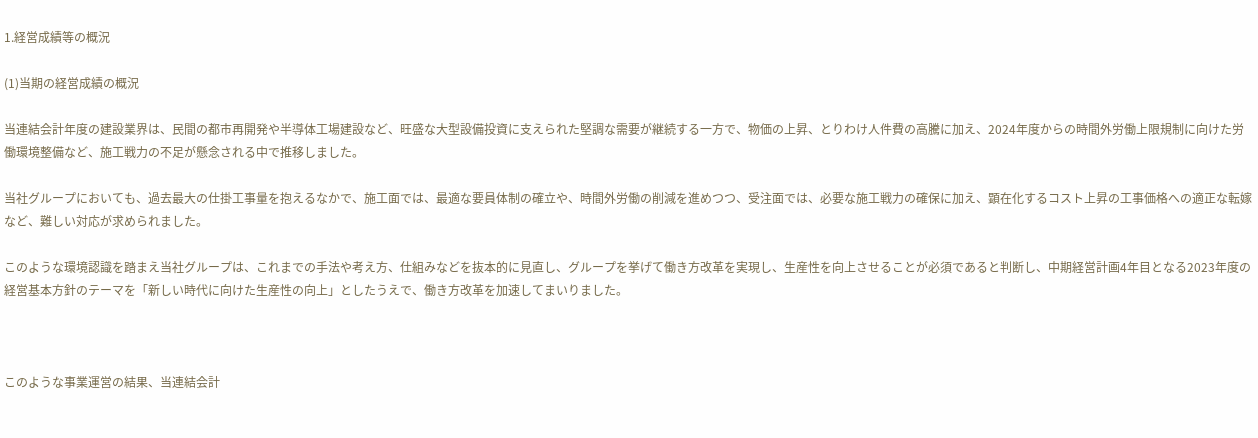1.経営成績等の概況

(1)当期の経営成績の概況

当連結会計年度の建設業界は、民間の都市再開発や半導体工場建設など、旺盛な大型設備投資に支えられた堅調な需要が継続する一方で、物価の上昇、とりわけ人件費の高騰に加え、2024年度からの時間外労働上限規制に向けた労働環境整備など、施工戦力の不足が懸念される中で推移しました。

当社グループにおいても、過去最大の仕掛工事量を抱えるなかで、施工面では、最適な要員体制の確立や、時間外労働の削減を進めつつ、受注面では、必要な施工戦力の確保に加え、顕在化するコスト上昇の工事価格への適正な転嫁など、難しい対応が求められました。

このような環境認識を踏まえ当社グループは、これまでの手法や考え方、仕組みなどを抜本的に見直し、グループを挙げて働き方改革を実現し、生産性を向上させることが必須であると判断し、中期経営計画4年目となる2023年度の経営基本方針のテーマを「新しい時代に向けた生産性の向上」としたうえで、働き方改革を加速してまいりました。



このような事業運営の結果、当連結会計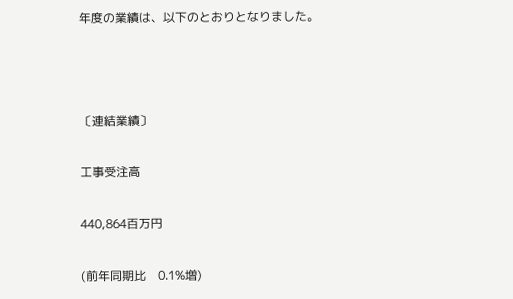年度の業績は、以下のとおりとなりました。



〔連結業績〕

工事受注高

440,864百万円

(前年同期比    0.1%増)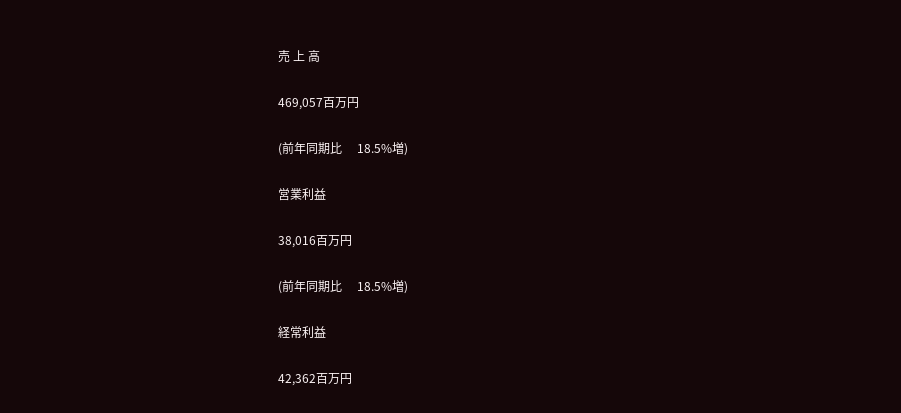売 上 高

469,057百万円

(前年同期比     18.5%増)

営業利益

38,016百万円

(前年同期比     18.5%増)

経常利益

42,362百万円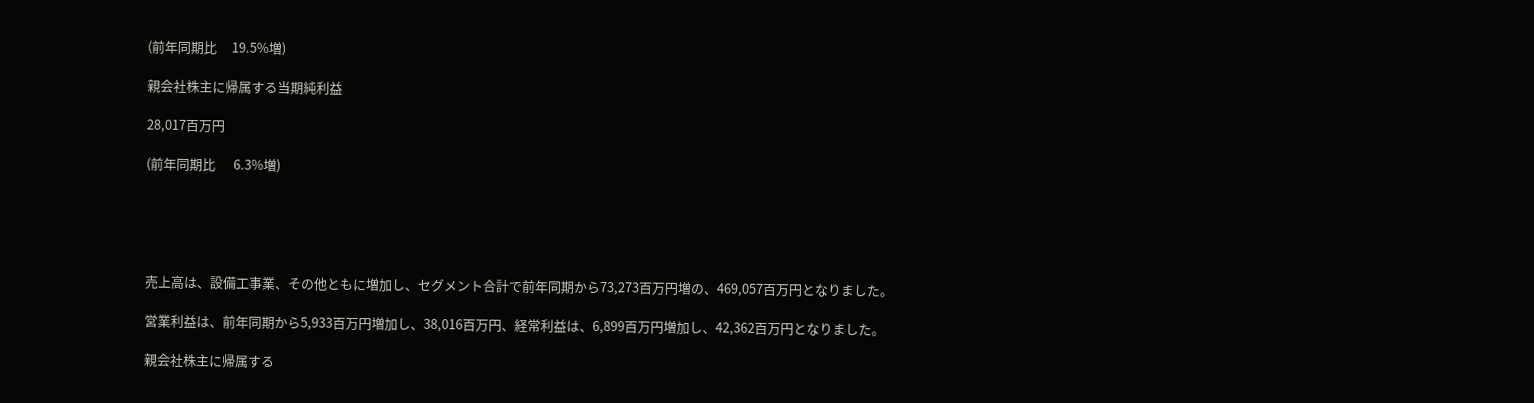(前年同期比     19.5%増)

親会社株主に帰属する当期純利益

28,017百万円

(前年同期比      6.3%増)





売上高は、設備工事業、その他ともに増加し、セグメント合計で前年同期から73,273百万円増の、469,057百万円となりました。

営業利益は、前年同期から5,933百万円増加し、38,016百万円、経常利益は、6,899百万円増加し、42,362百万円となりました。

親会社株主に帰属する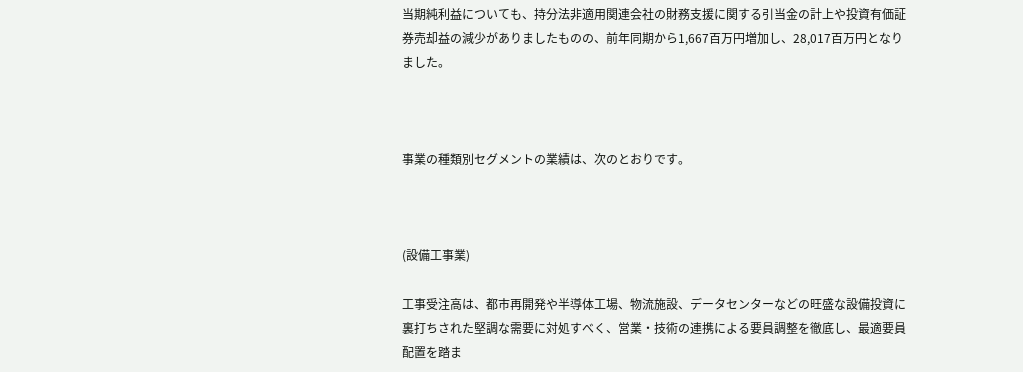当期純利益についても、持分法非適用関連会社の財務支援に関する引当金の計上や投資有価証券売却益の減少がありましたものの、前年同期から1,667百万円増加し、28,017百万円となりました。



事業の種類別セグメントの業績は、次のとおりです。



(設備工事業)

工事受注高は、都市再開発や半導体工場、物流施設、データセンターなどの旺盛な設備投資に裏打ちされた堅調な需要に対処すべく、営業・技術の連携による要員調整を徹底し、最適要員配置を踏ま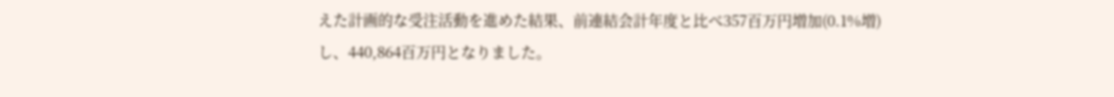えた計画的な受注活動を進めた結果、前連結会計年度と比べ357百万円増加(0.1%増)し、440,864百万円となりました。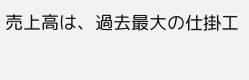売上高は、過去最大の仕掛工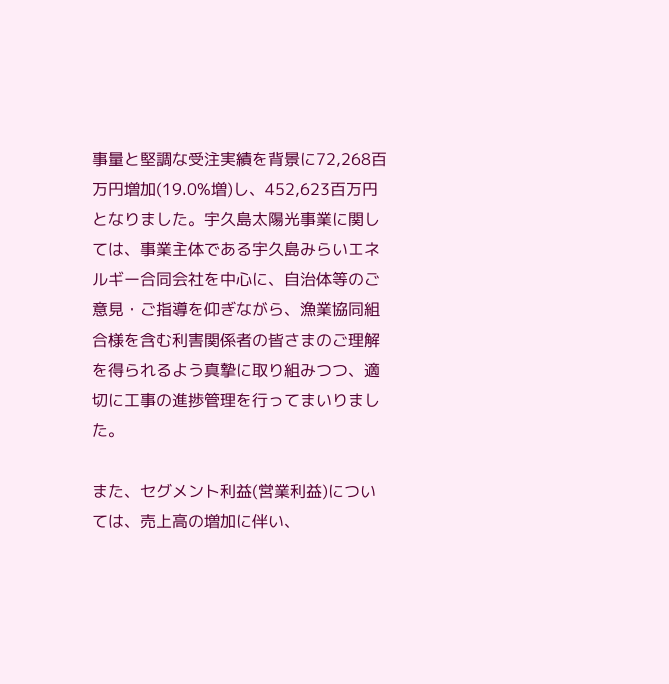事量と堅調な受注実績を背景に72,268百万円増加(19.0%増)し、452,623百万円となりました。宇久島太陽光事業に関しては、事業主体である宇久島みらいエネルギー合同会社を中心に、自治体等のご意見・ご指導を仰ぎながら、漁業協同組合様を含む利害関係者の皆さまのご理解を得られるよう真摯に取り組みつつ、適切に工事の進捗管理を行ってまいりました。

また、セグメント利益(営業利益)については、売上高の増加に伴い、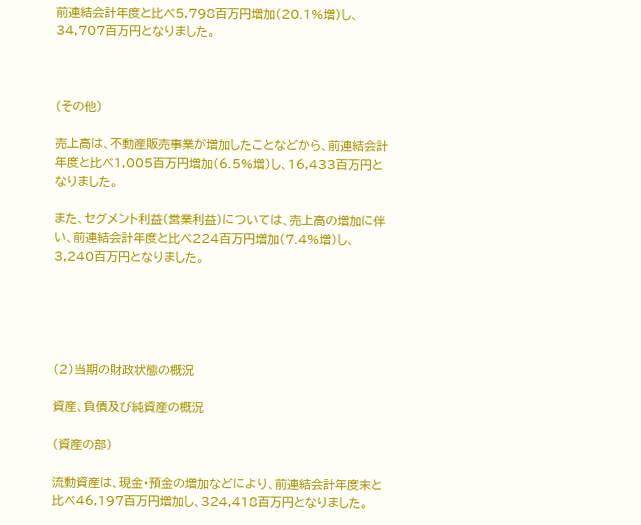前連結会計年度と比べ5,798百万円増加(20.1%増)し、34,707百万円となりました。



(その他)

売上高は、不動産販売事業が増加したことなどから、前連結会計年度と比べ1,005百万円増加(6.5%増)し、16,433百万円となりました。

また、セグメント利益(営業利益)については、売上高の増加に伴い、前連結会計年度と比べ224百万円増加(7.4%増)し、3,240百万円となりました。





(2)当期の財政状態の概況

資産、負債及び純資産の概況

(資産の部)

流動資産は、現金・預金の増加などにより、前連結会計年度末と比べ46,197百万円増加し、324,418百万円となりました。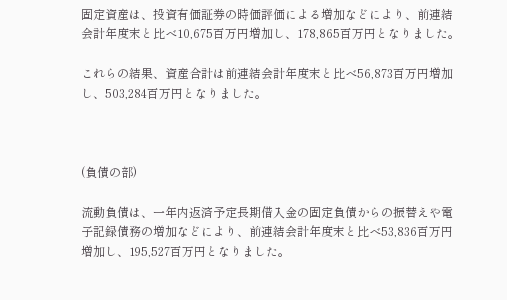固定資産は、投資有価証券の時価評価による増加などにより、前連結会計年度末と比べ10,675百万円増加し、178,865百万円となりました。

これらの結果、資産合計は前連結会計年度末と比べ56,873百万円増加し、503,284百万円となりました。



(負債の部)

流動負債は、一年内返済予定長期借入金の固定負債からの振替えや電子記録債務の増加などにより、前連結会計年度末と比べ53,836百万円増加し、195,527百万円となりました。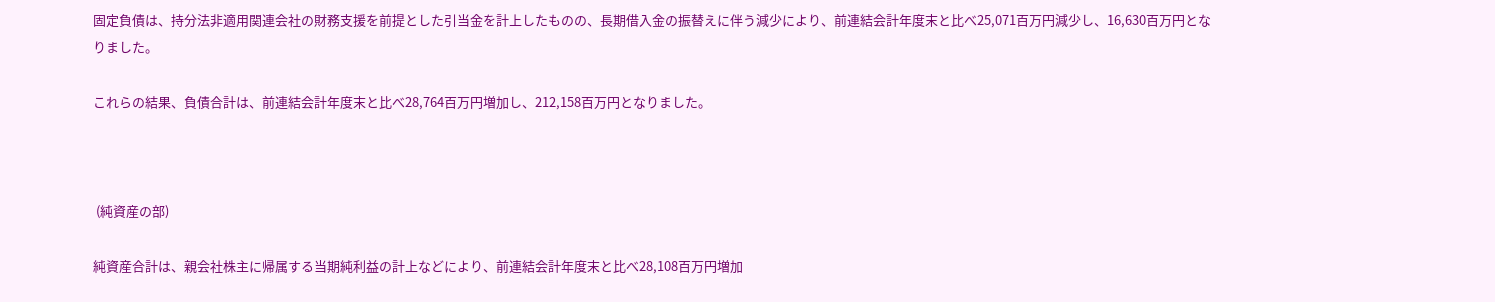固定負債は、持分法非適用関連会社の財務支援を前提とした引当金を計上したものの、長期借入金の振替えに伴う減少により、前連結会計年度末と比べ25,071百万円減少し、16,630百万円となりました。

これらの結果、負債合計は、前連結会計年度末と比べ28,764百万円増加し、212,158百万円となりました。



 (純資産の部)

純資産合計は、親会社株主に帰属する当期純利益の計上などにより、前連結会計年度末と比べ28,108百万円増加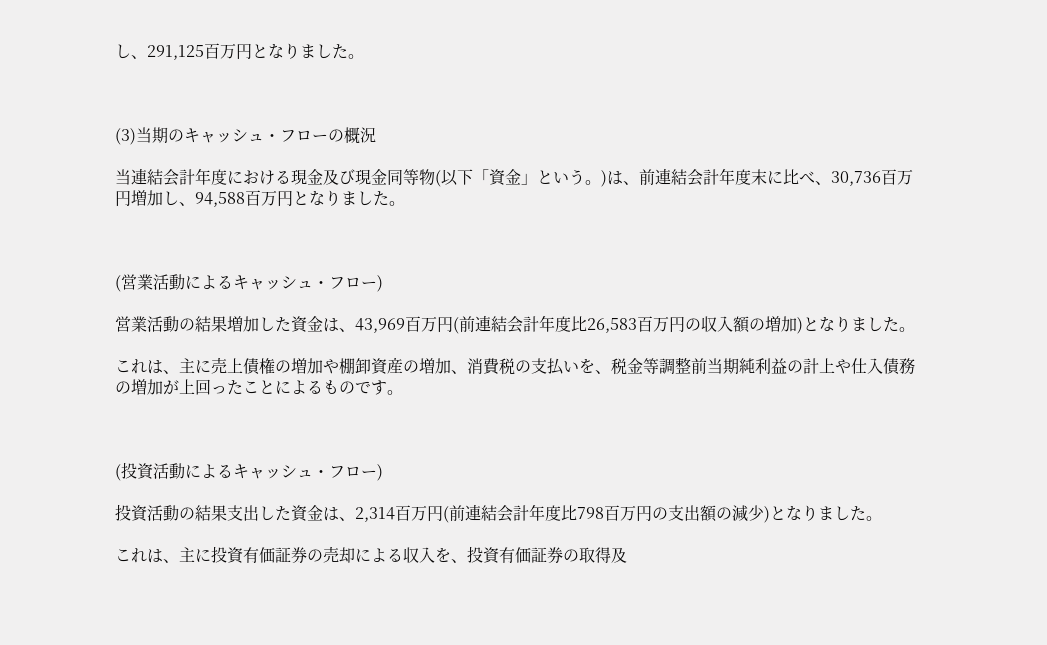し、291,125百万円となりました。



(3)当期のキャッシュ・フローの概況

当連結会計年度における現金及び現金同等物(以下「資金」という。)は、前連結会計年度末に比べ、30,736百万円増加し、94,588百万円となりました。



(営業活動によるキャッシュ・フロー)

営業活動の結果増加した資金は、43,969百万円(前連結会計年度比26,583百万円の収入額の増加)となりました。

これは、主に売上債権の増加や棚卸資産の増加、消費税の支払いを、税金等調整前当期純利益の計上や仕入債務の増加が上回ったことによるものです。



(投資活動によるキャッシュ・フロー)

投資活動の結果支出した資金は、2,314百万円(前連結会計年度比798百万円の支出額の減少)となりました。

これは、主に投資有価証券の売却による収入を、投資有価証券の取得及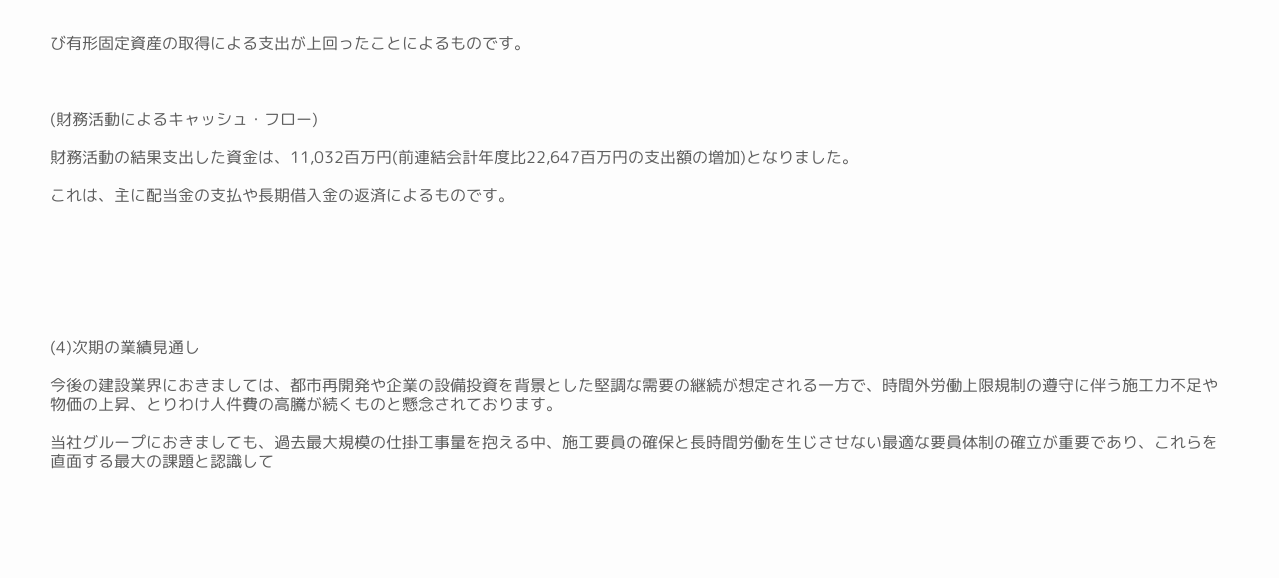び有形固定資産の取得による支出が上回ったことによるものです。



(財務活動によるキャッシュ・フロー)

財務活動の結果支出した資金は、11,032百万円(前連結会計年度比22,647百万円の支出額の増加)となりました。

これは、主に配当金の支払や長期借入金の返済によるものです。







(4)次期の業績見通し

今後の建設業界におきましては、都市再開発や企業の設備投資を背景とした堅調な需要の継続が想定される一方で、時間外労働上限規制の遵守に伴う施工力不足や物価の上昇、とりわけ人件費の高騰が続くものと懸念されております。

当社グループにおきましても、過去最大規模の仕掛工事量を抱える中、施工要員の確保と長時間労働を生じさせない最適な要員体制の確立が重要であり、これらを直面する最大の課題と認識して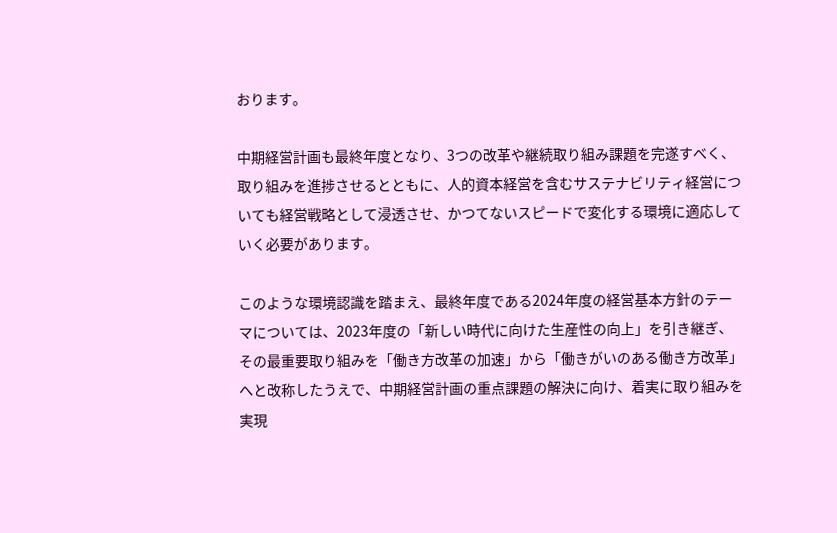おります。

中期経営計画も最終年度となり、3つの改革や継続取り組み課題を完遂すべく、取り組みを進捗させるとともに、人的資本経営を含むサステナビリティ経営についても経営戦略として浸透させ、かつてないスピードで変化する環境に適応していく必要があります。

このような環境認識を踏まえ、最終年度である2024年度の経営基本方針のテーマについては、2023年度の「新しい時代に向けた生産性の向上」を引き継ぎ、その最重要取り組みを「働き方改革の加速」から「働きがいのある働き方改革」へと改称したうえで、中期経営計画の重点課題の解決に向け、着実に取り組みを実現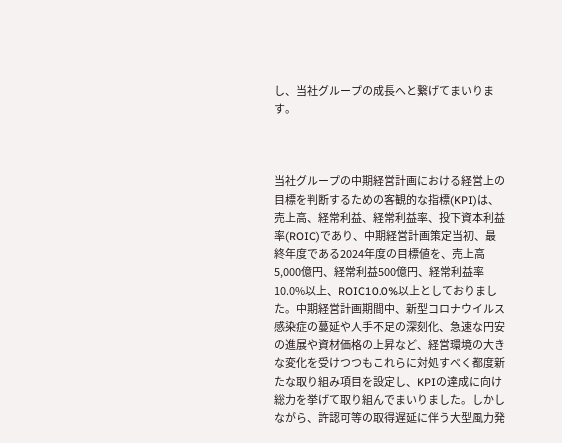し、当社グループの成長へと繋げてまいります。



当社グループの中期経営計画における経営上の目標を判断するための客観的な指標(KPI)は、売上高、経常利益、経常利益率、投下資本利益率(ROIC)であり、中期経営計画策定当初、最終年度である2024年度の目標値を、売上高5,000億円、経常利益500億円、経常利益率10.0%以上、ROIC10.0%以上としておりました。中期経営計画期間中、新型コロナウイルス感染症の蔓延や人手不足の深刻化、急速な円安の進展や資材価格の上昇など、経営環境の大きな変化を受けつつもこれらに対処すべく都度新たな取り組み項目を設定し、KPIの達成に向け総力を挙げて取り組んでまいりました。しかしながら、許認可等の取得遅延に伴う大型風力発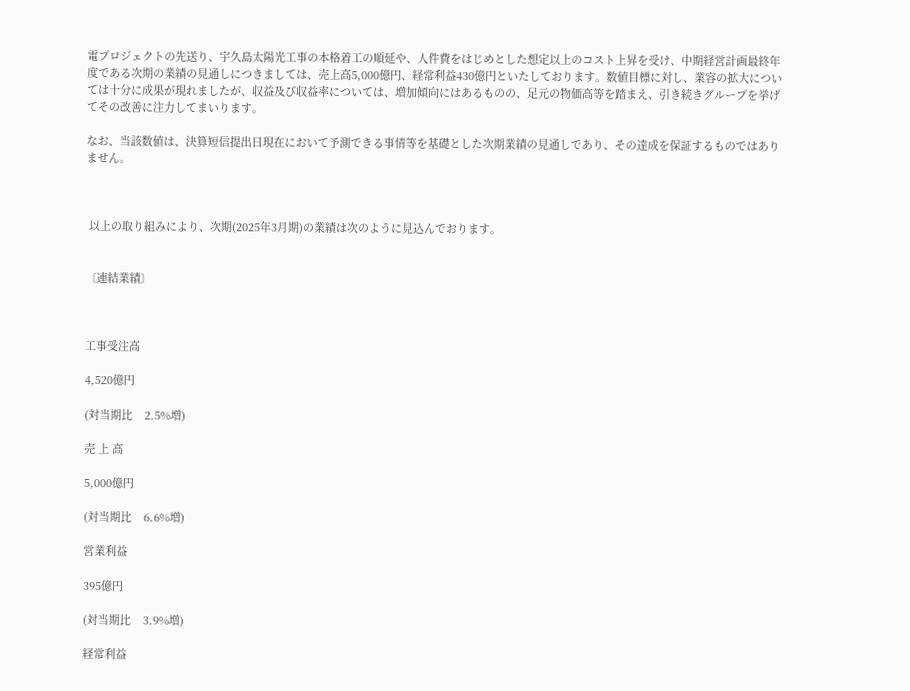電プロジェクトの先送り、宇久島太陽光工事の本格着工の順延や、人件費をはじめとした想定以上のコスト上昇を受け、中期経営計画最終年度である次期の業績の見通しにつきましては、売上高5,000億円、経常利益430億円といたしております。数値目標に対し、業容の拡大については十分に成果が現れましたが、収益及び収益率については、増加傾向にはあるものの、足元の物価高等を踏まえ、引き続きグループを挙げてその改善に注力してまいります。

なお、当該数値は、決算短信提出日現在において予測できる事情等を基礎とした次期業績の見通しであり、その達成を保証するものではありません。



 以上の取り組みにより、次期(2025年3月期)の業績は次のように見込んでおります。


〔連結業績〕



工事受注高

4,520億円

(対当期比    2.5%増)

売 上 高

5,000億円

(対当期比    6.6%増)

営業利益

395億円

(対当期比    3.9%増)

経常利益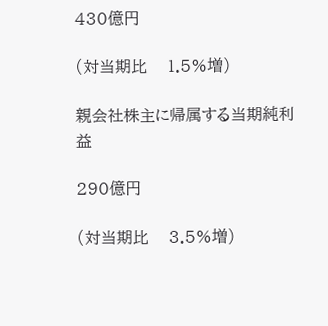430億円

(対当期比    1.5%増)

親会社株主に帰属する当期純利益

290億円

(対当期比    3.5%増)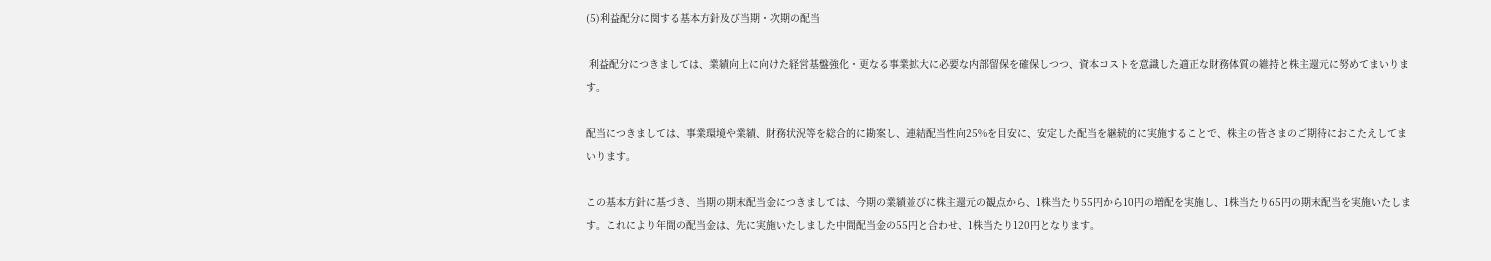(5)利益配分に関する基本方針及び当期・次期の配当

 利益配分につきましては、業績向上に向けた経営基盤強化・更なる事業拡大に必要な内部留保を確保しつつ、資本コストを意識した適正な財務体質の維持と株主還元に努めてまいります。

配当につきましては、事業環境や業績、財務状況等を総合的に勘案し、連結配当性向25%を目安に、安定した配当を継続的に実施することで、株主の皆さまのご期待におこたえしてまいります。

この基本方針に基づき、当期の期末配当金につきましては、今期の業績並びに株主還元の観点から、1株当たり55円から10円の増配を実施し、1株当たり65円の期末配当を実施いたします。これにより年間の配当金は、先に実施いたしました中間配当金の55円と合わせ、1株当たり120円となります。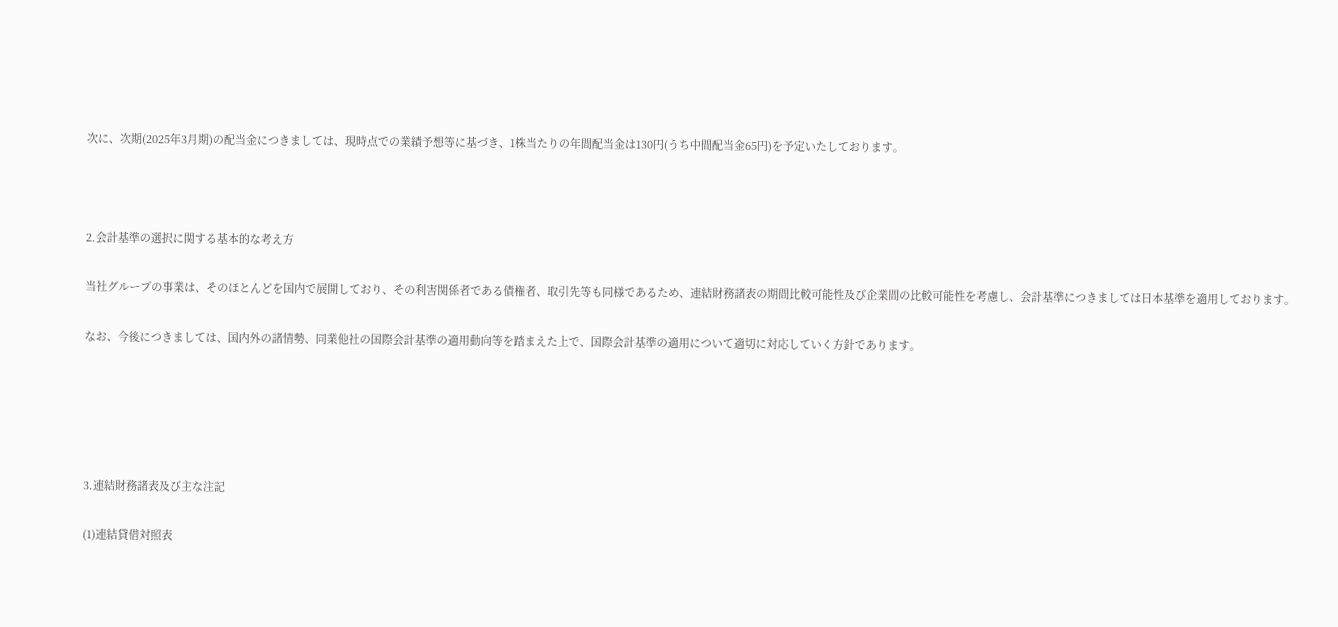次に、次期(2025年3月期)の配当金につきましては、現時点での業績予想等に基づき、1株当たりの年間配当金は130円(うち中間配当金65円)を予定いたしております。



2.会計基準の選択に関する基本的な考え方

当社グループの事業は、そのほとんどを国内で展開しており、その利害関係者である債権者、取引先等も同様であるため、連結財務諸表の期間比較可能性及び企業間の比較可能性を考慮し、会計基準につきましては日本基準を適用しております。

なお、今後につきましては、国内外の諸情勢、同業他社の国際会計基準の適用動向等を踏まえた上で、国際会計基準の適用について適切に対応していく方針であります。





3.連結財務諸表及び主な注記

(1)連結貸借対照表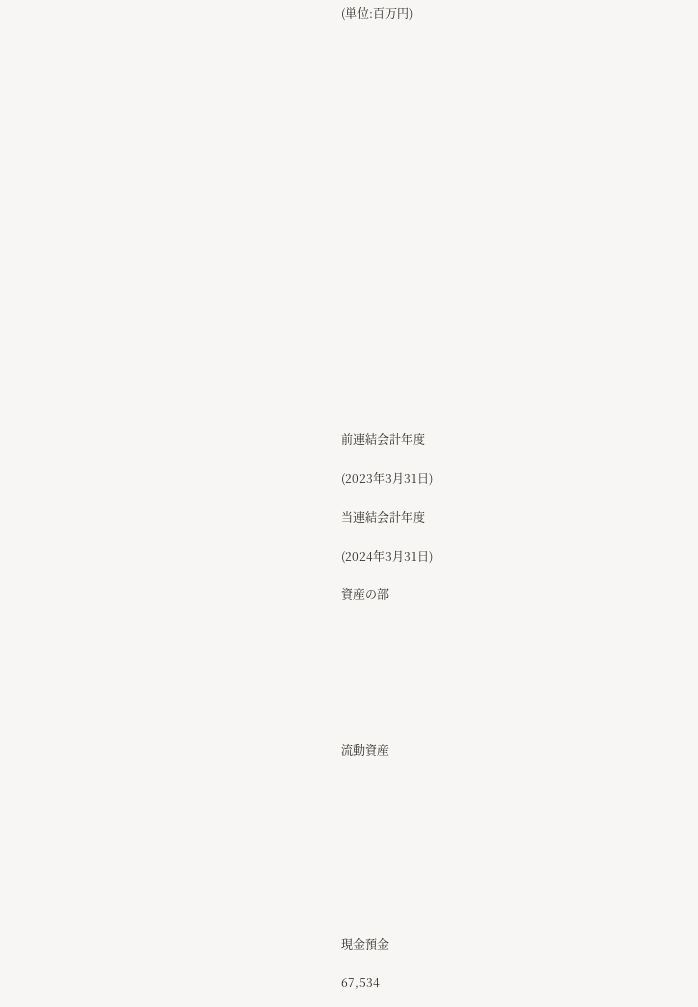(単位:百万円)





















前連結会計年度

(2023年3月31日)

当連結会計年度

(2024年3月31日)

資産の部







流動資産









現金預金

67,534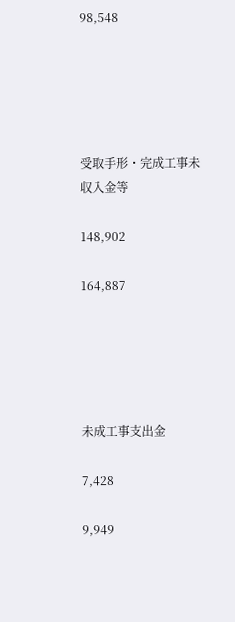98,548





受取手形・完成工事未収入金等

148,902

164,887





未成工事支出金

7,428

9,949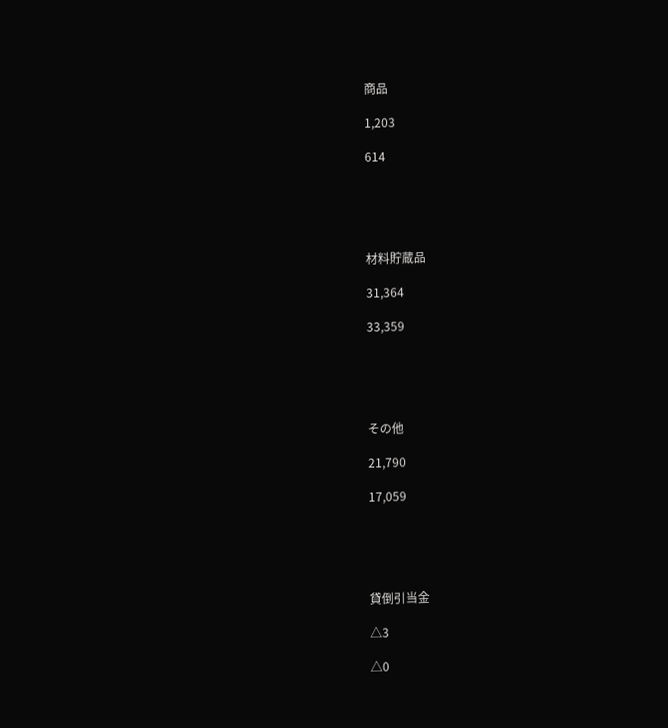商品

1,203

614





材料貯蔵品

31,364

33,359





その他

21,790

17,059





貸倒引当金

△3

△0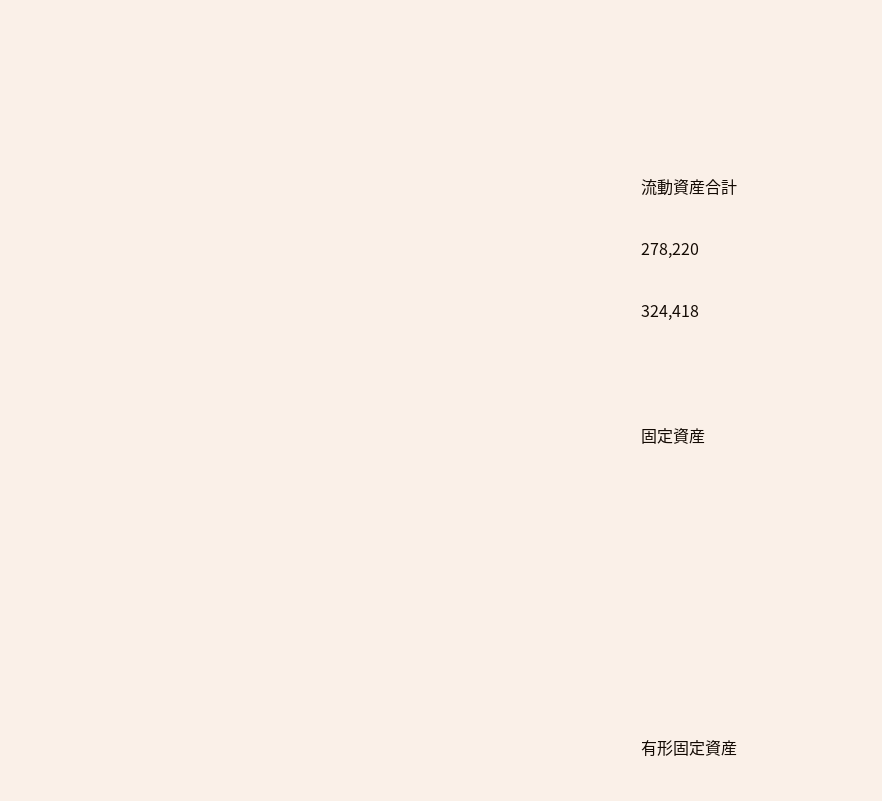流動資産合計

278,220

324,418



固定資産









有形固定資産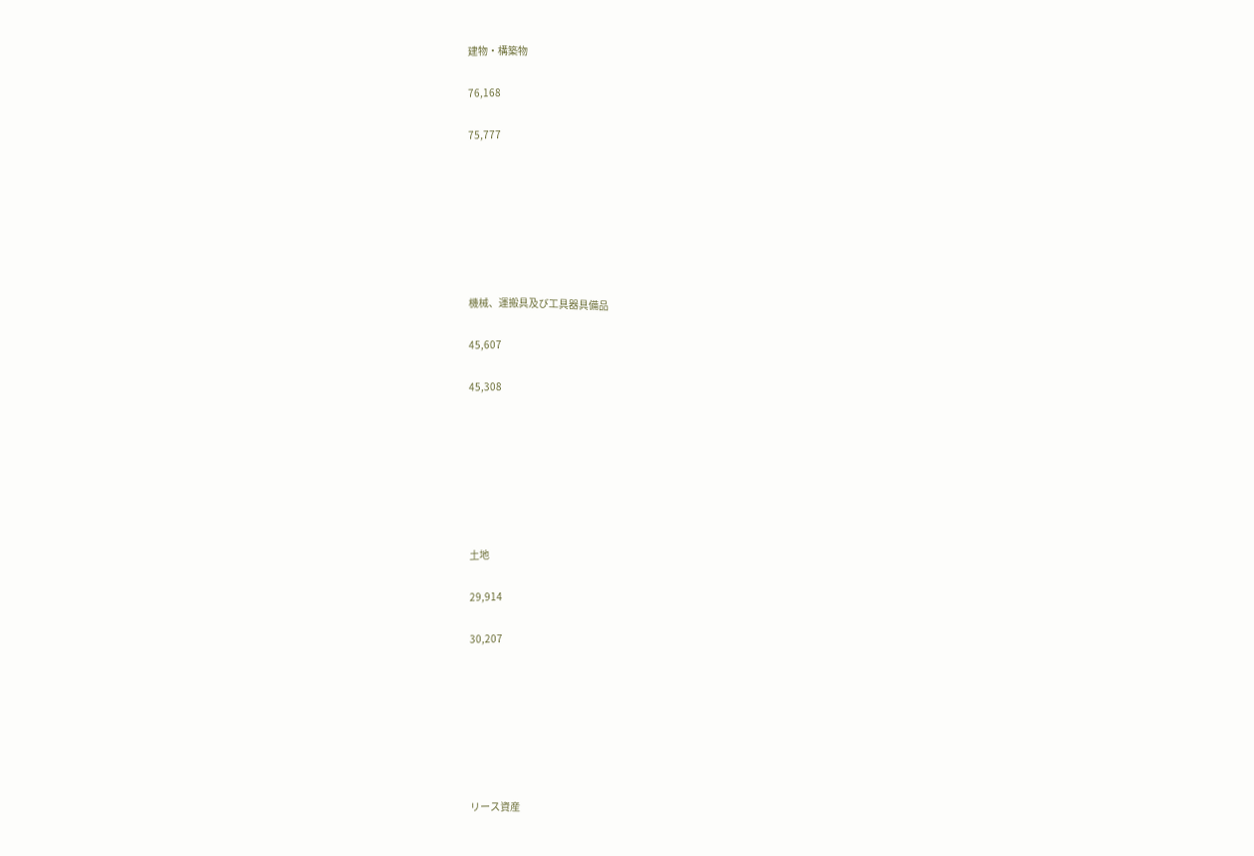建物・構築物

76,168

75,777







機械、運搬具及び工具器具備品

45,607

45,308







土地

29,914

30,207







リース資産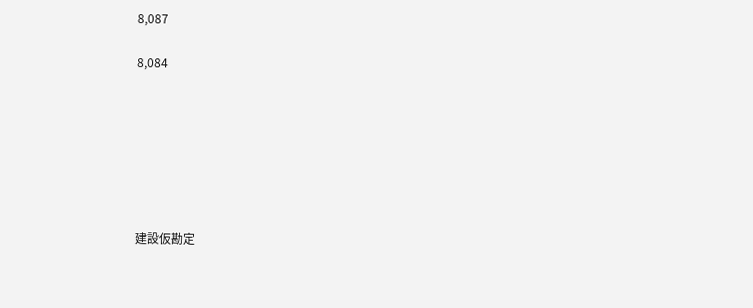8,087

8,084







建設仮勘定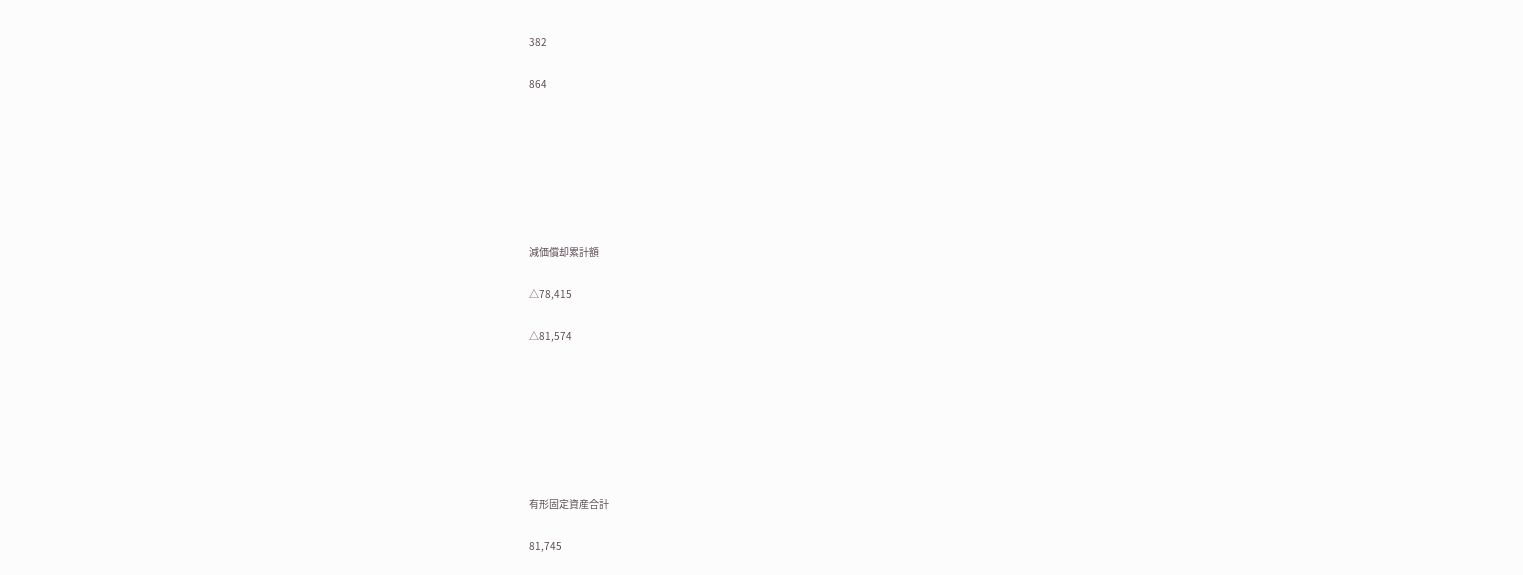382

864







減価償却累計額

△78,415

△81,574







有形固定資産合計

81,745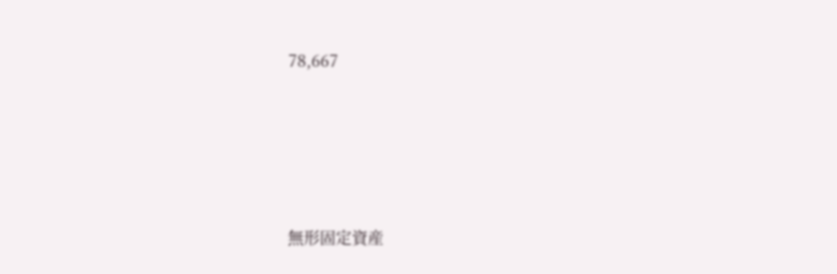78,667





無形固定資産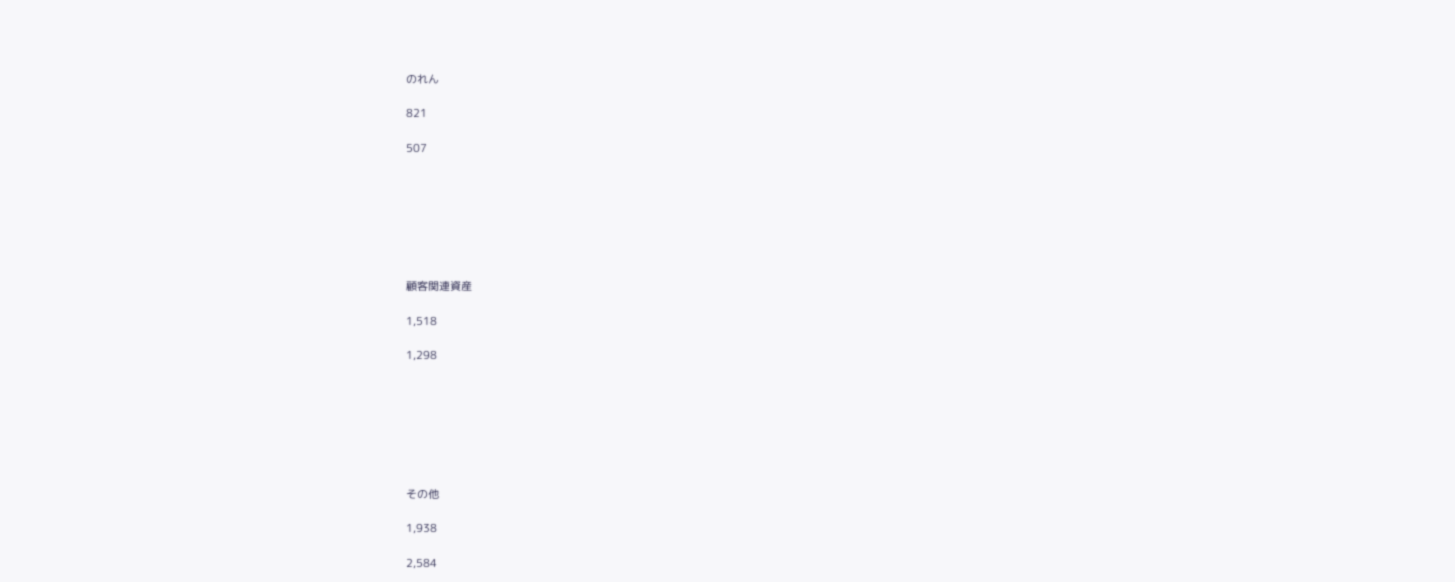のれん

821

507







顧客関連資産

1,518

1,298







その他

1,938

2,584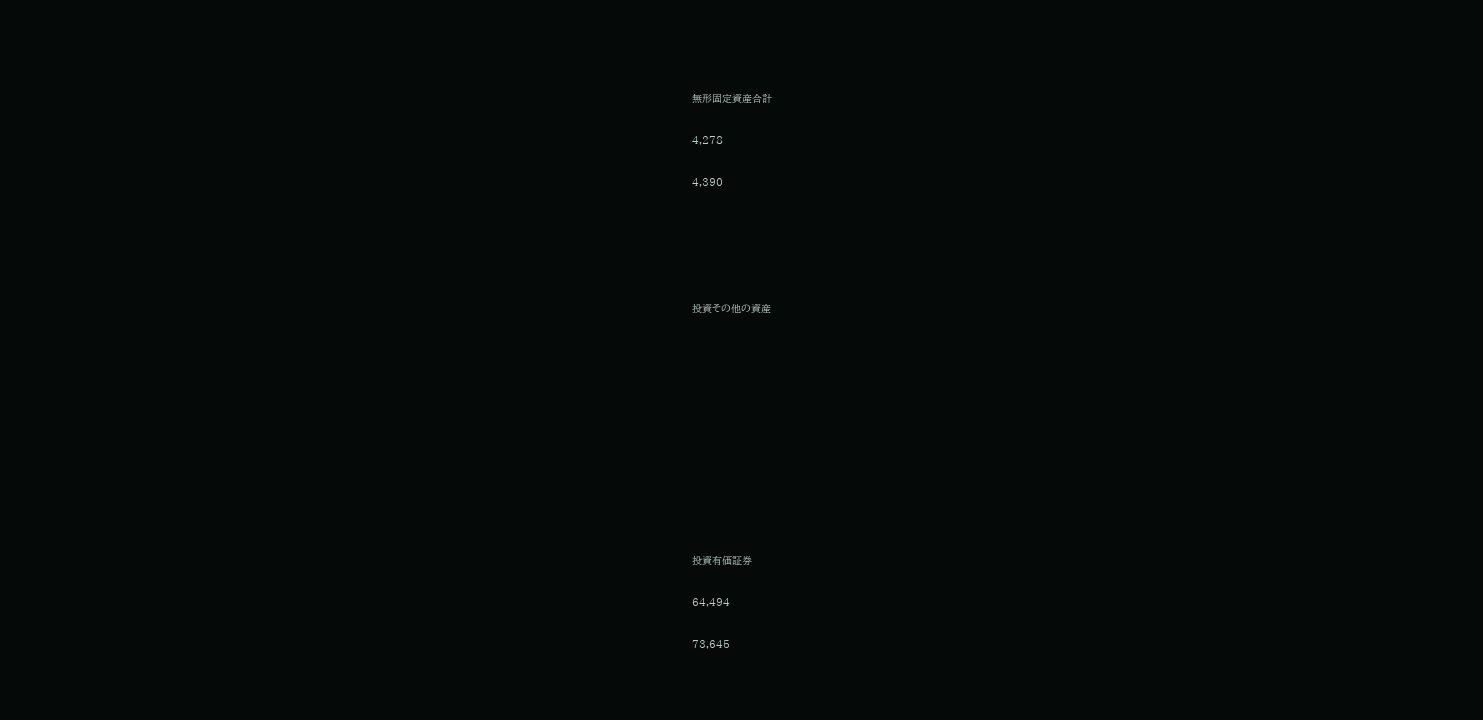無形固定資産合計

4,278

4,390





投資その他の資産











投資有価証券

64,494

73,645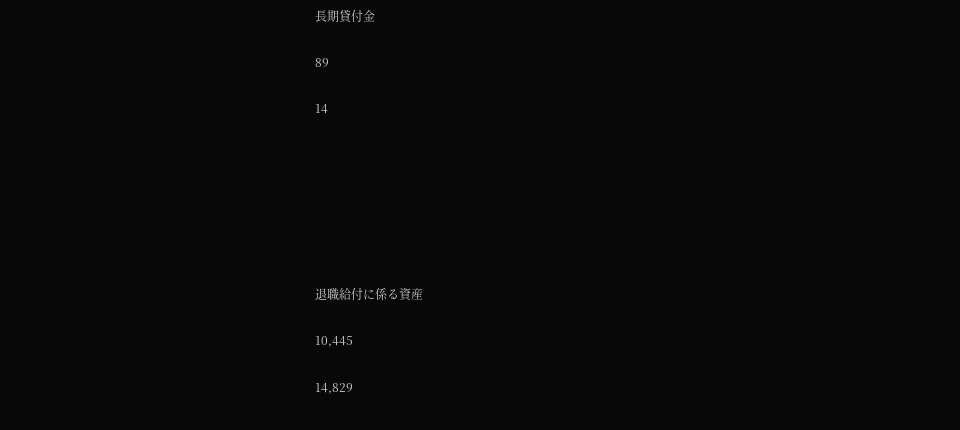長期貸付金

89

14







退職給付に係る資産

10,445

14,829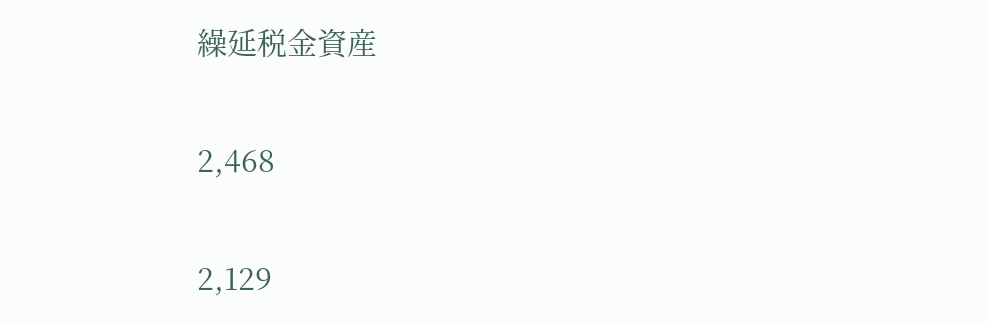繰延税金資産

2,468

2,129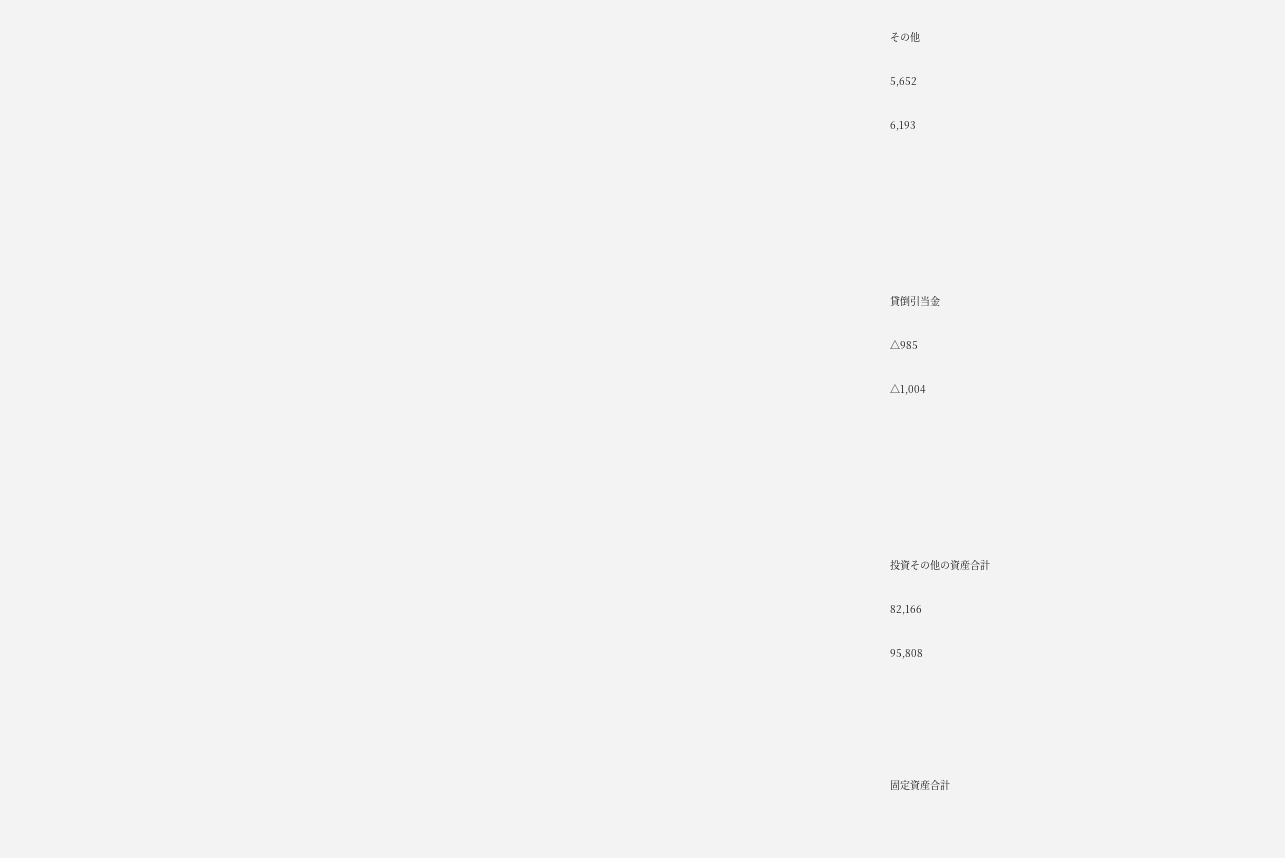その他

5,652

6,193







貸倒引当金

△985

△1,004







投資その他の資産合計

82,166

95,808





固定資産合計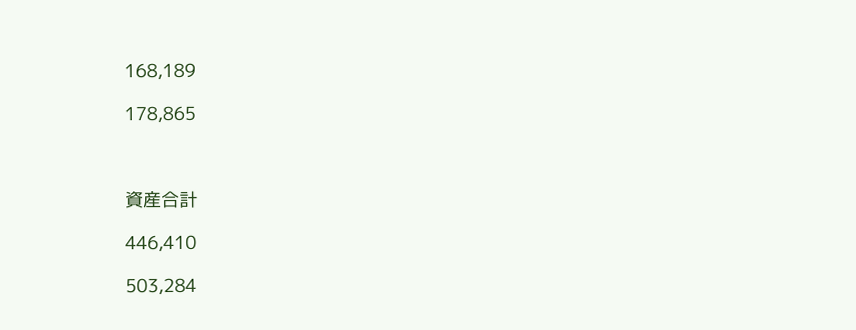168,189

178,865



資産合計

446,410

503,284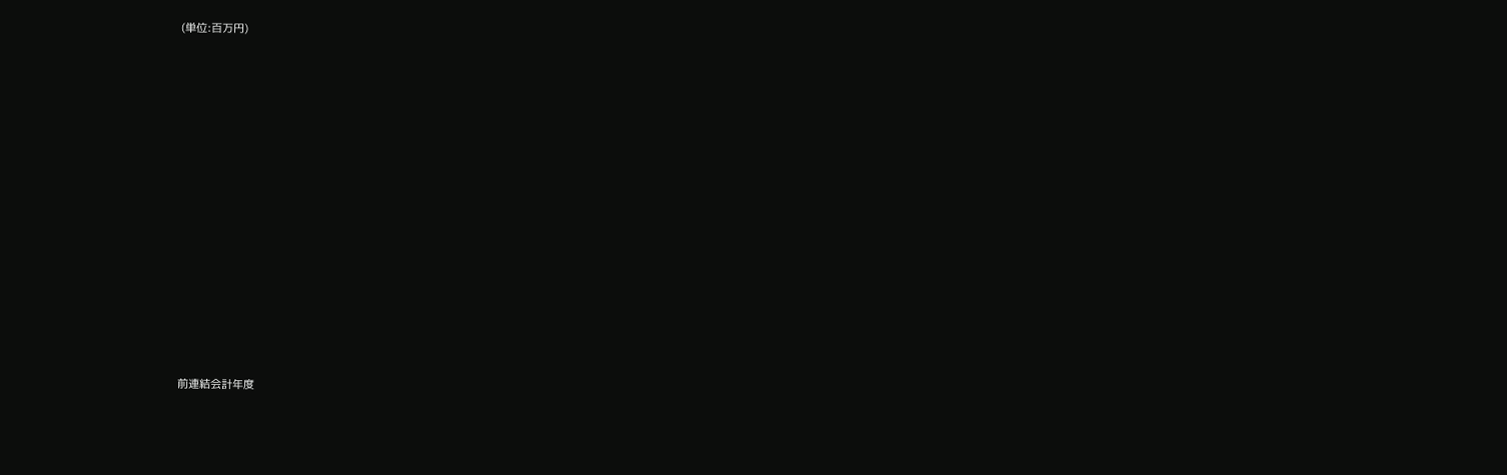(単位:百万円)





















前連結会計年度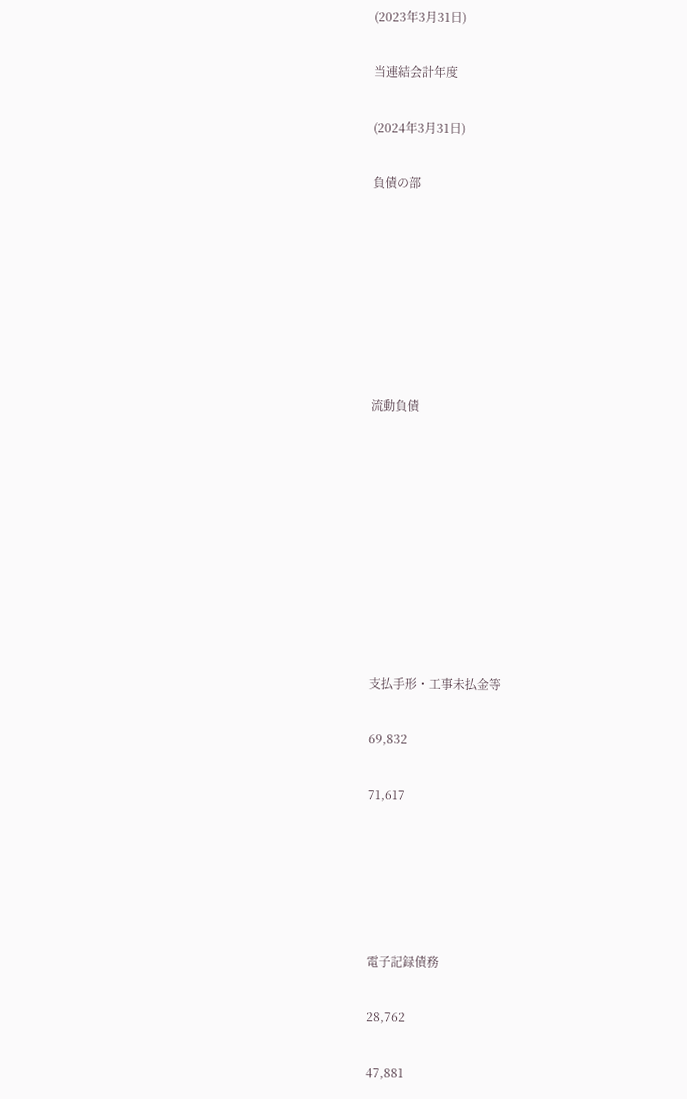(2023年3月31日)

当連結会計年度

(2024年3月31日)

負債の部







流動負債









支払手形・工事未払金等

69,832

71,617





電子記録債務

28,762

47,881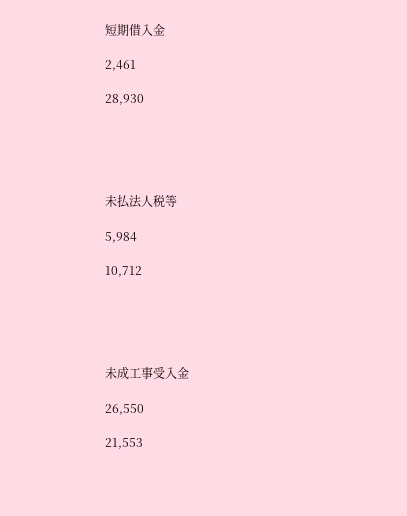短期借入金

2,461

28,930





未払法人税等

5,984

10,712





未成工事受入金

26,550

21,553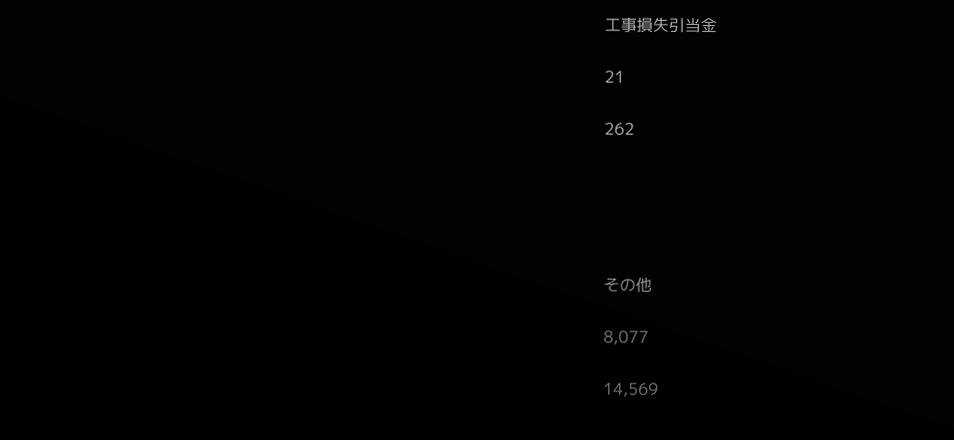工事損失引当金

21

262





その他

8,077

14,569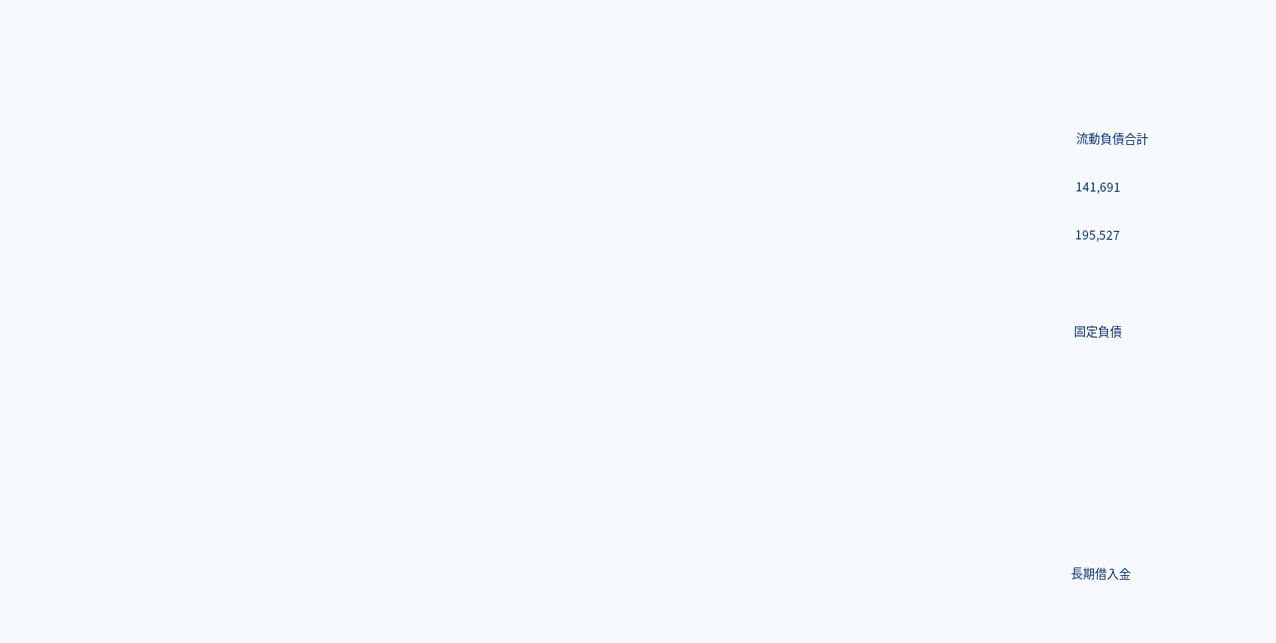流動負債合計

141,691

195,527



固定負債









長期借入金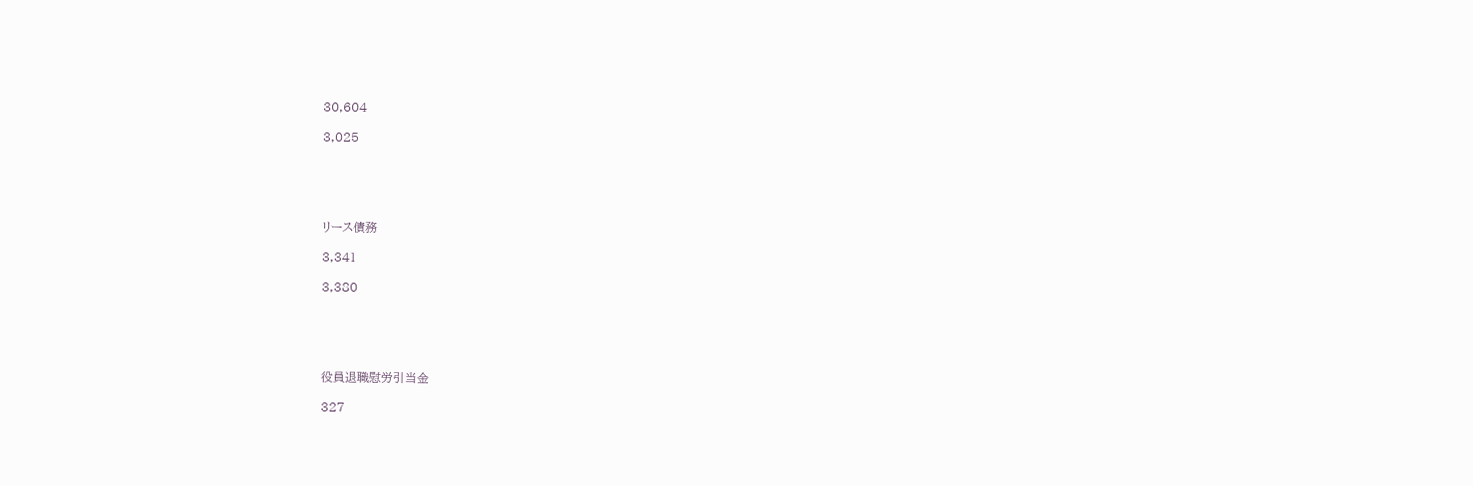30,604

3,025





リース債務

3,341

3,380





役員退職慰労引当金

327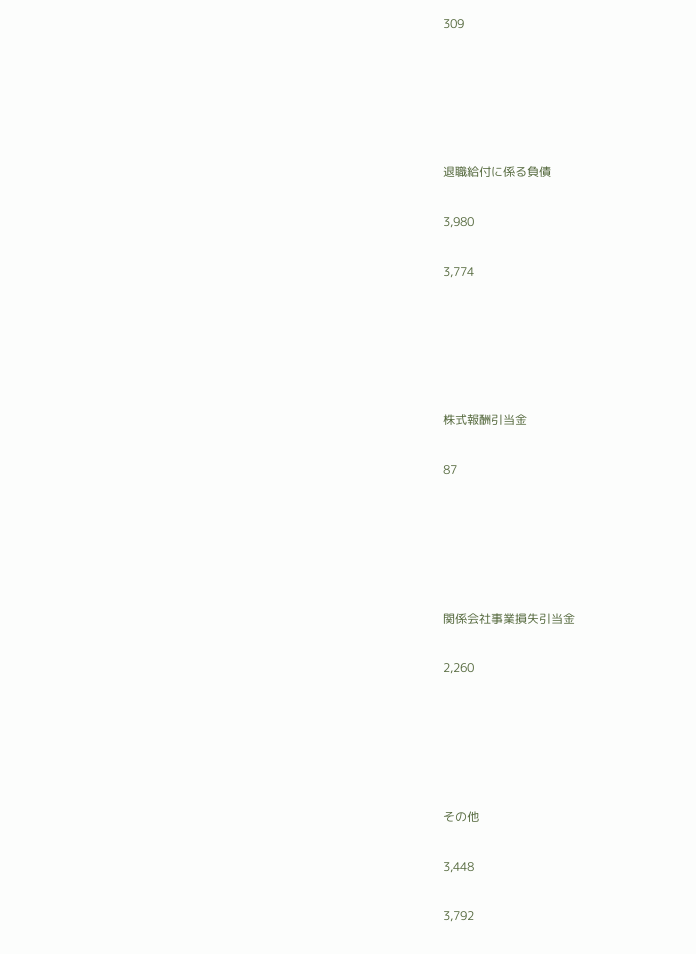309





退職給付に係る負債

3,980

3,774





株式報酬引当金

87





関係会社事業損失引当金

2,260





その他

3,448

3,792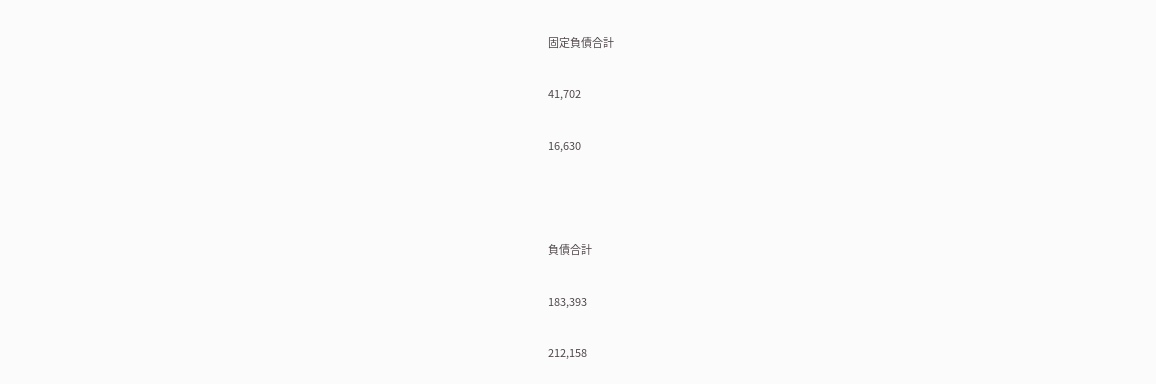固定負債合計

41,702

16,630



負債合計

183,393

212,158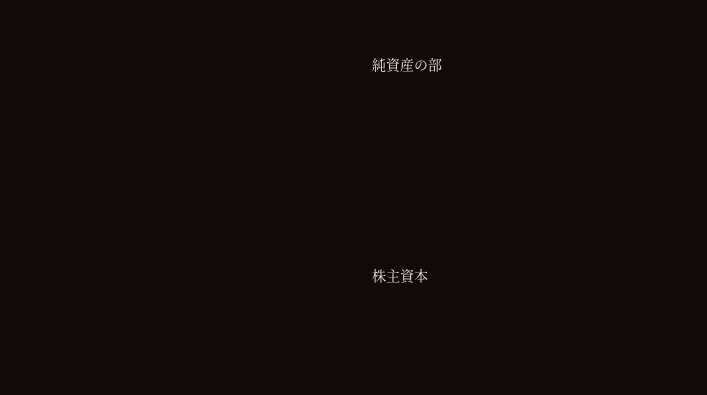純資産の部







株主資本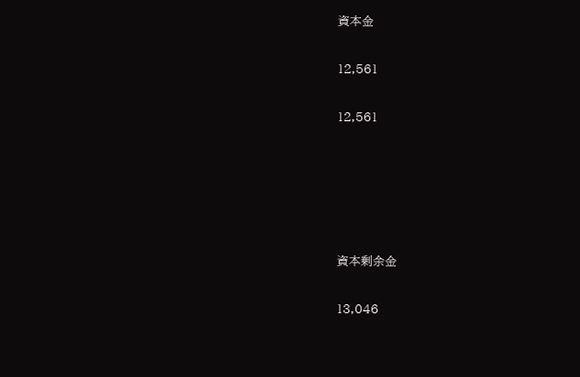資本金

12,561

12,561





資本剰余金

13,046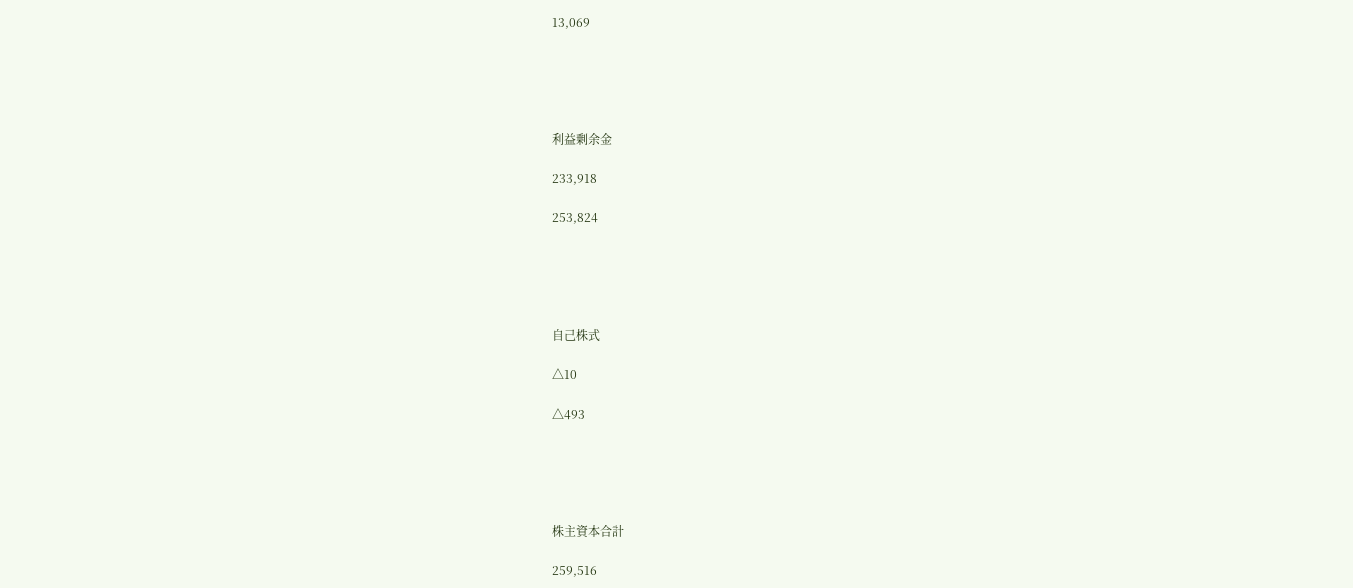13,069





利益剰余金

233,918

253,824





自己株式

△10

△493





株主資本合計

259,516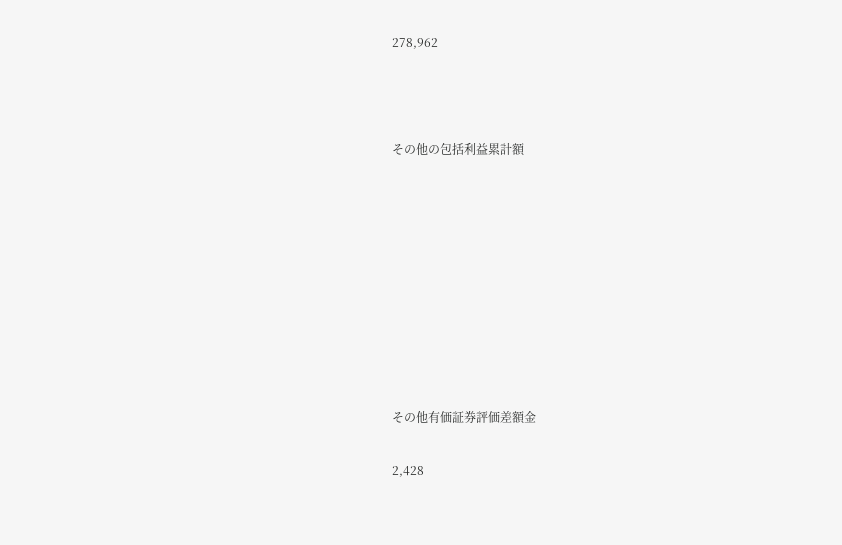278,962



その他の包括利益累計額









その他有価証券評価差額金

2,428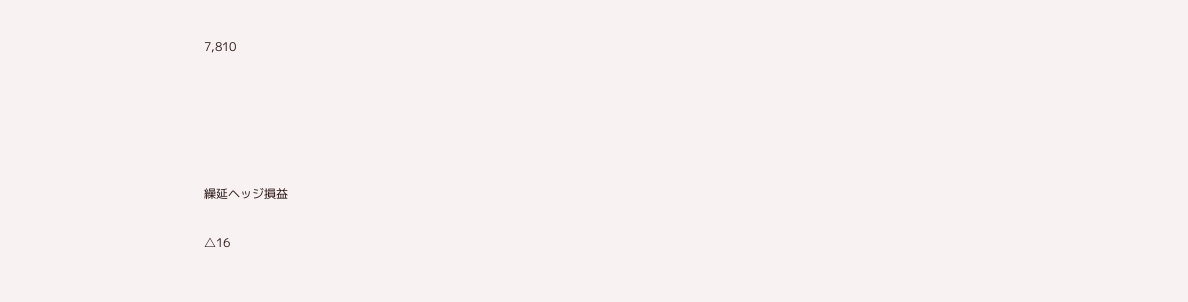7,810





繰延ヘッジ損益

△16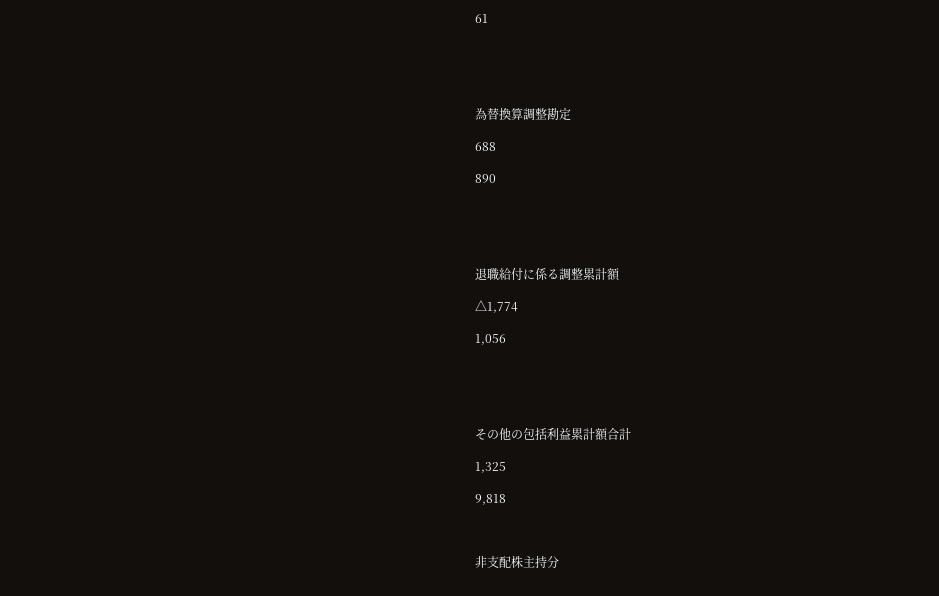61





為替換算調整勘定

688

890





退職給付に係る調整累計額

△1,774

1,056





その他の包括利益累計額合計

1,325

9,818



非支配株主持分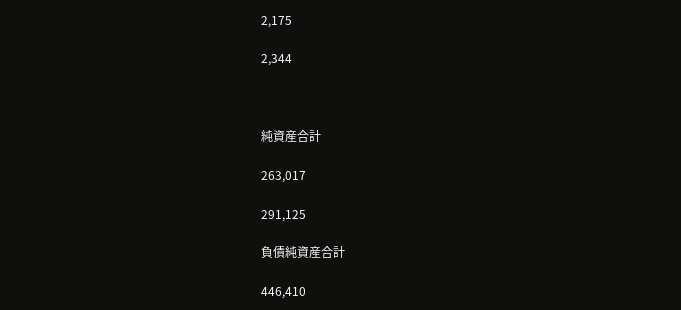2,175

2,344



純資産合計

263,017

291,125

負債純資産合計

446,410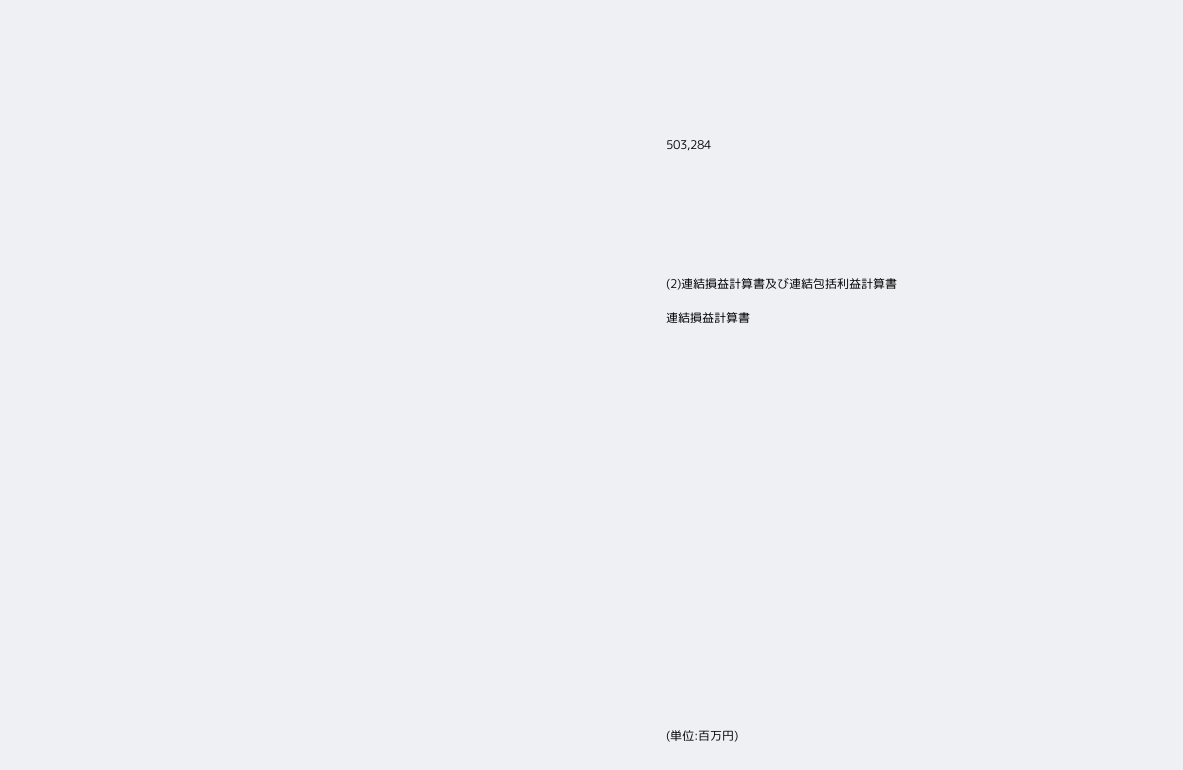503,284







(2)連結損益計算書及び連結包括利益計算書

連結損益計算書























(単位:百万円)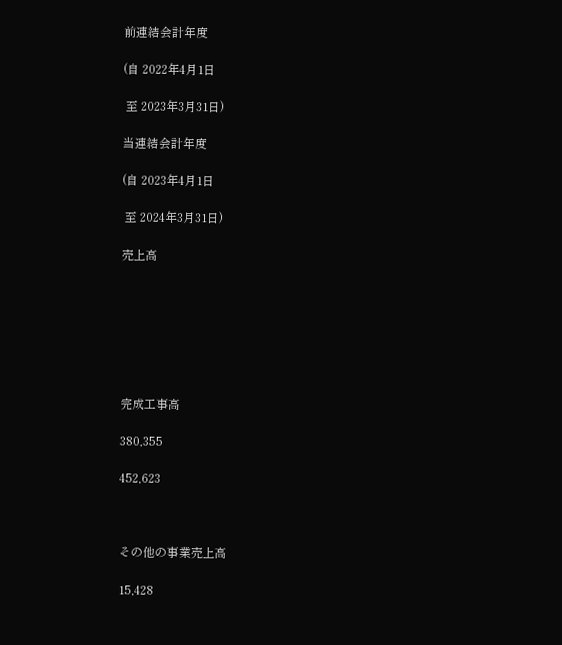前連結会計年度

(自 2022年4月1日

 至 2023年3月31日)

当連結会計年度

(自 2023年4月1日

 至 2024年3月31日)

売上高







完成工事高

380,355

452,623



その他の事業売上高

15,428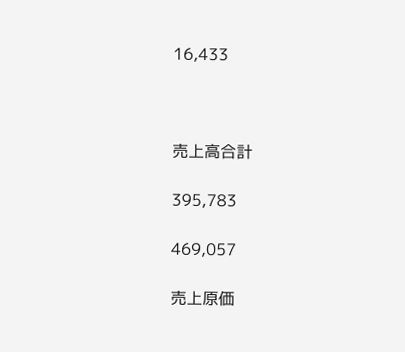16,433



売上高合計

395,783

469,057

売上原価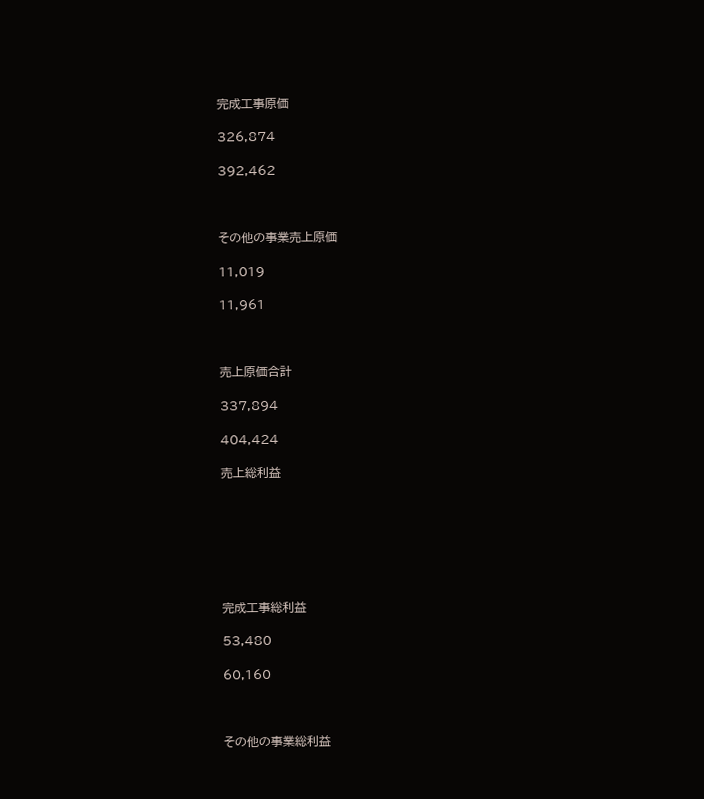完成工事原価

326,874

392,462



その他の事業売上原価

11,019

11,961



売上原価合計

337,894

404,424

売上総利益







完成工事総利益

53,480

60,160



その他の事業総利益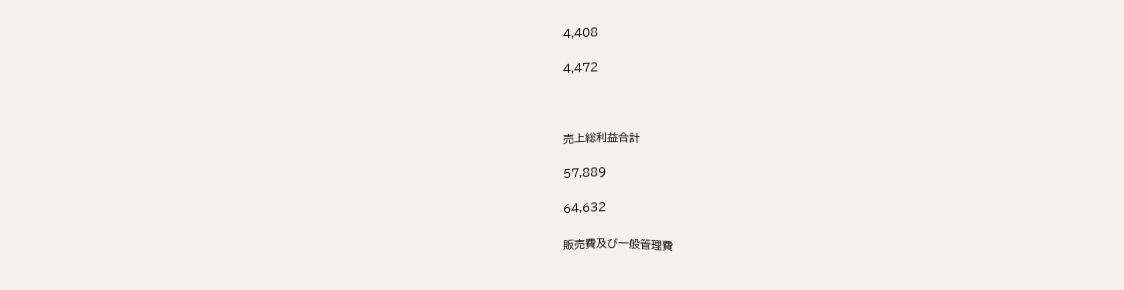4,408

4,472



売上総利益合計

57,889

64,632

販売費及び一般管理費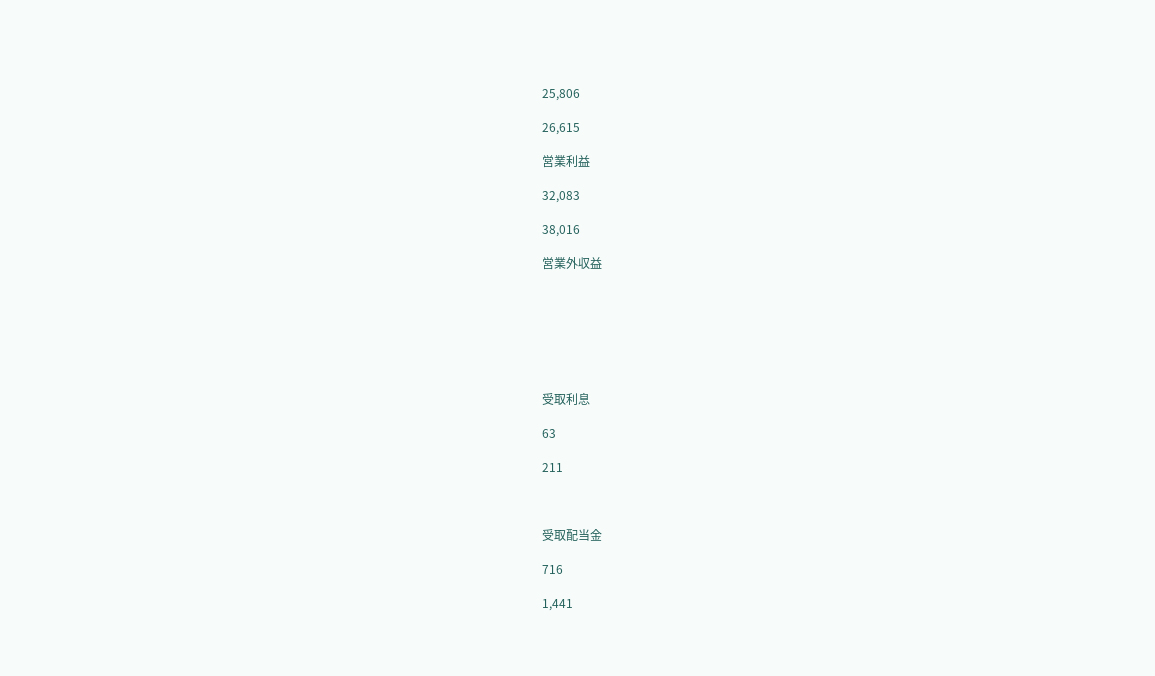25,806

26,615

営業利益

32,083

38,016

営業外収益







受取利息

63

211



受取配当金

716

1,441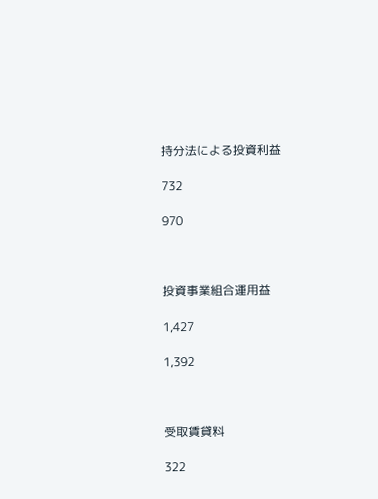持分法による投資利益

732

970



投資事業組合運用益

1,427

1,392



受取賃貸料

322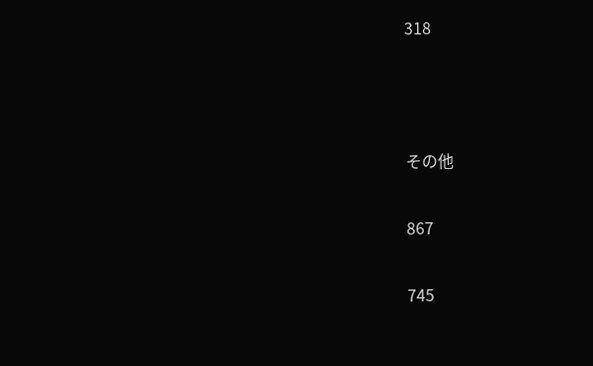318



その他

867

745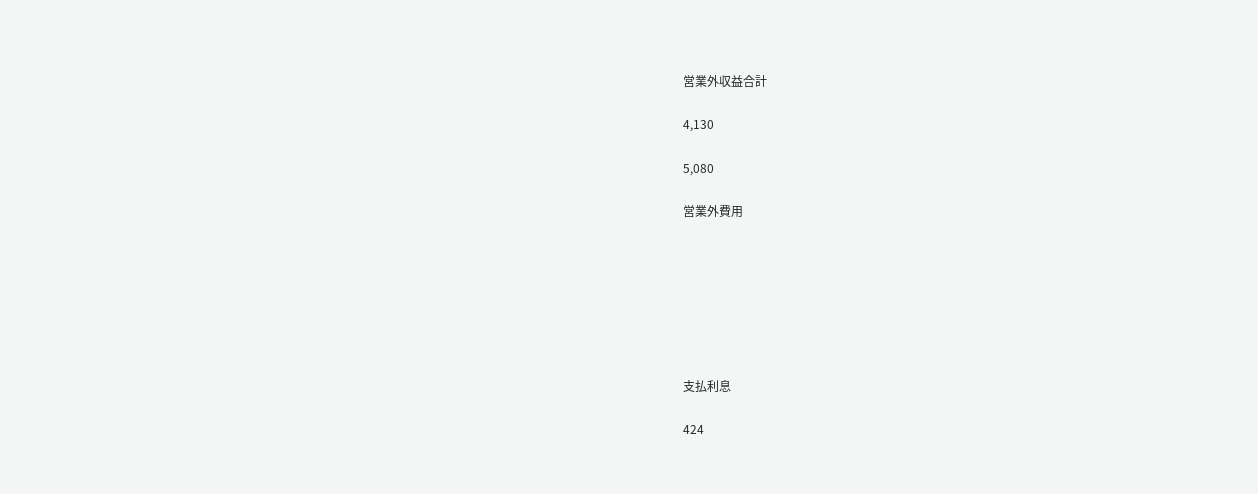営業外収益合計

4,130

5,080

営業外費用







支払利息

424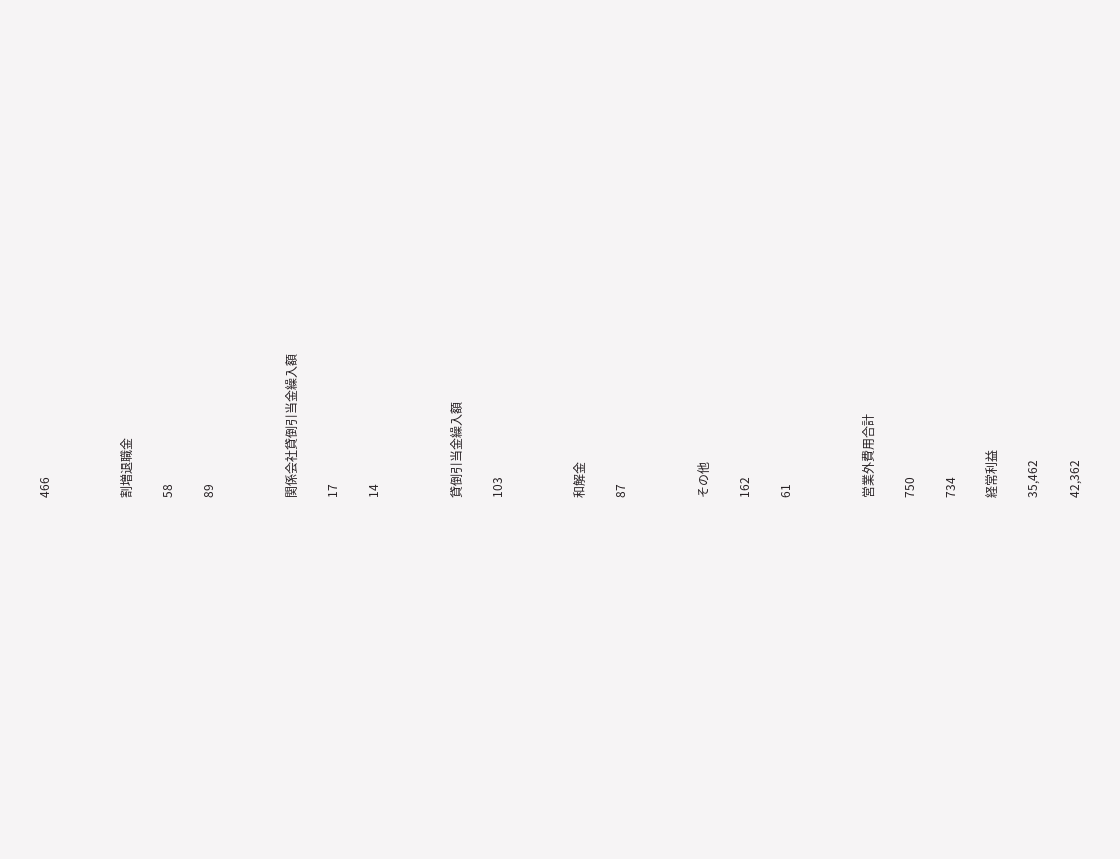466



割増退職金

58

89



関係会社貸倒引当金繰入額

17

14



貸倒引当金繰入額

103



和解金

87



その他

162

61



営業外費用合計

750

734

経常利益

35,462

42,362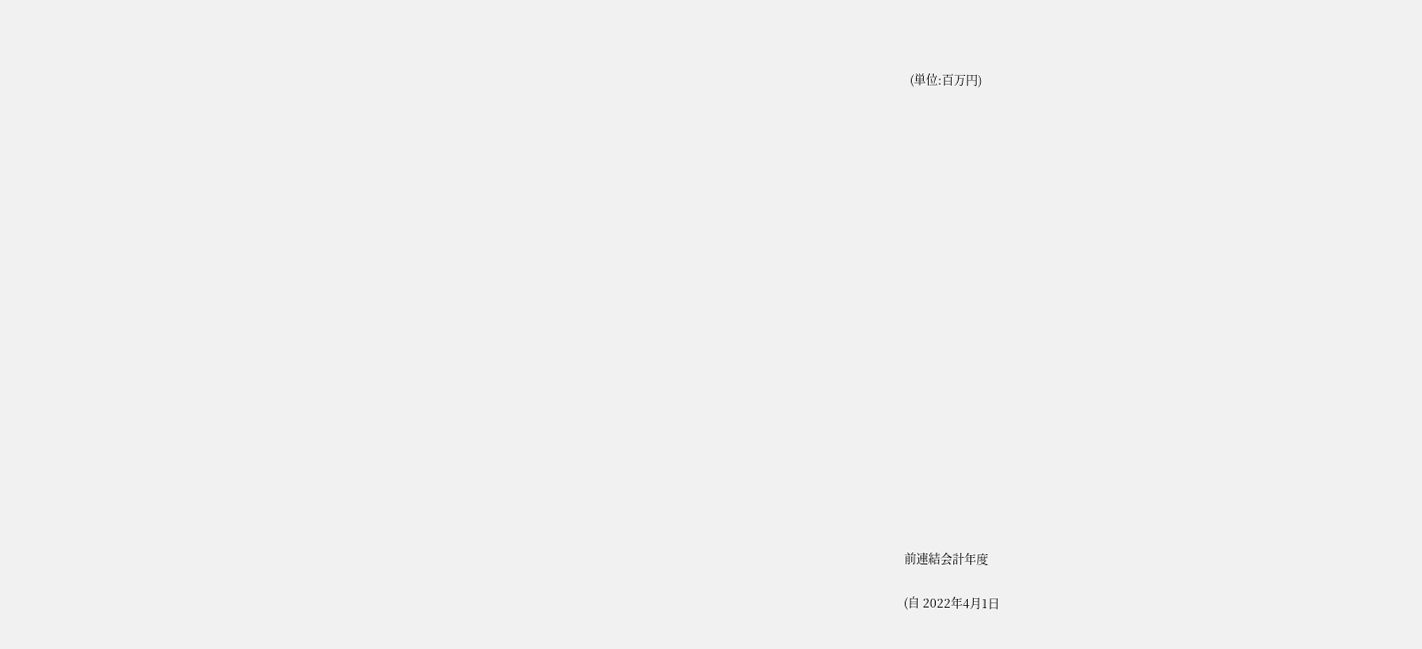(単位:百万円)





















前連結会計年度

(自 2022年4月1日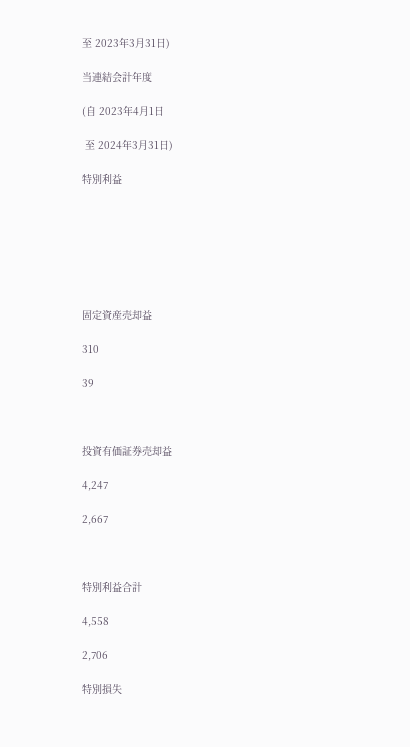至 2023年3月31日)

当連結会計年度

(自 2023年4月1日

 至 2024年3月31日)

特別利益







固定資産売却益

310

39



投資有価証券売却益

4,247

2,667



特別利益合計

4,558

2,706

特別損失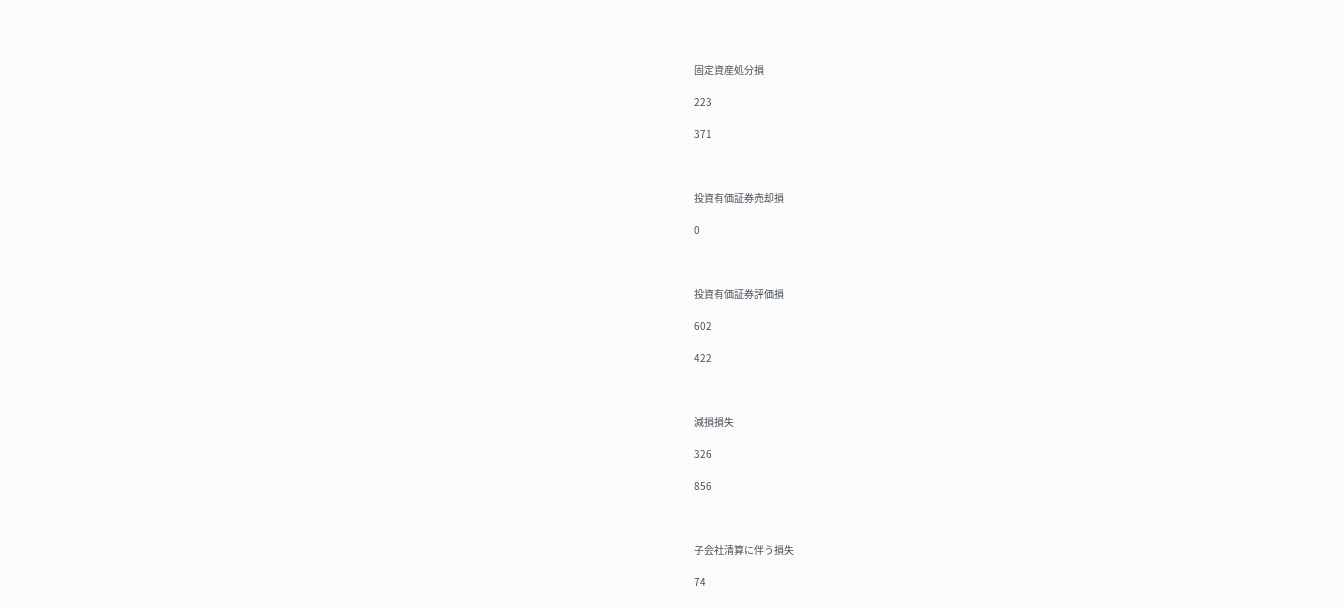固定資産処分損

223

371



投資有価証券売却損

0



投資有価証券評価損

602

422



減損損失

326

856



子会社清算に伴う損失

74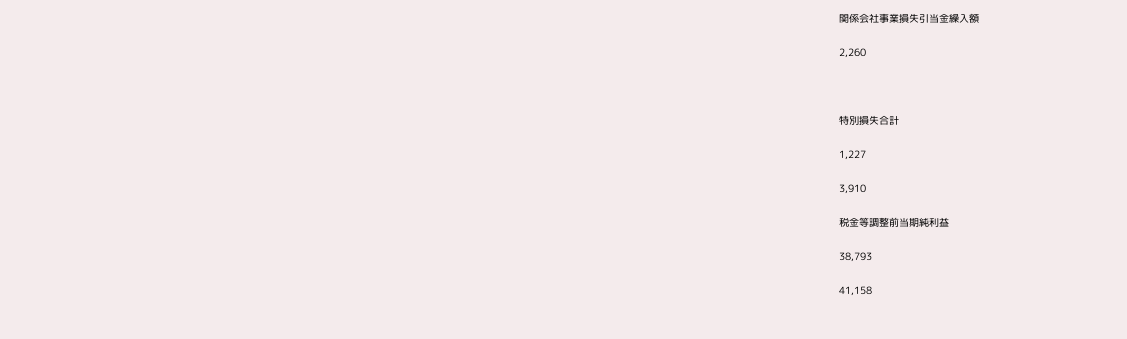関係会社事業損失引当金繰入額

2,260



特別損失合計

1,227

3,910

税金等調整前当期純利益

38,793

41,158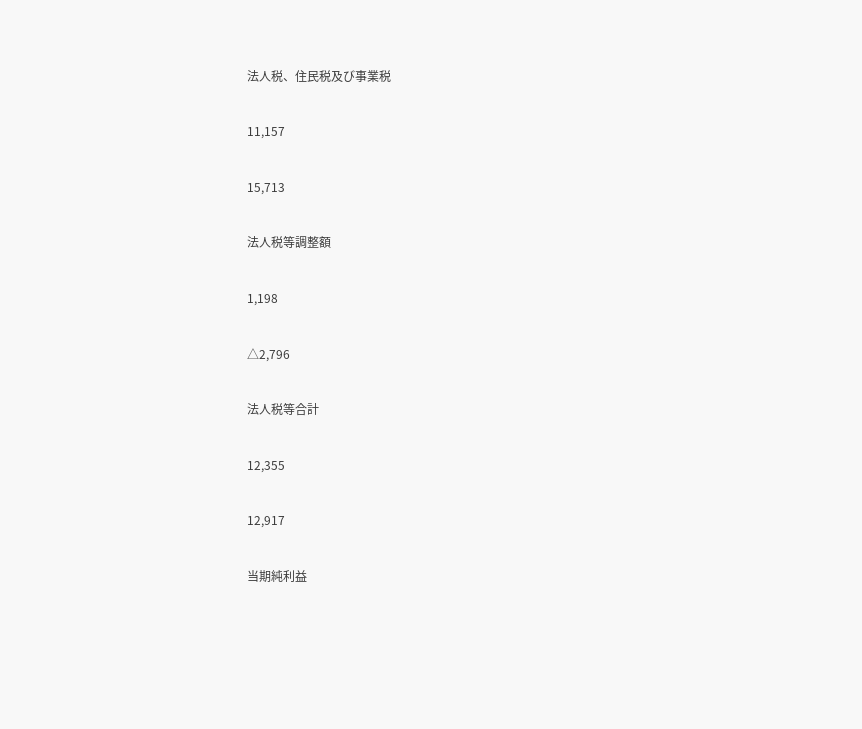法人税、住民税及び事業税

11,157

15,713

法人税等調整額

1,198

△2,796

法人税等合計

12,355

12,917

当期純利益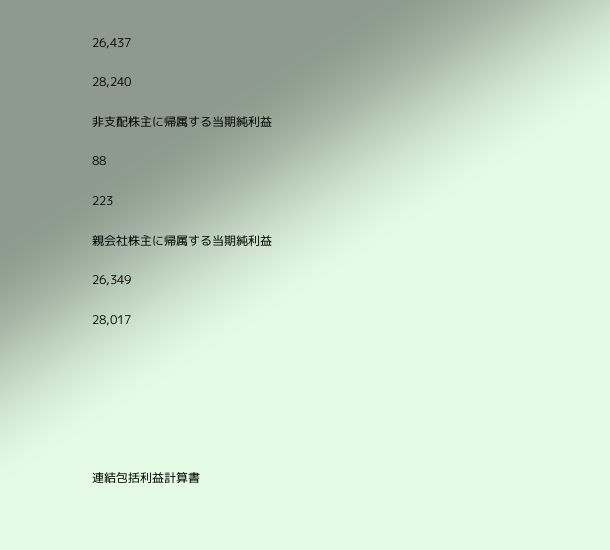26,437

28,240

非支配株主に帰属する当期純利益

88

223

親会社株主に帰属する当期純利益

26,349

28,017







連結包括利益計算書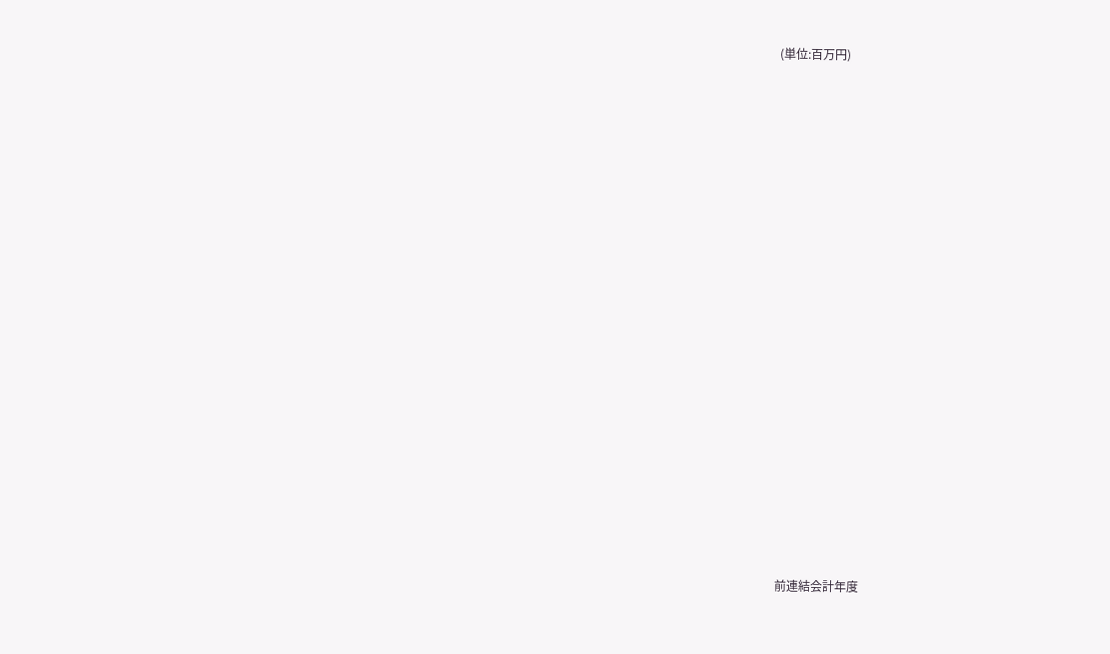(単位:百万円)





















前連結会計年度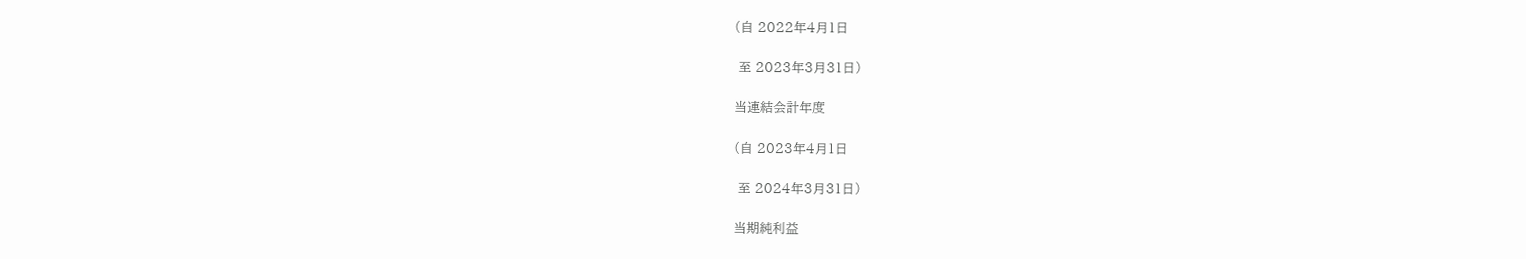(自 2022年4月1日

 至 2023年3月31日)

当連結会計年度

(自 2023年4月1日

 至 2024年3月31日)

当期純利益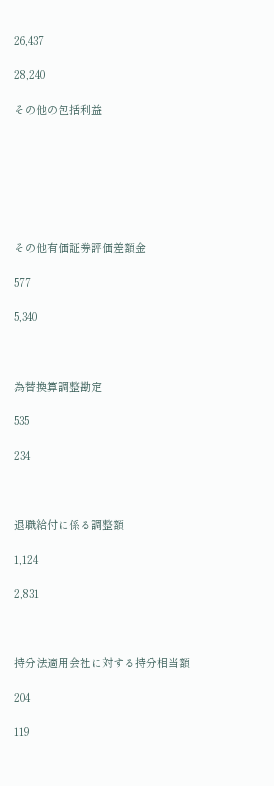26,437

28,240

その他の包括利益







その他有価証券評価差額金

577

5,340



為替換算調整勘定

535

234



退職給付に係る調整額

1,124

2,831



持分法適用会社に対する持分相当額

204

119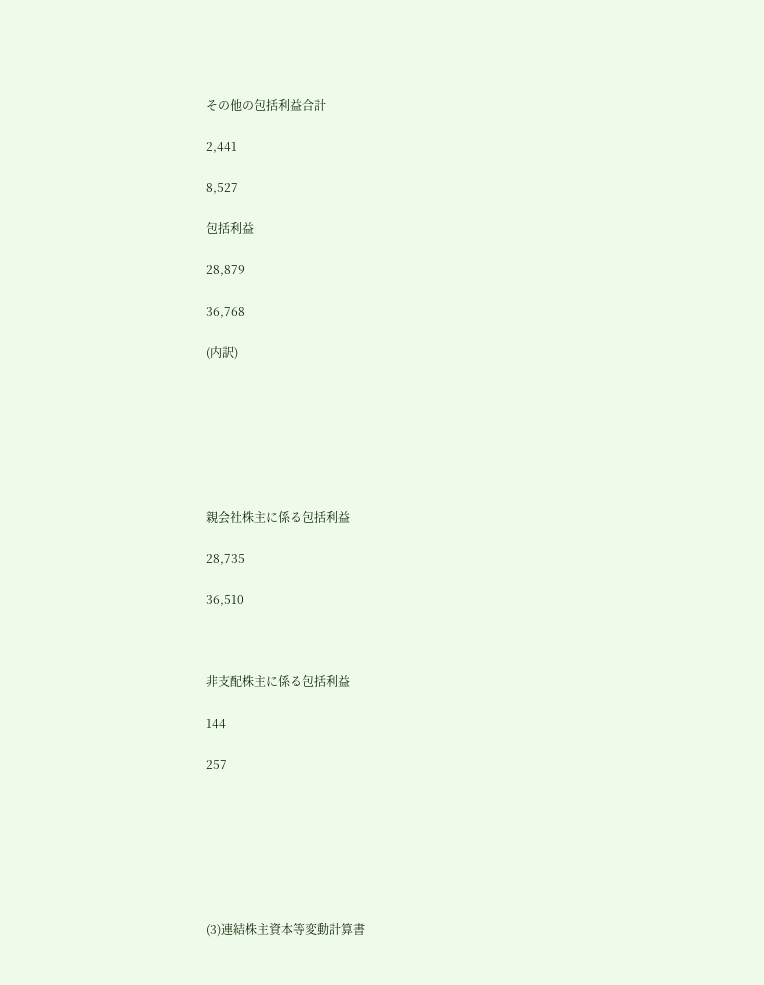その他の包括利益合計

2,441

8,527

包括利益

28,879

36,768

(内訳)







親会社株主に係る包括利益

28,735

36,510



非支配株主に係る包括利益

144

257







(3)連結株主資本等変動計算書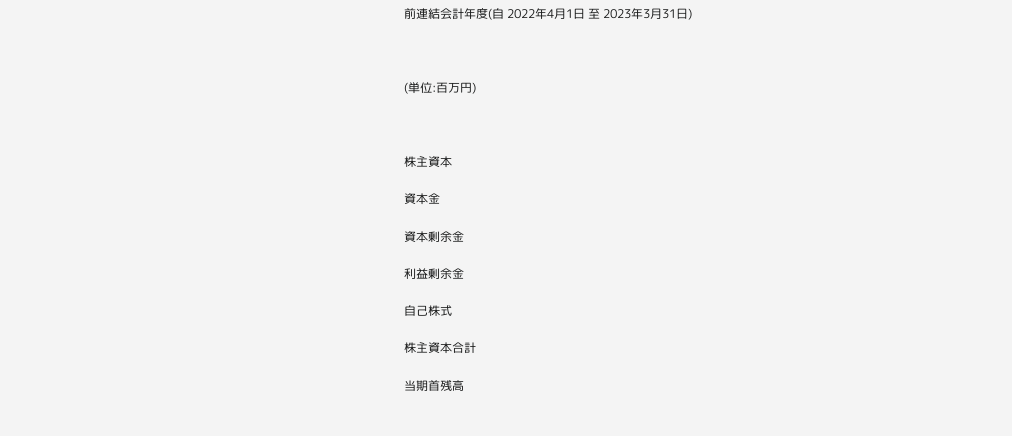前連結会計年度(自 2022年4月1日 至 2023年3月31日)



(単位:百万円)



株主資本

資本金

資本剰余金

利益剰余金

自己株式

株主資本合計

当期首残高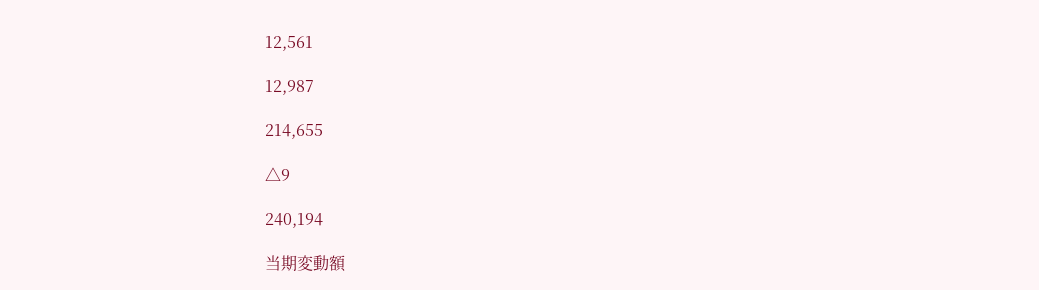12,561

12,987

214,655

△9

240,194

当期変動額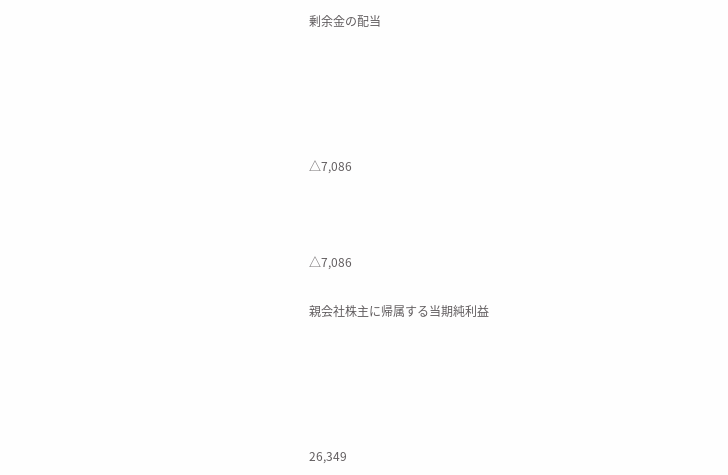剰余金の配当





△7,086



△7,086

親会社株主に帰属する当期純利益





26,349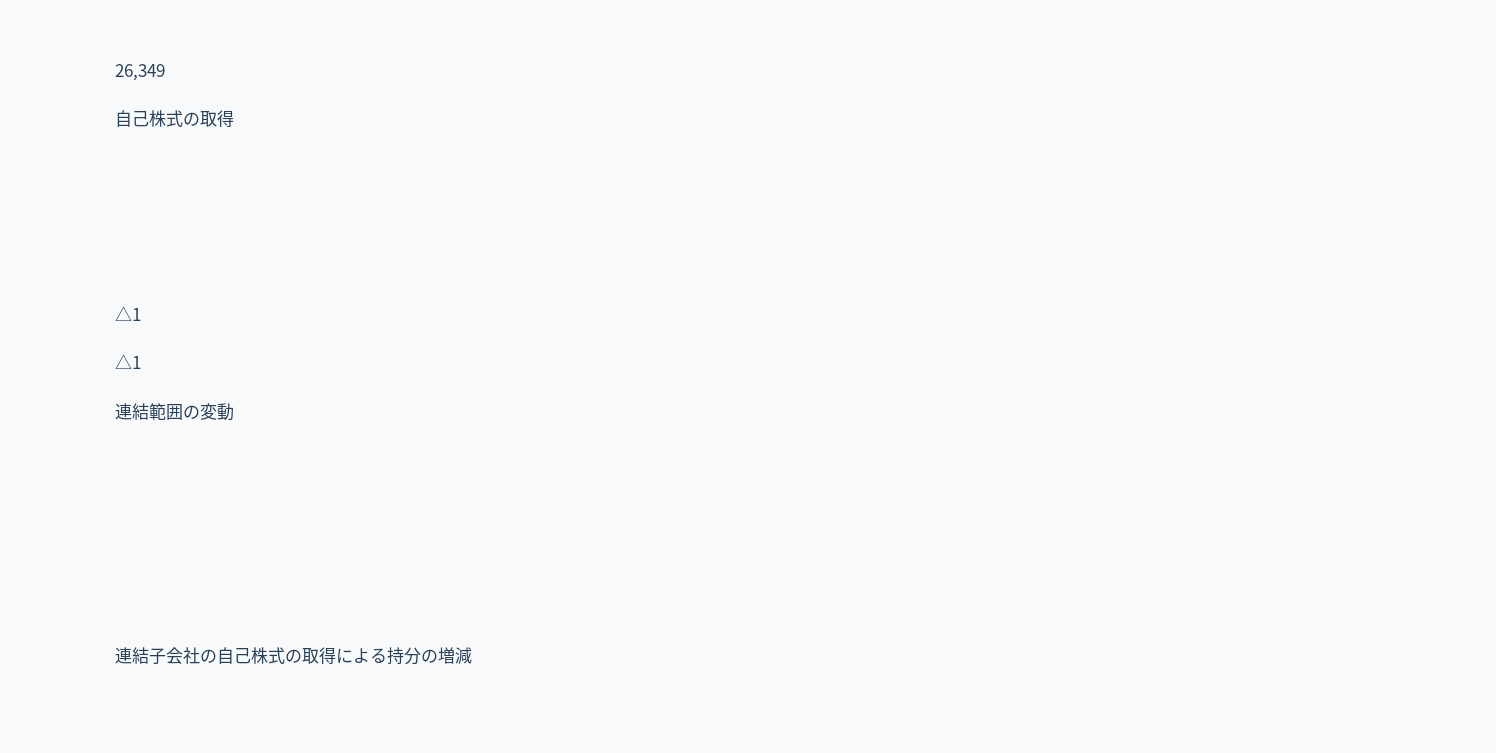26,349

自己株式の取得







△1

△1

連結範囲の変動









連結子会社の自己株式の取得による持分の増減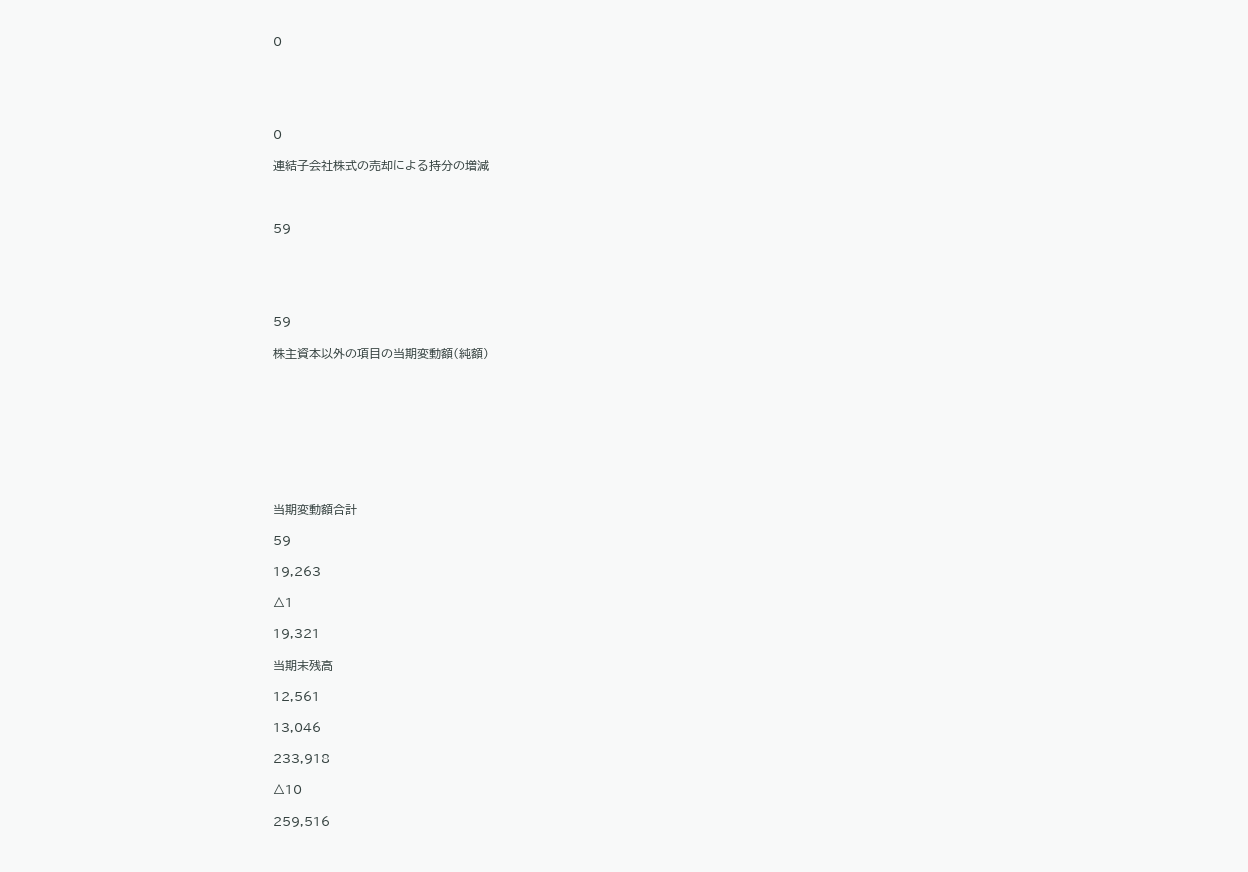0





0

連結子会社株式の売却による持分の増減



59





59

株主資本以外の項目の当期変動額(純額)









当期変動額合計

59

19,263

△1

19,321

当期末残高

12,561

13,046

233,918

△10

259,516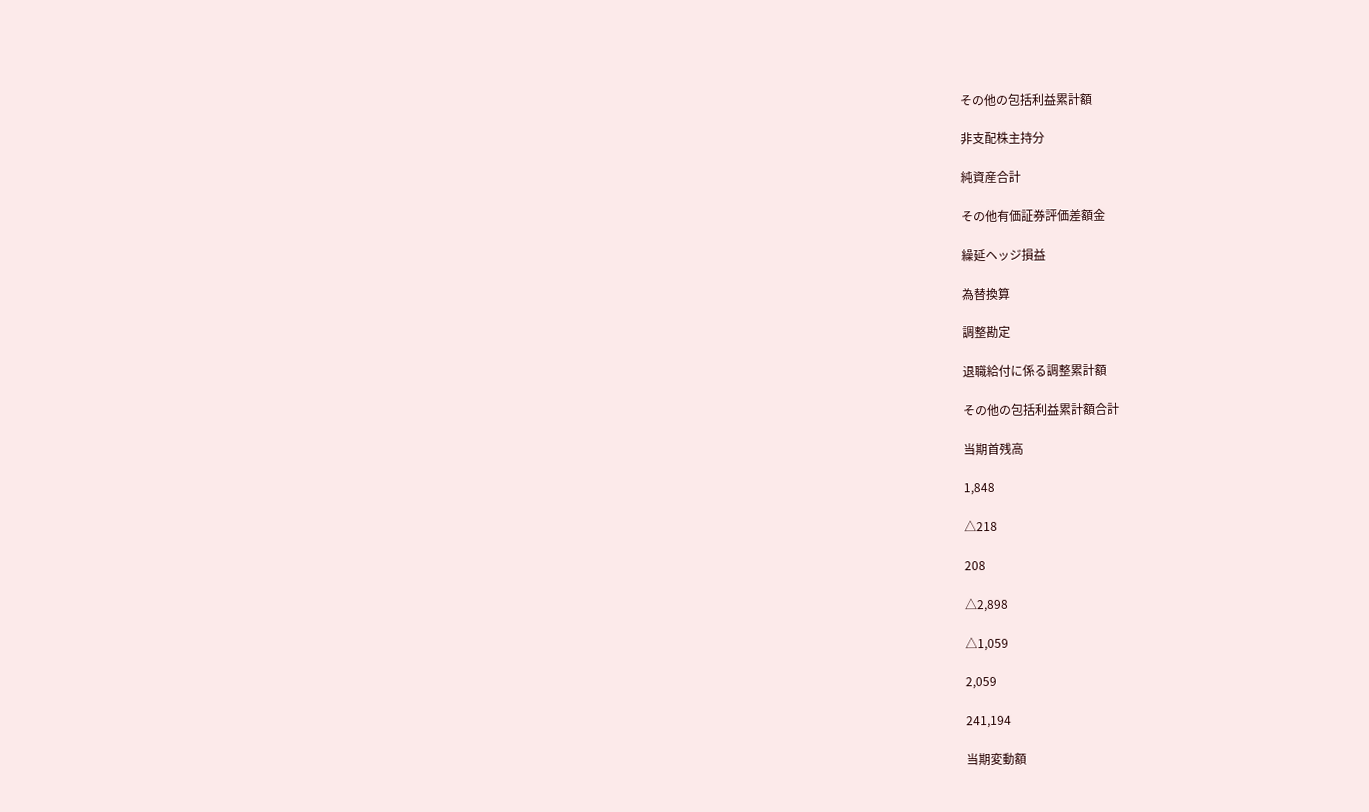その他の包括利益累計額

非支配株主持分

純資産合計

その他有価証券評価差額金

繰延ヘッジ損益

為替換算

調整勘定

退職給付に係る調整累計額

その他の包括利益累計額合計

当期首残高

1,848

△218

208

△2,898

△1,059

2,059

241,194

当期変動額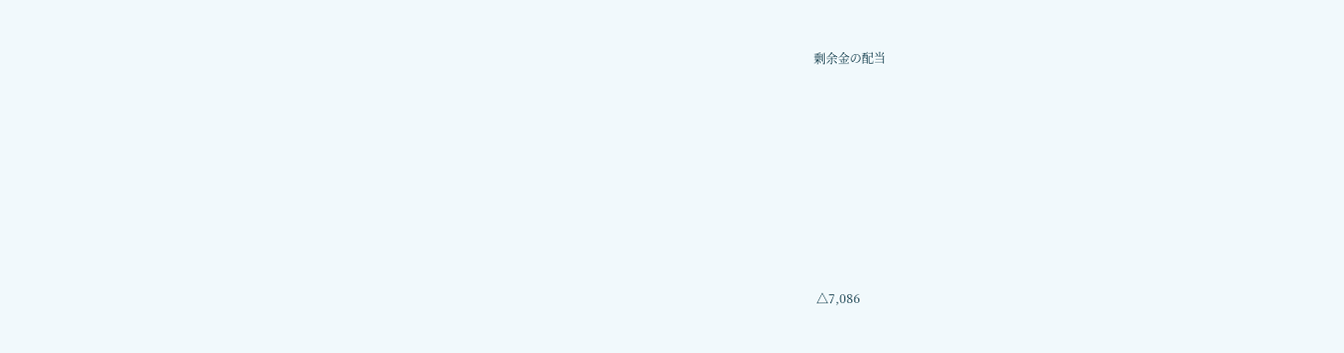剰余金の配当













△7,086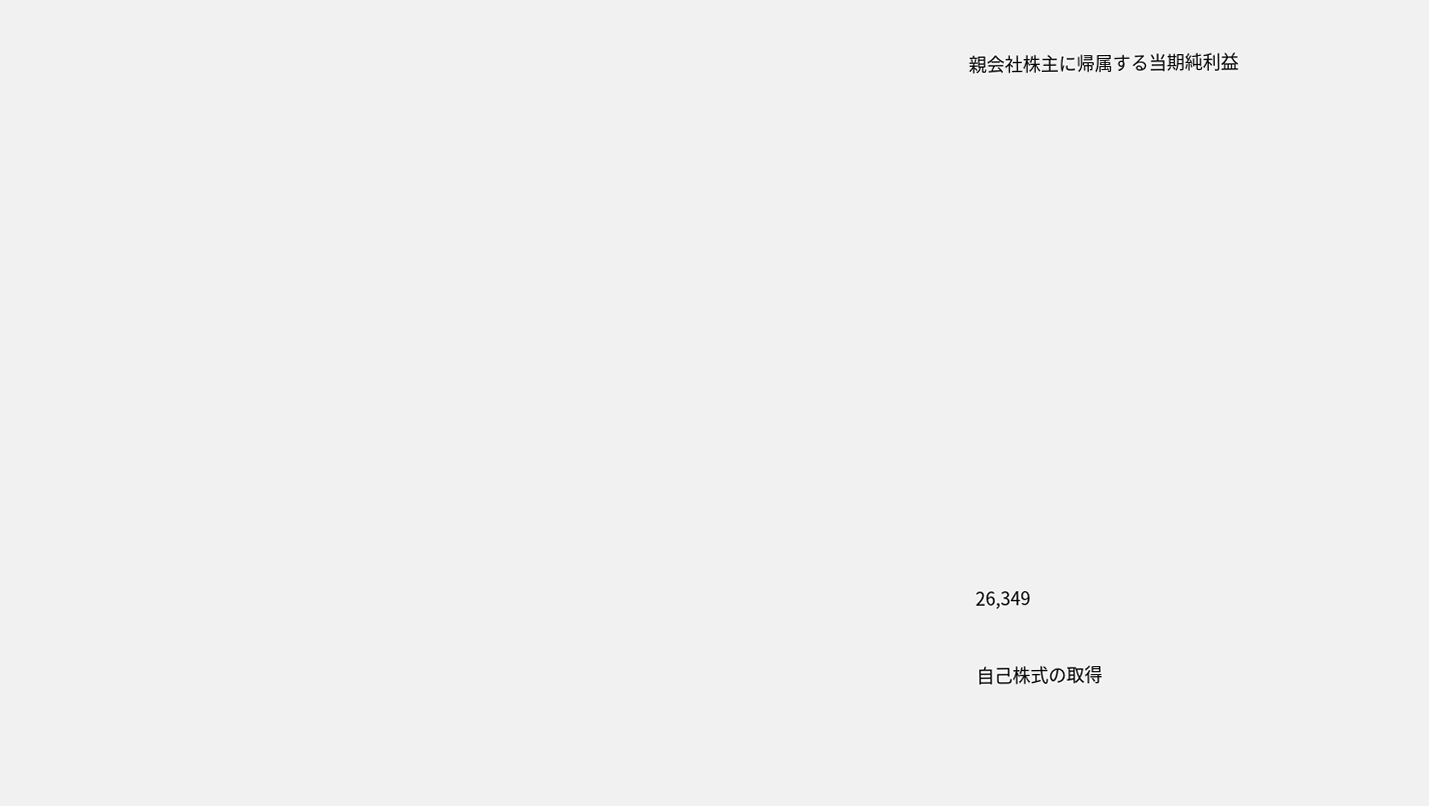親会社株主に帰属する当期純利益













26,349

自己株式の取得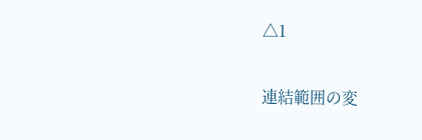△1

連結範囲の変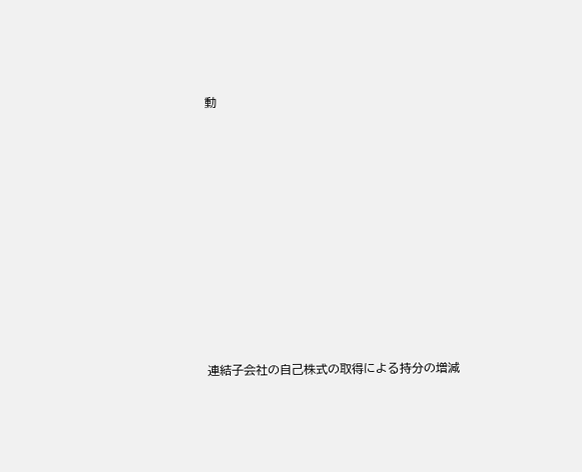動













連結子会社の自己株式の取得による持分の増減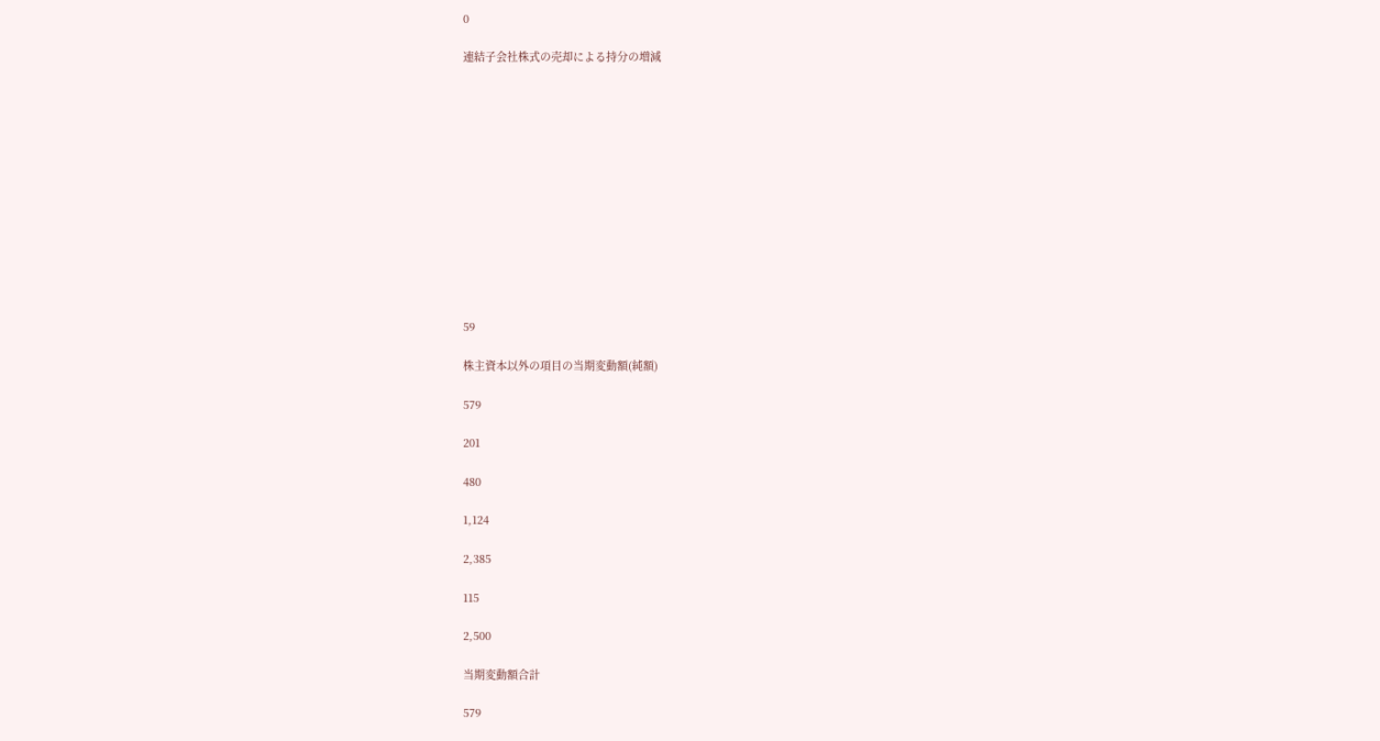0

連結子会社株式の売却による持分の増減













59

株主資本以外の項目の当期変動額(純額)

579

201

480

1,124

2,385

115

2,500

当期変動額合計

579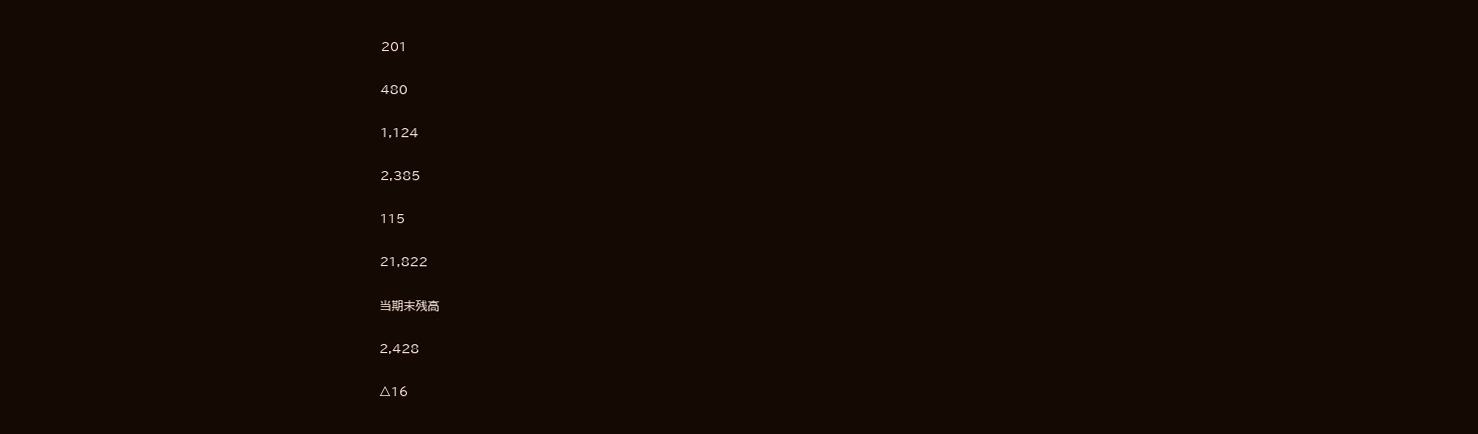201

480

1,124

2,385

115

21,822

当期末残高

2,428

△16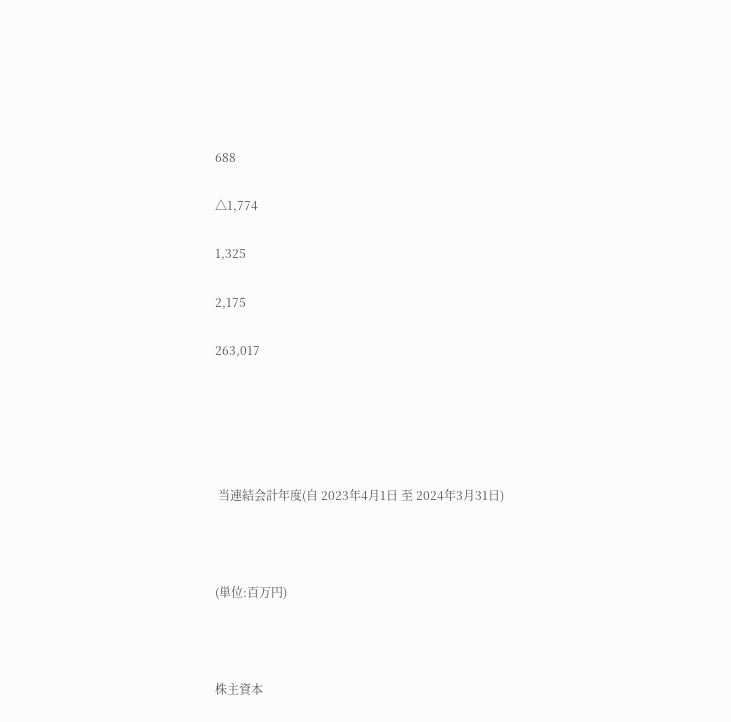688

△1,774

1,325

2,175

263,017





 当連結会計年度(自 2023年4月1日 至 2024年3月31日)



(単位:百万円)



株主資本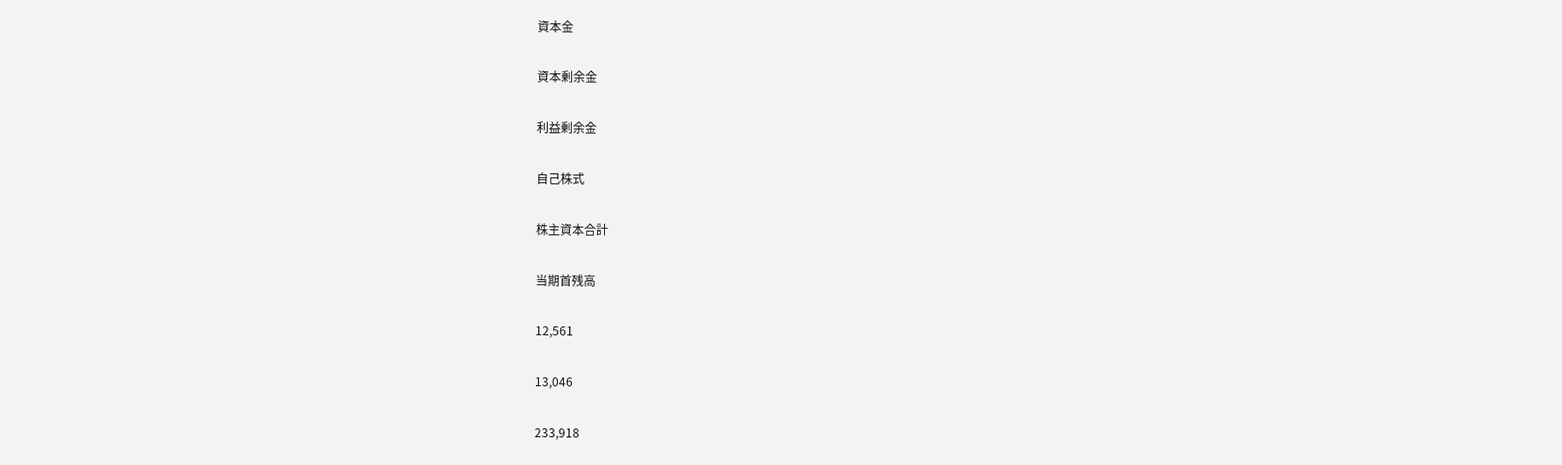資本金

資本剰余金

利益剰余金

自己株式

株主資本合計

当期首残高

12,561

13,046

233,918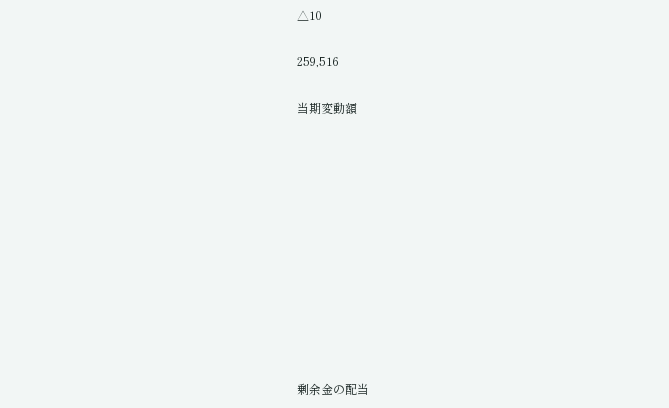△10

259,516

当期変動額











剰余金の配当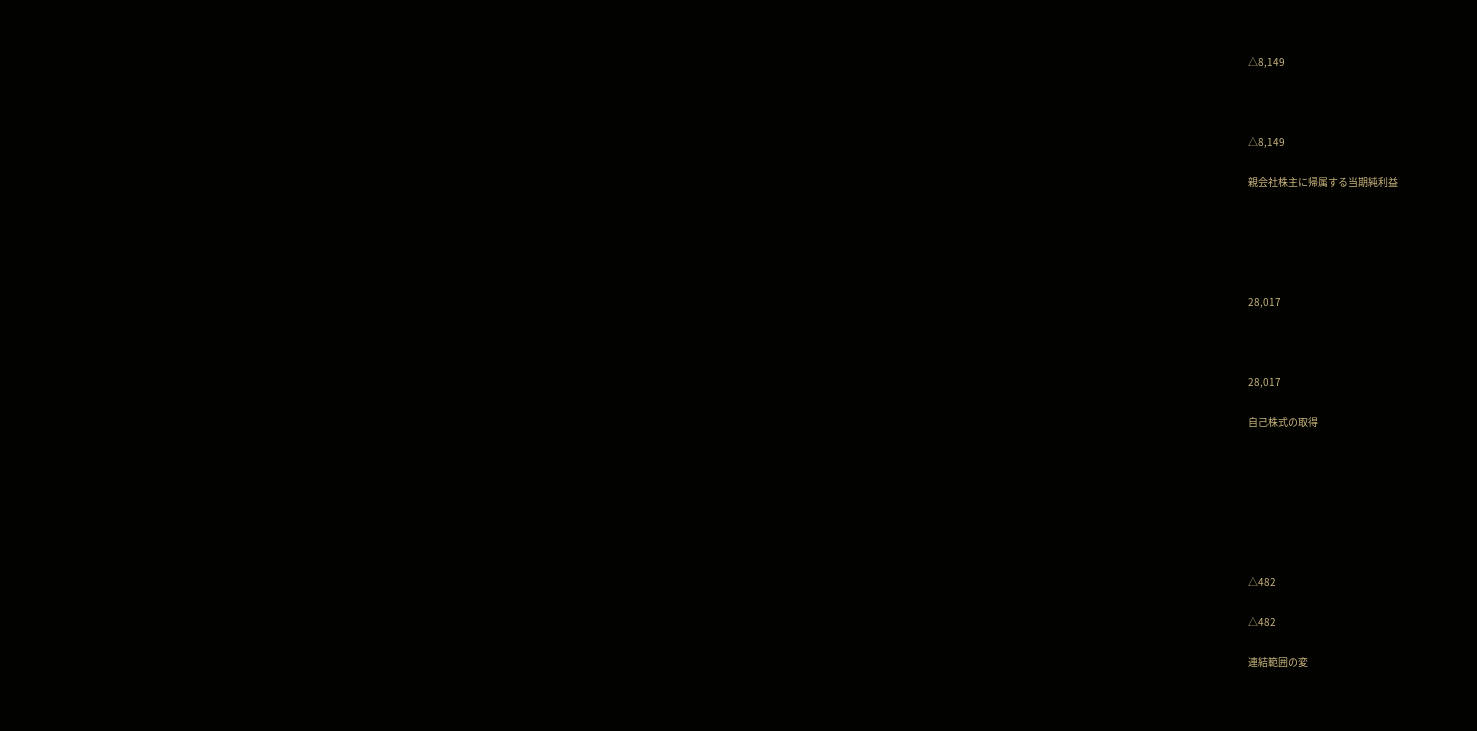△8,149



△8,149

親会社株主に帰属する当期純利益





28,017



28,017

自己株式の取得







△482

△482

連結範囲の変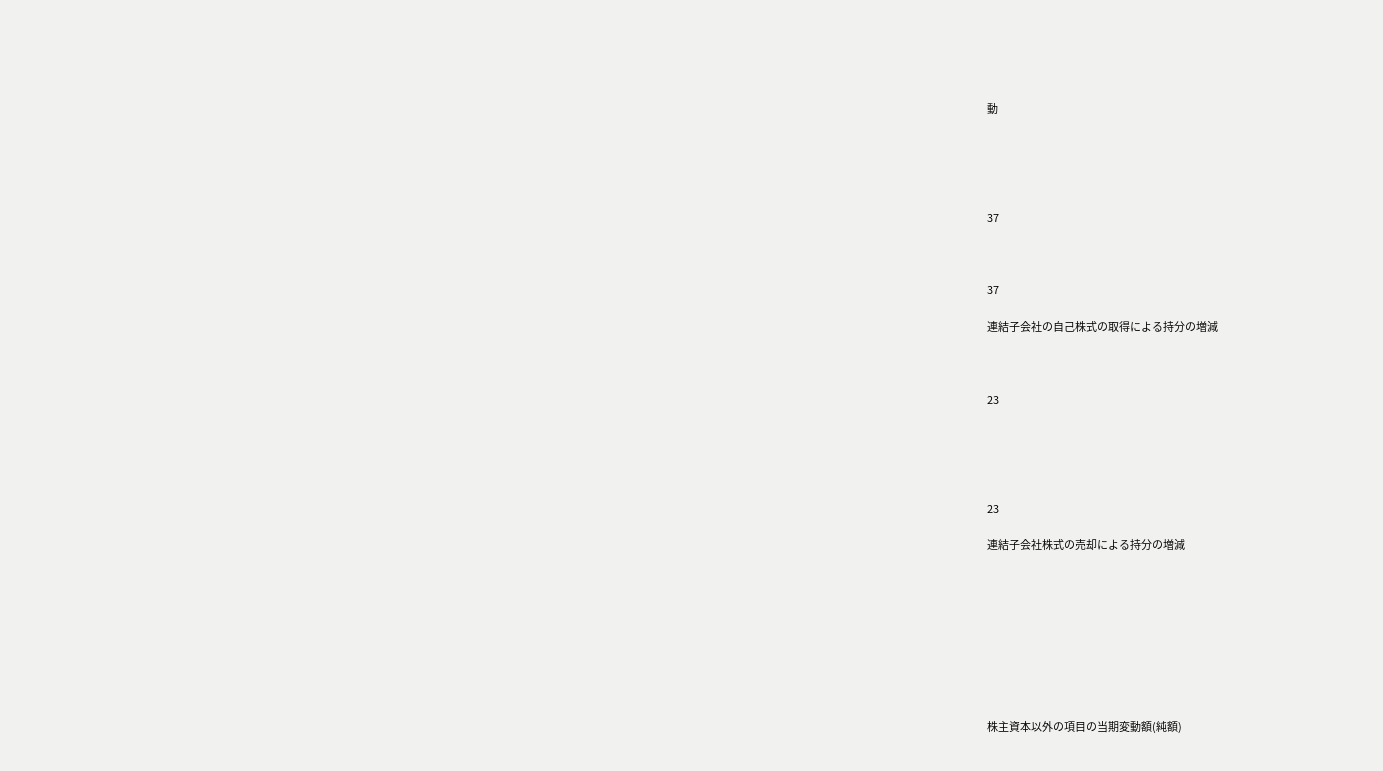動





37



37

連結子会社の自己株式の取得による持分の増減



23





23

連結子会社株式の売却による持分の増減









株主資本以外の項目の当期変動額(純額)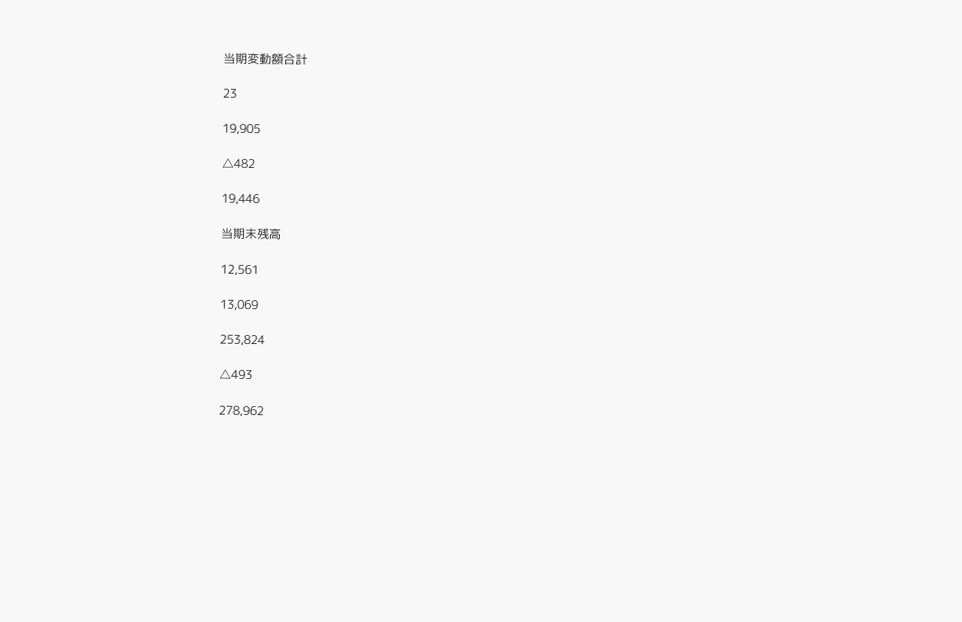当期変動額合計

23

19,905

△482

19,446

当期末残高

12,561

13,069

253,824

△493

278,962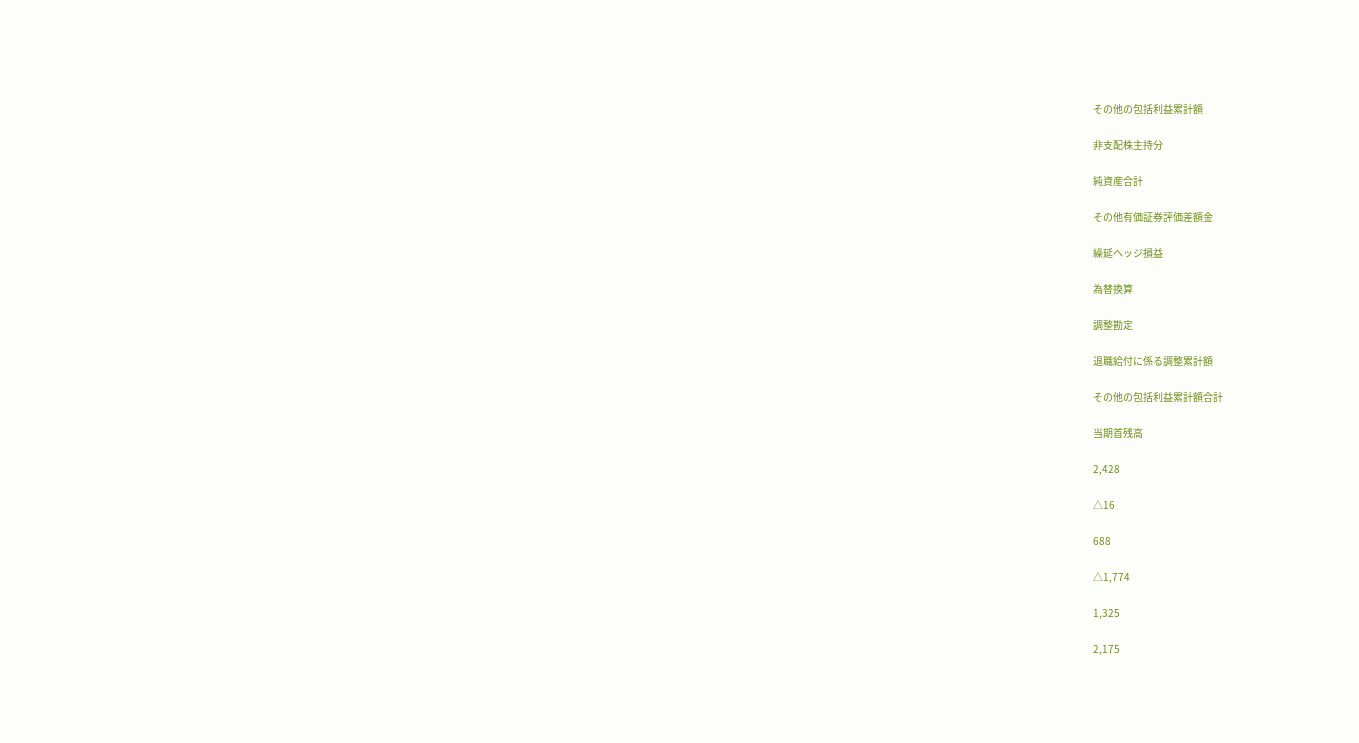その他の包括利益累計額

非支配株主持分

純資産合計

その他有価証券評価差額金

繰延ヘッジ損益

為替換算

調整勘定

退職給付に係る調整累計額

その他の包括利益累計額合計

当期首残高

2,428

△16

688

△1,774

1,325

2,175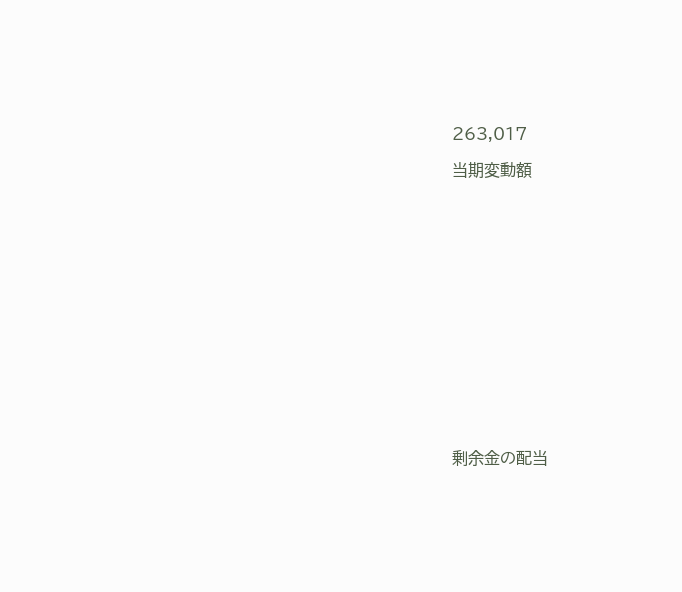263,017

当期変動額















剰余金の配当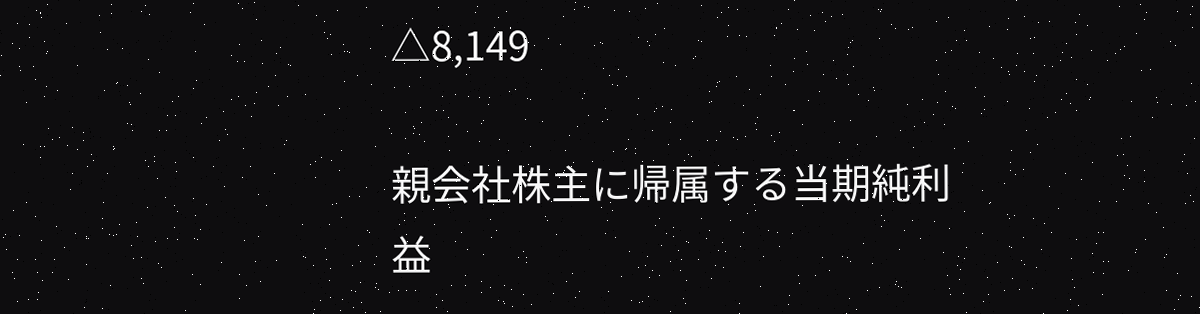△8,149

親会社株主に帰属する当期純利益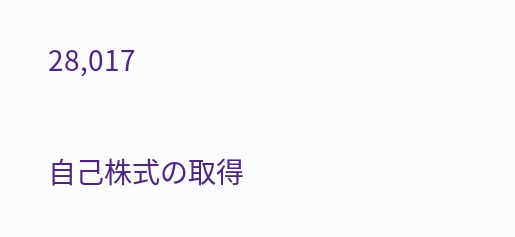28,017

自己株式の取得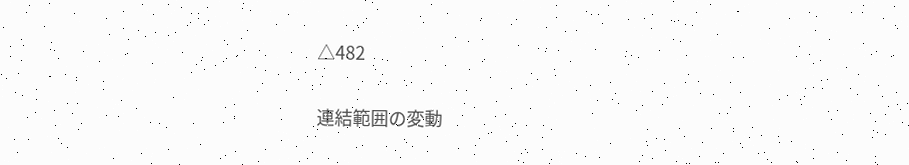△482

連結範囲の変動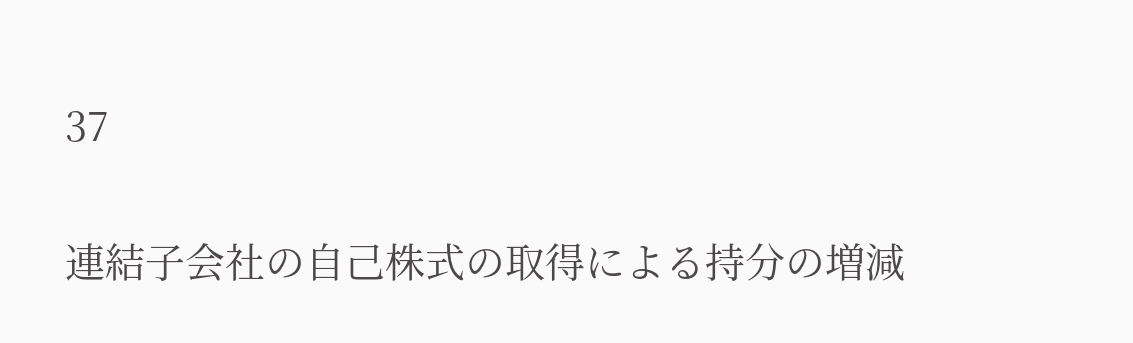37

連結子会社の自己株式の取得による持分の増減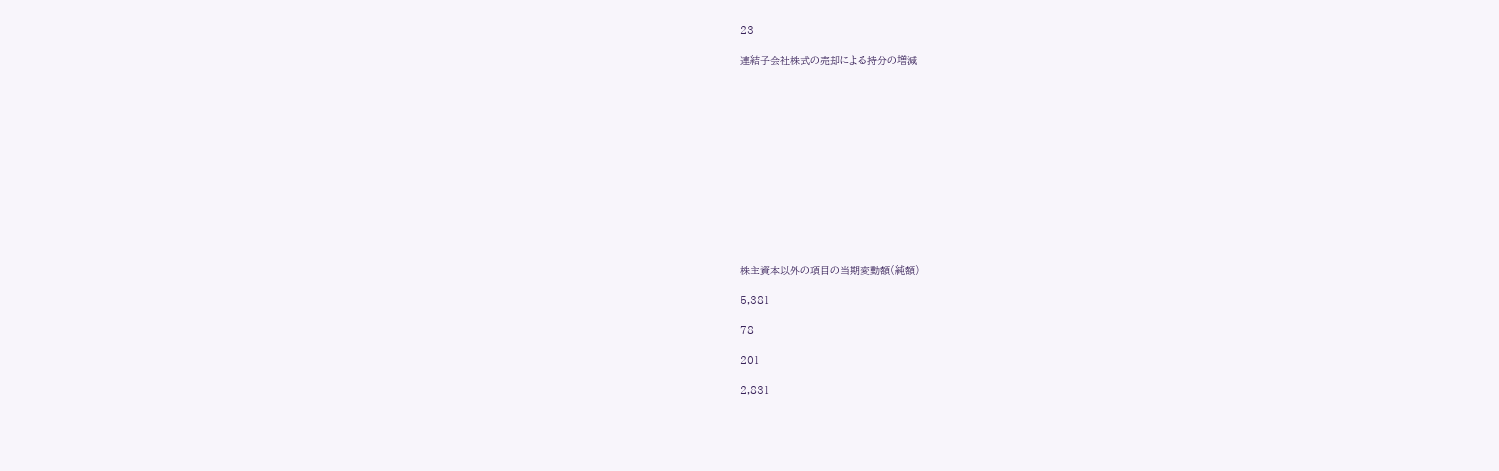23

連結子会社株式の売却による持分の増減













株主資本以外の項目の当期変動額(純額)

5,381

78

201

2,831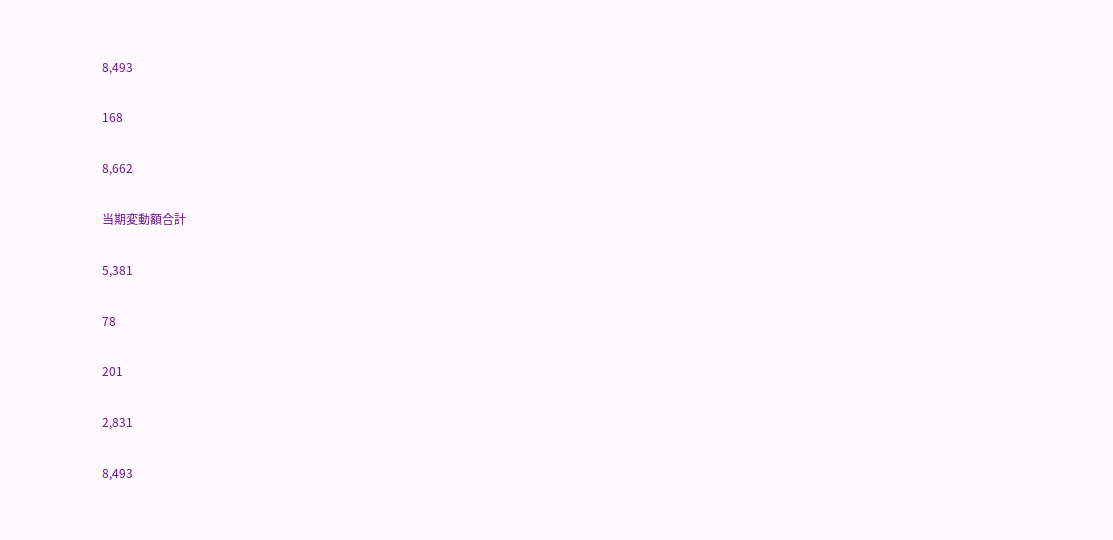8,493

168

8,662

当期変動額合計

5,381

78

201

2,831

8,493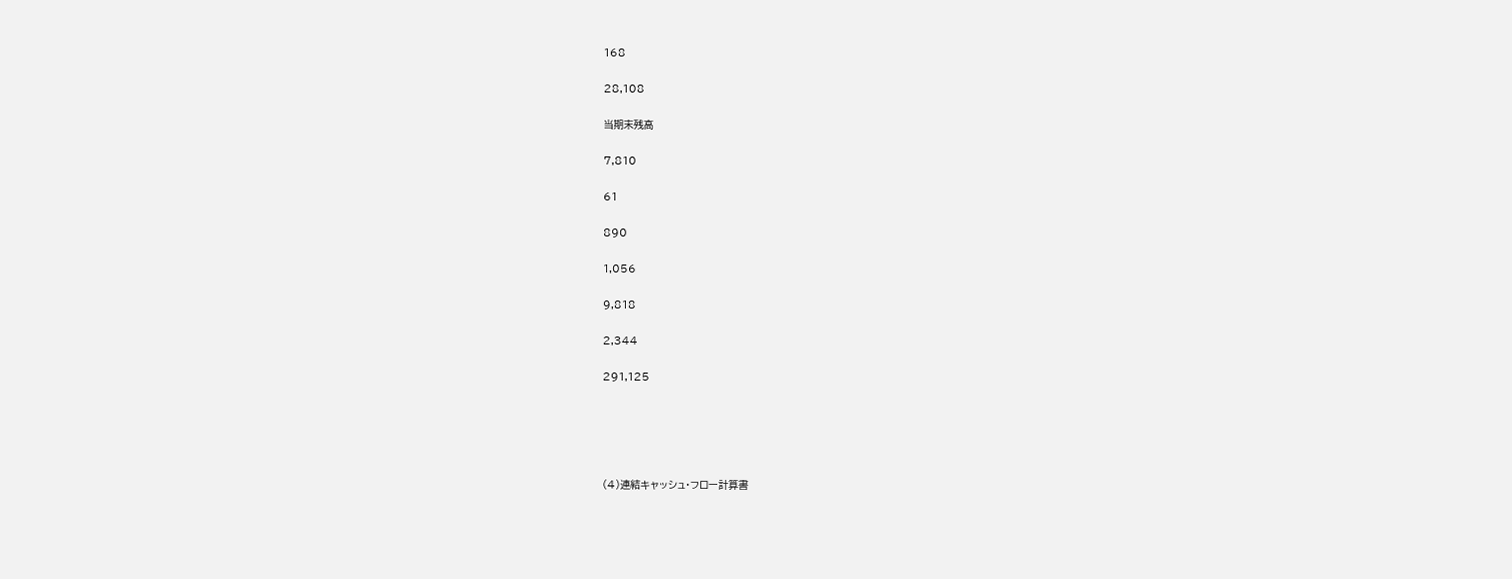168

28,108

当期末残高

7,810

61

890

1,056

9,818

2,344

291,125





(4)連結キャッシュ・フロー計算書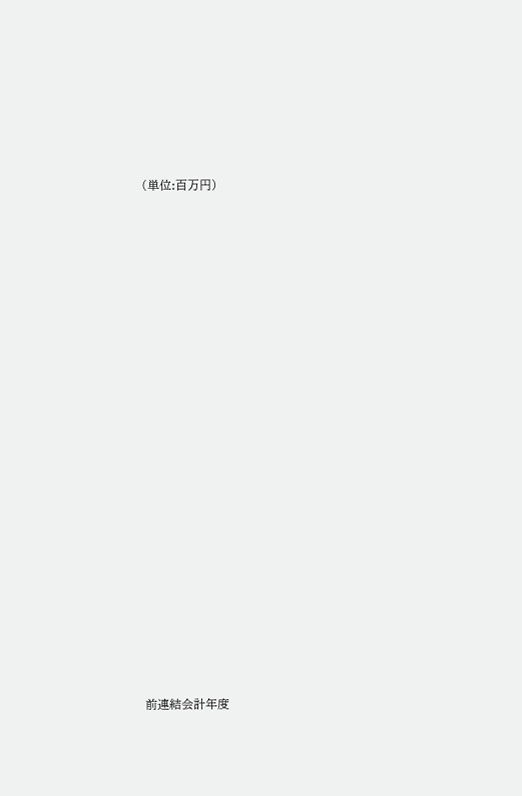(単位:百万円)





















前連結会計年度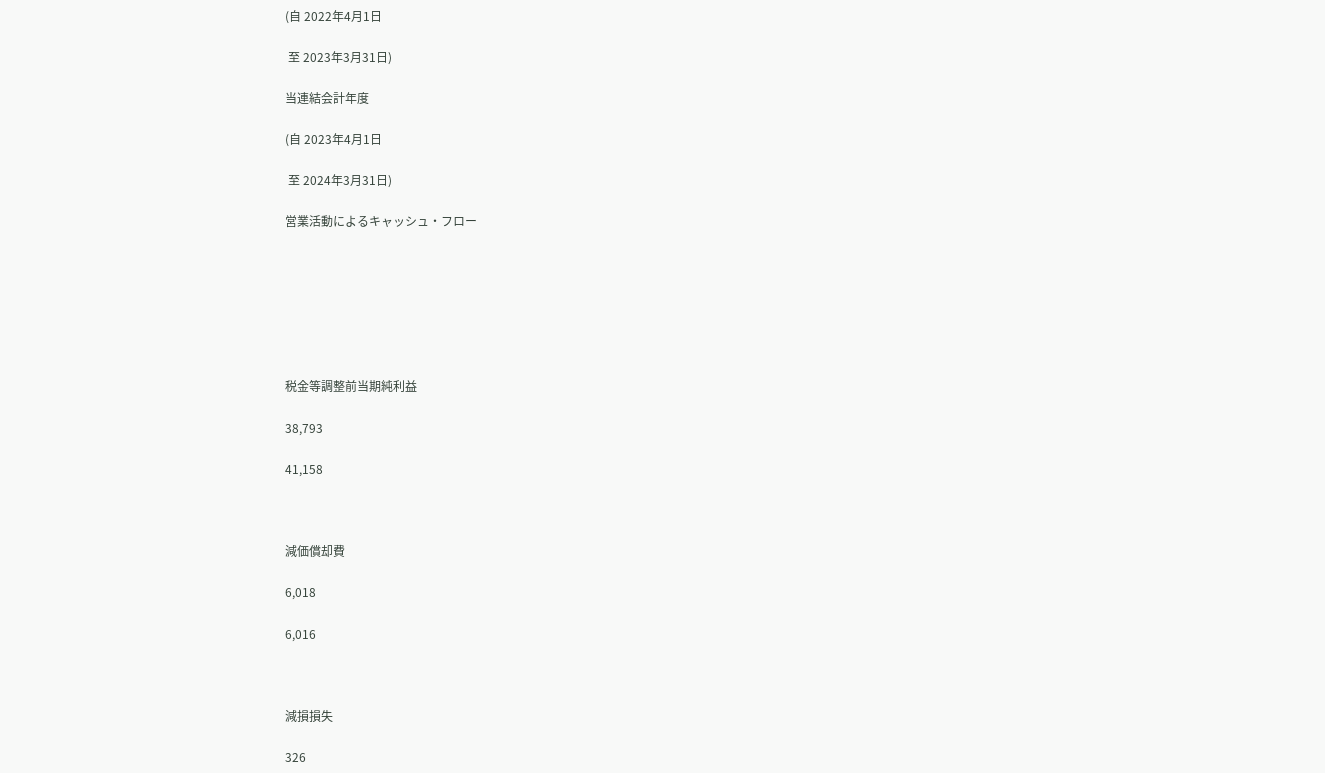(自 2022年4月1日

 至 2023年3月31日)

当連結会計年度

(自 2023年4月1日

 至 2024年3月31日)

営業活動によるキャッシュ・フロー







税金等調整前当期純利益

38,793

41,158



減価償却費

6,018

6,016



減損損失

326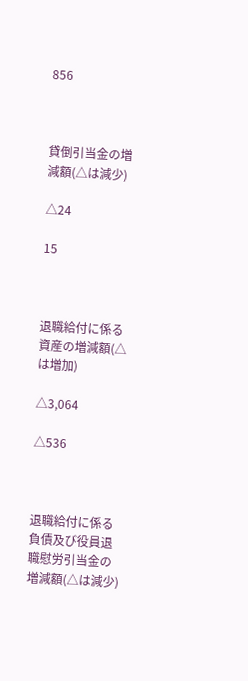856



貸倒引当金の増減額(△は減少)

△24

15



退職給付に係る資産の増減額(△は増加)

△3,064

△536



退職給付に係る負債及び役員退職慰労引当金の増減額(△は減少)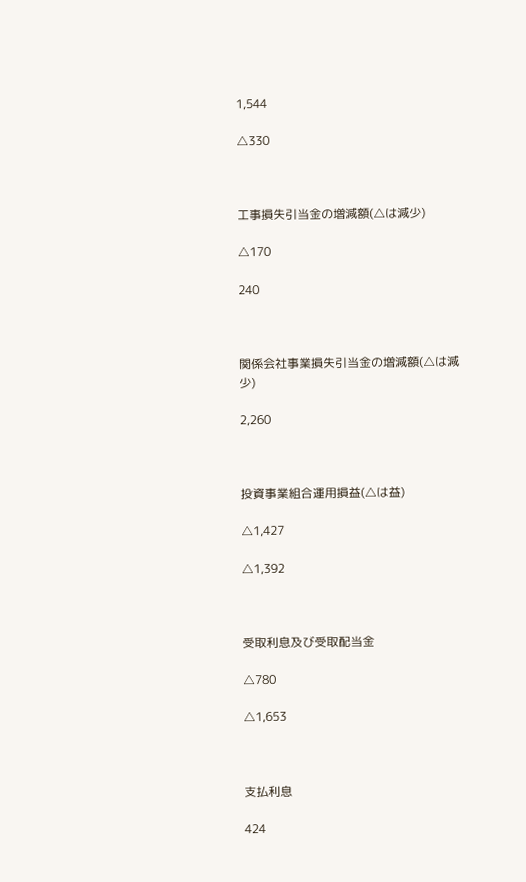1,544

△330



工事損失引当金の増減額(△は減少)

△170

240



関係会社事業損失引当金の増減額(△は減少)

2,260



投資事業組合運用損益(△は益)

△1,427

△1,392



受取利息及び受取配当金

△780

△1,653



支払利息

424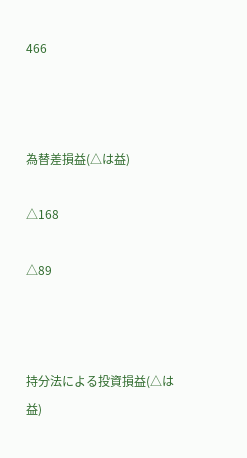466



為替差損益(△は益)

△168

△89



持分法による投資損益(△は益)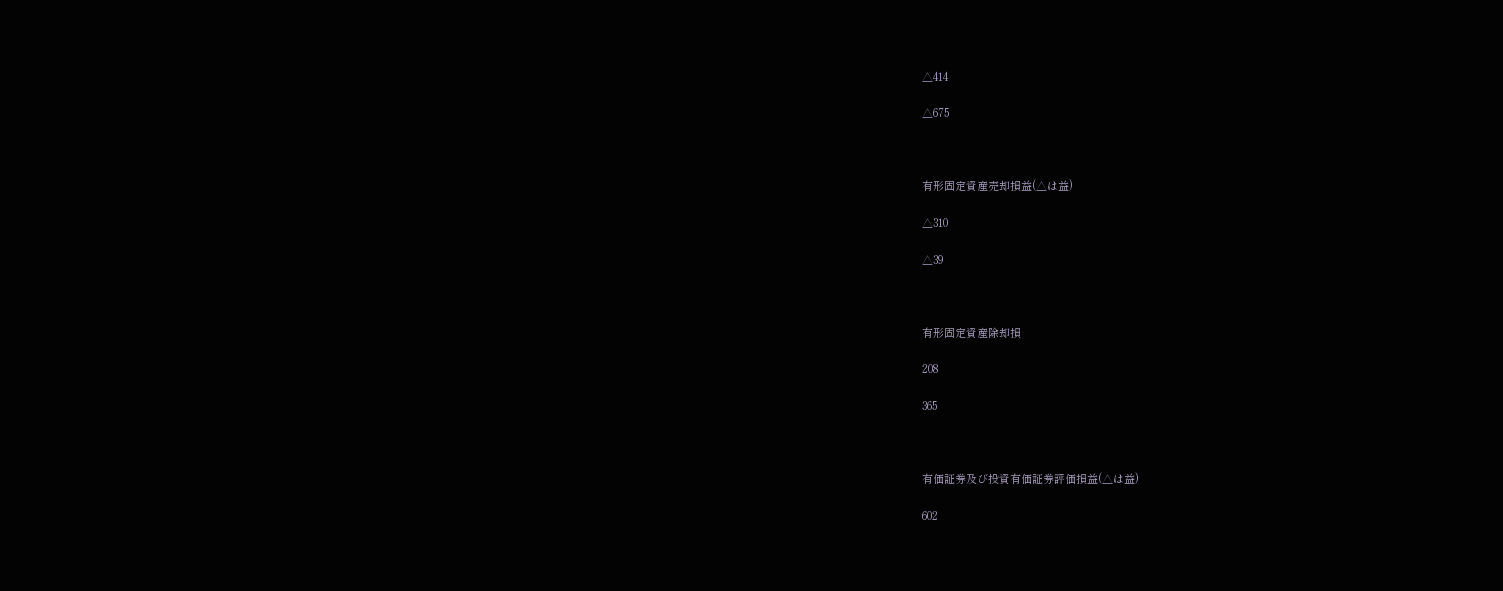△414

△675



有形固定資産売却損益(△は益)

△310

△39



有形固定資産除却損

208

365



有価証券及び投資有価証券評価損益(△は益)

602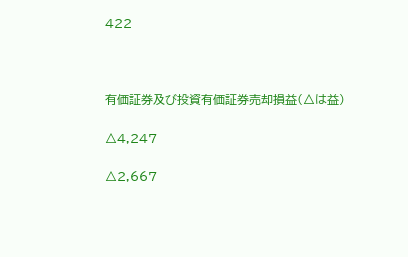422



有価証券及び投資有価証券売却損益(△は益)

△4,247

△2,667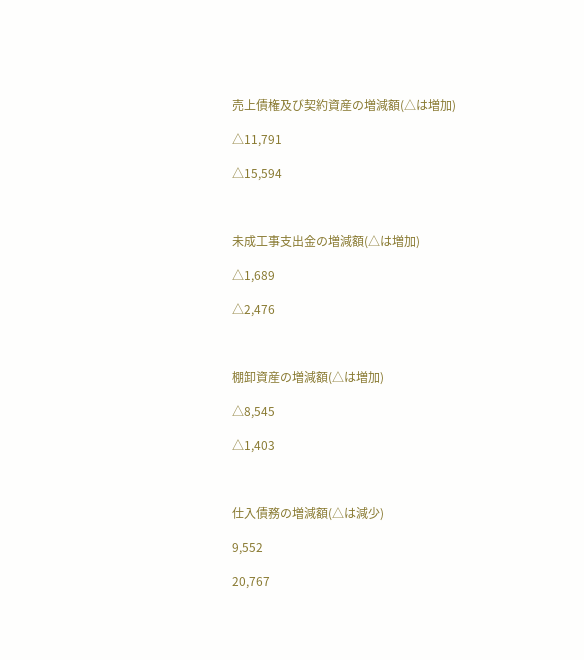売上債権及び契約資産の増減額(△は増加)

△11,791

△15,594



未成工事支出金の増減額(△は増加)

△1,689

△2,476



棚卸資産の増減額(△は増加)

△8,545

△1,403



仕入債務の増減額(△は減少)

9,552

20,767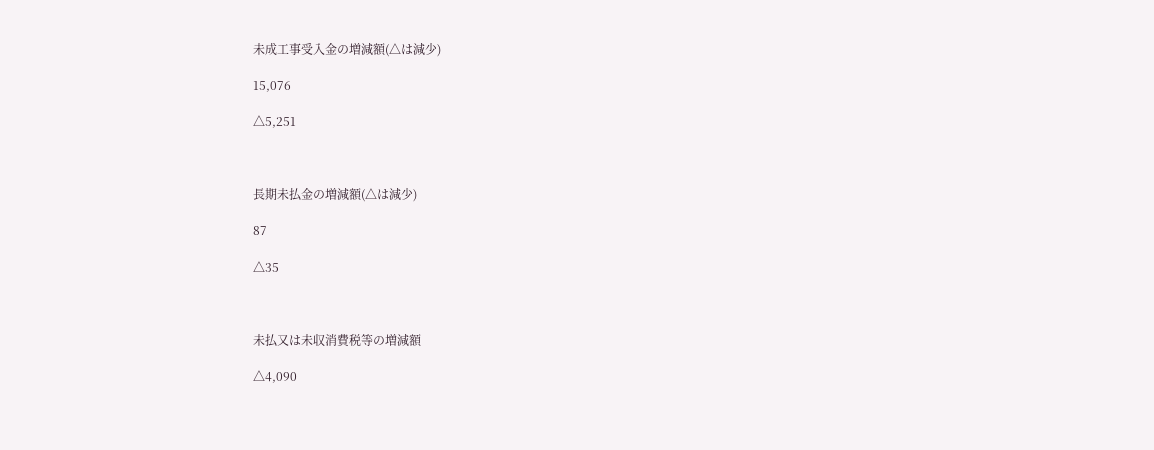未成工事受入金の増減額(△は減少)

15,076

△5,251



長期未払金の増減額(△は減少)

87

△35



未払又は未収消費税等の増減額

△4,090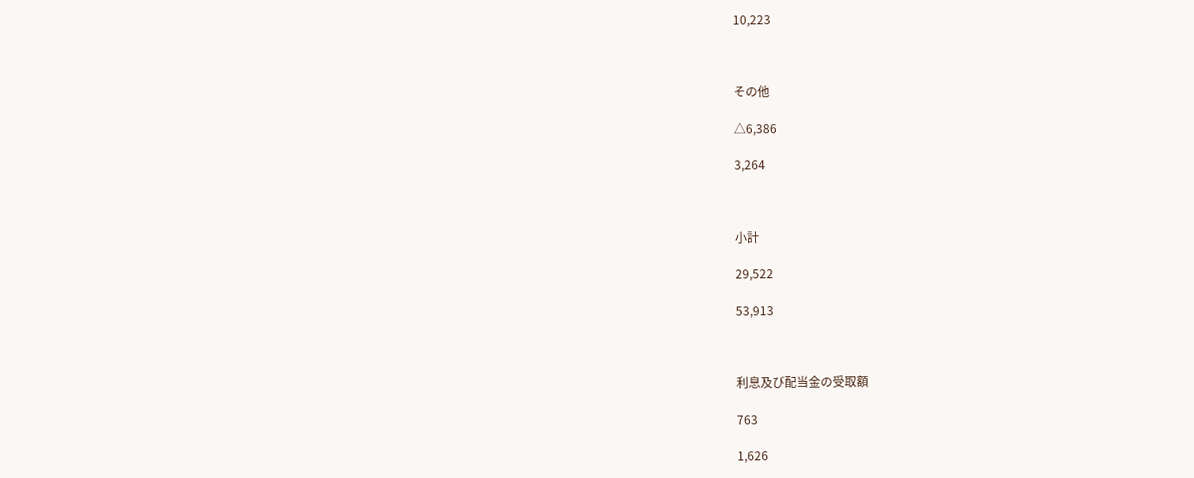10,223



その他

△6,386

3,264



小計

29,522

53,913



利息及び配当金の受取額

763

1,626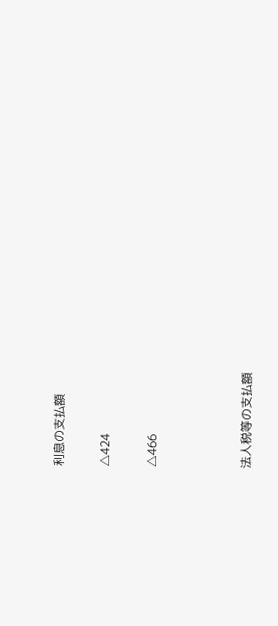利息の支払額

△424

△466



法人税等の支払額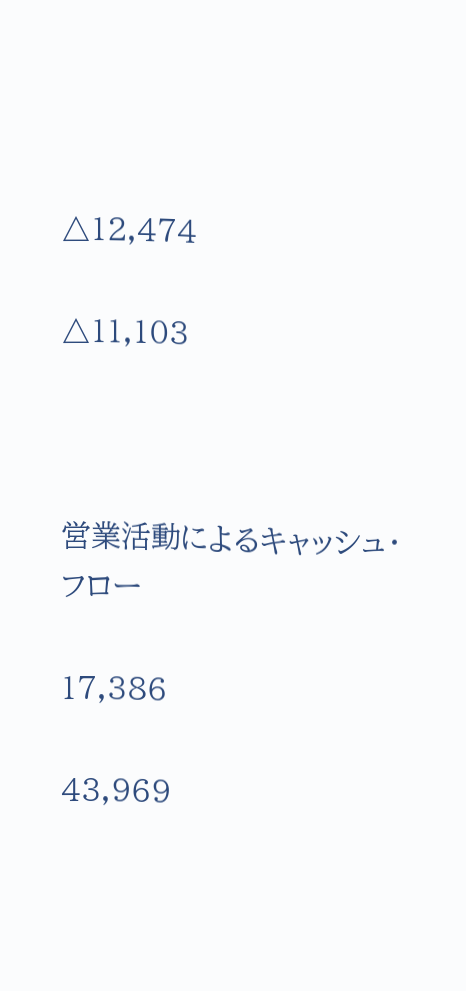△12,474

△11,103



営業活動によるキャッシュ・フロー

17,386

43,969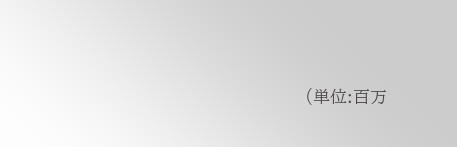(単位:百万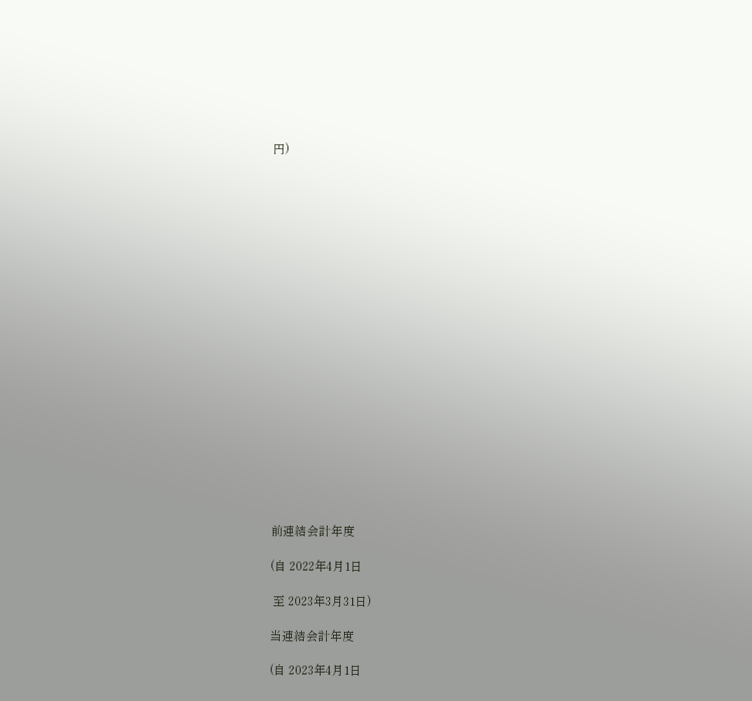円)





















前連結会計年度

(自 2022年4月1日

 至 2023年3月31日)

当連結会計年度

(自 2023年4月1日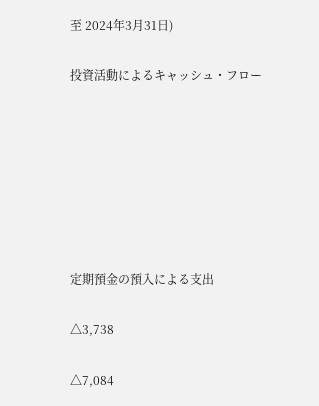至 2024年3月31日)

投資活動によるキャッシュ・フロー







定期預金の預入による支出

△3,738

△7,084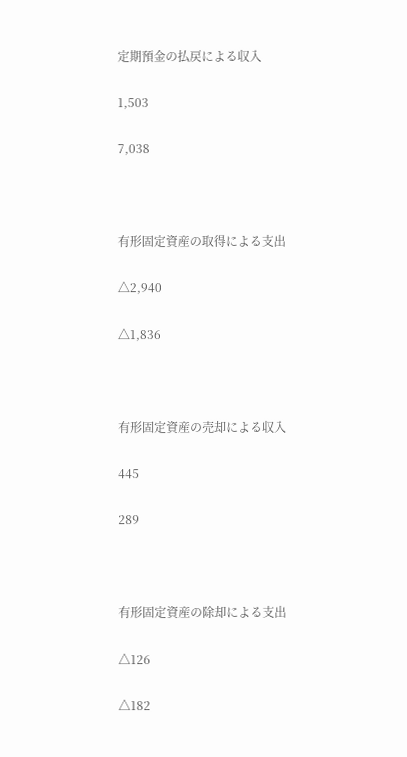定期預金の払戻による収入

1,503

7,038



有形固定資産の取得による支出

△2,940

△1,836



有形固定資産の売却による収入

445

289



有形固定資産の除却による支出

△126

△182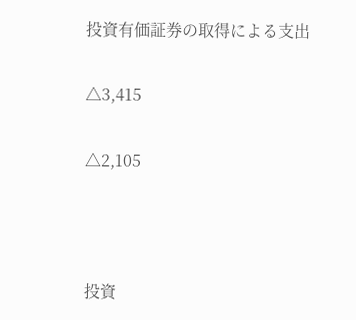投資有価証券の取得による支出

△3,415

△2,105



投資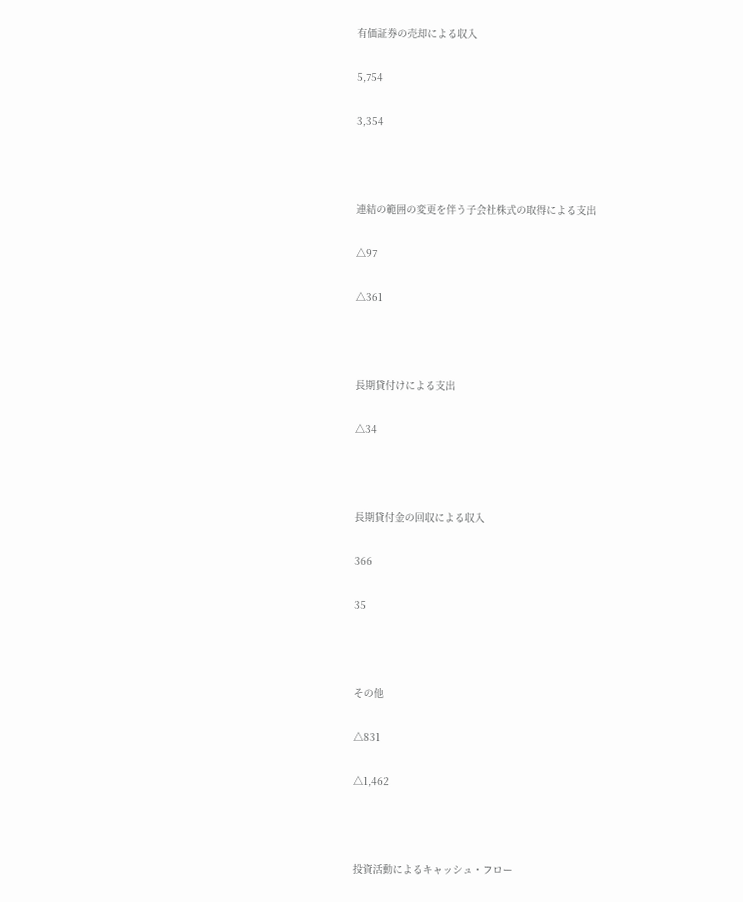有価証券の売却による収入

5,754

3,354



連結の範囲の変更を伴う子会社株式の取得による支出

△97

△361



長期貸付けによる支出

△34



長期貸付金の回収による収入

366

35



その他

△831

△1,462



投資活動によるキャッシュ・フロー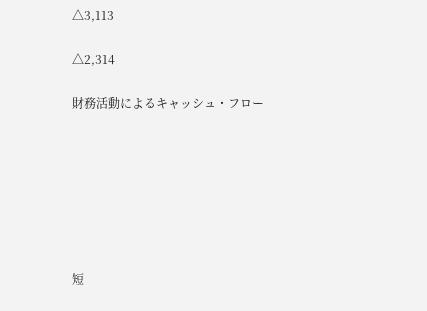△3,113

△2,314

財務活動によるキャッシュ・フロー







短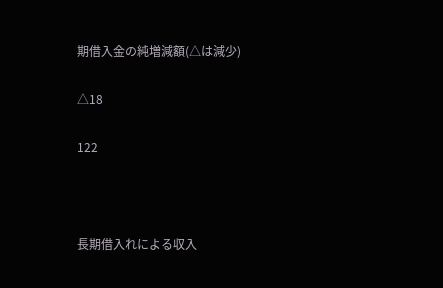期借入金の純増減額(△は減少)

△18

122



長期借入れによる収入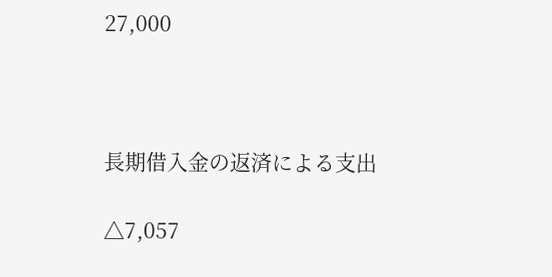27,000



長期借入金の返済による支出

△7,057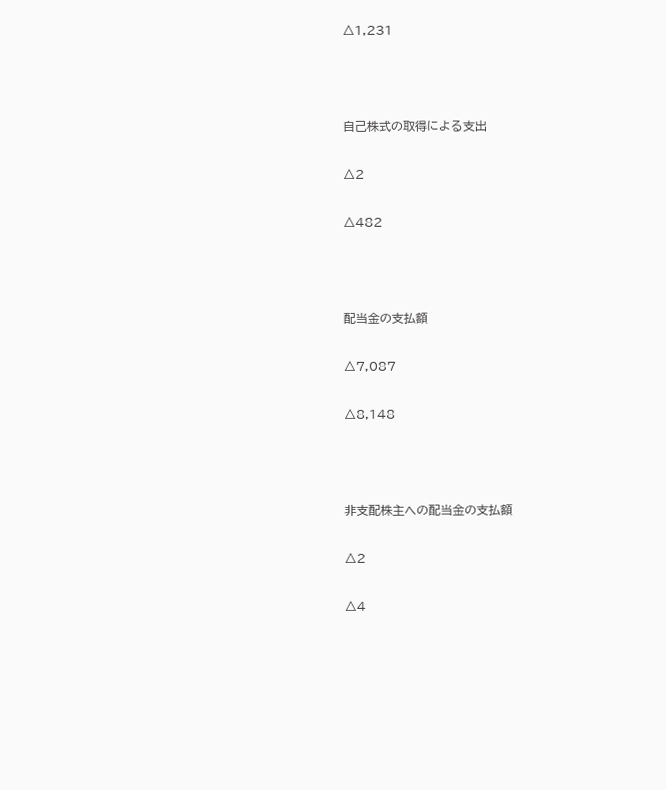△1,231



自己株式の取得による支出

△2

△482



配当金の支払額

△7,087

△8,148



非支配株主への配当金の支払額

△2

△4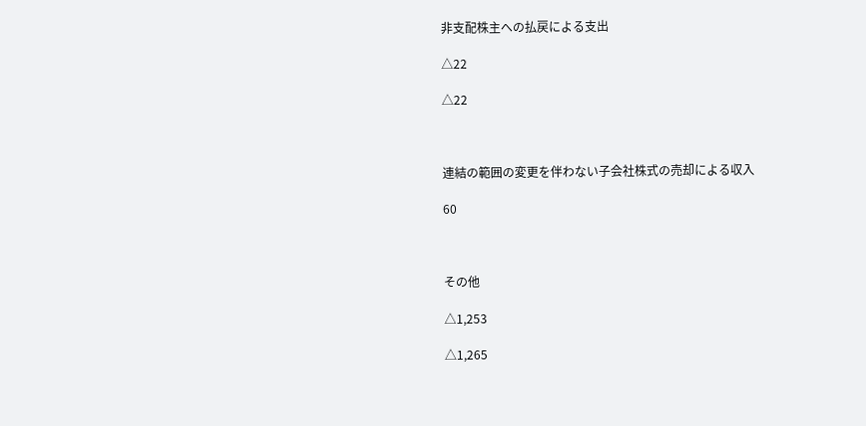非支配株主への払戻による支出

△22

△22



連結の範囲の変更を伴わない子会社株式の売却による収入

60



その他

△1,253

△1,265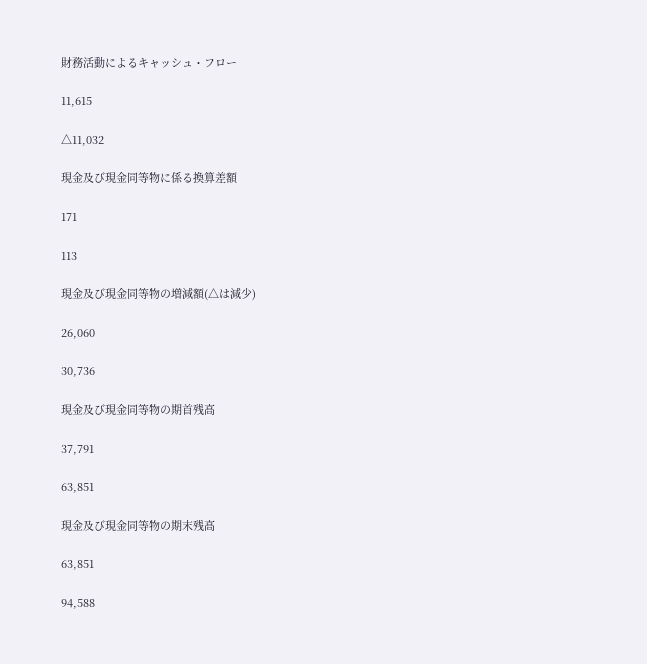財務活動によるキャッシュ・フロー

11,615

△11,032

現金及び現金同等物に係る換算差額

171

113

現金及び現金同等物の増減額(△は減少)

26,060

30,736

現金及び現金同等物の期首残高

37,791

63,851

現金及び現金同等物の期末残高

63,851

94,588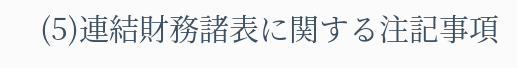(5)連結財務諸表に関する注記事項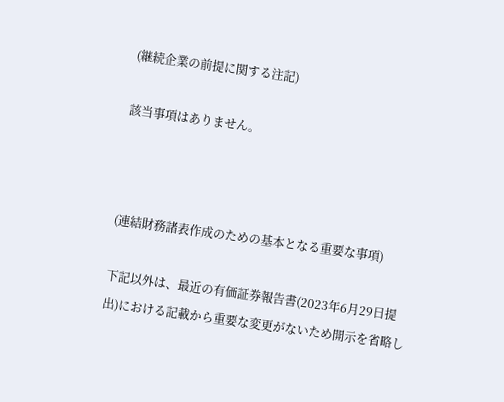(継続企業の前提に関する注記)

該当事項はありません。



(連結財務諸表作成のための基本となる重要な事項)

下記以外は、最近の有価証券報告書(2023年6月29日提出)における記載から重要な変更がないため開示を省略し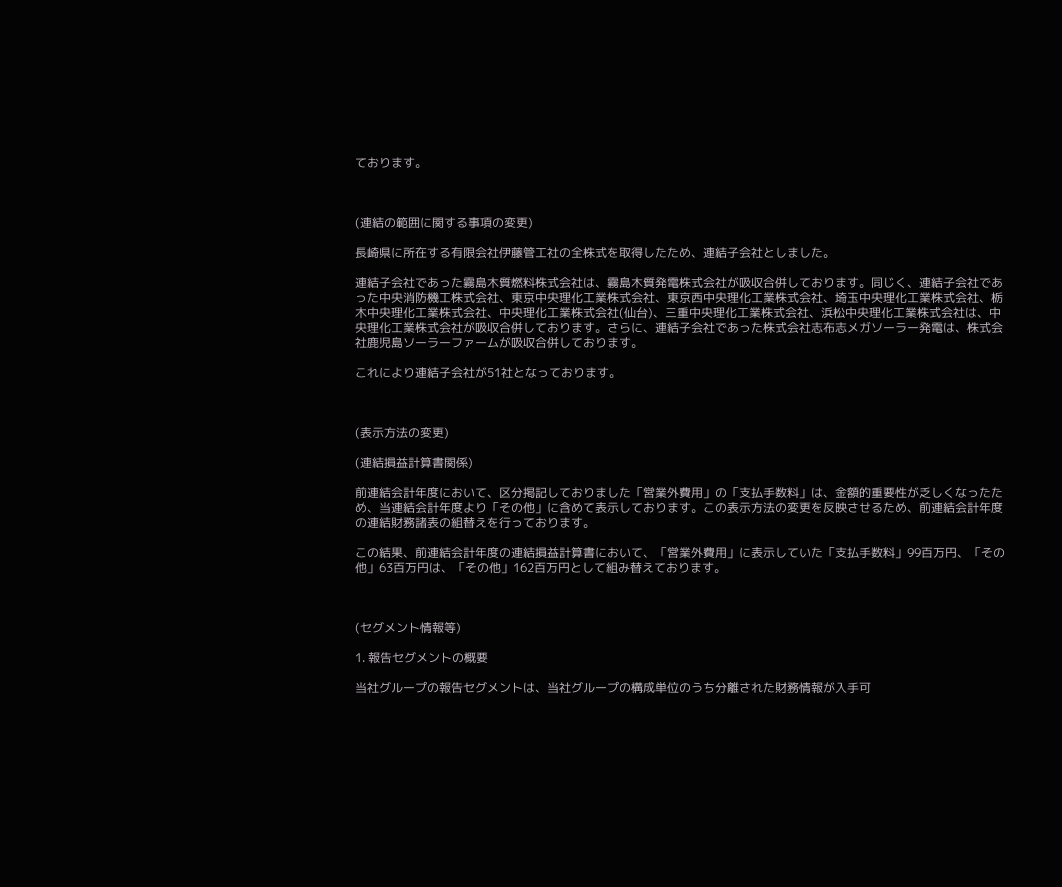ております。



(連結の範囲に関する事項の変更)

長崎県に所在する有限会社伊藤管工社の全株式を取得したため、連結子会社としました。

連結子会社であった霧島木質燃料株式会社は、霧島木質発電株式会社が吸収合併しております。同じく、連結子会社であった中央消防機工株式会社、東京中央理化工業株式会社、東京西中央理化工業株式会社、埼玉中央理化工業株式会社、栃木中央理化工業株式会社、中央理化工業株式会社(仙台)、三重中央理化工業株式会社、浜松中央理化工業株式会社は、中央理化工業株式会社が吸収合併しております。さらに、連結子会社であった株式会社志布志メガソーラー発電は、株式会社鹿児島ソーラーファームが吸収合併しております。

これにより連結子会社が51社となっております。



(表示方法の変更)

(連結損益計算書関係)

前連結会計年度において、区分掲記しておりました「営業外費用」の「支払手数料」は、金額的重要性が乏しくなったため、当連結会計年度より「その他」に含めて表示しております。この表示方法の変更を反映させるため、前連結会計年度の連結財務諸表の組替えを行っております。

この結果、前連結会計年度の連結損益計算書において、「営業外費用」に表示していた「支払手数料」99百万円、「その他」63百万円は、「その他」162百万円として組み替えております。



(セグメント情報等)

1. 報告セグメントの概要

当社グループの報告セグメントは、当社グループの構成単位のうち分離された財務情報が入手可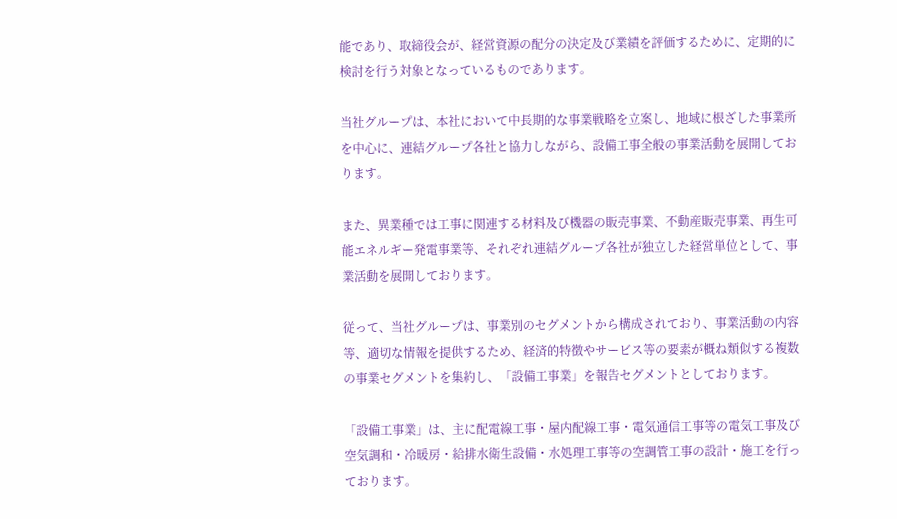能であり、取締役会が、経営資源の配分の決定及び業績を評価するために、定期的に検討を行う対象となっているものであります。

当社グループは、本社において中長期的な事業戦略を立案し、地域に根ざした事業所を中心に、連結グループ各社と協力しながら、設備工事全般の事業活動を展開しております。

また、異業種では工事に関連する材料及び機器の販売事業、不動産販売事業、再生可能エネルギー発電事業等、それぞれ連結グループ各社が独立した経営単位として、事業活動を展開しております。

従って、当社グループは、事業別のセグメントから構成されており、事業活動の内容等、適切な情報を提供するため、経済的特徴やサービス等の要素が概ね類似する複数の事業セグメントを集約し、「設備工事業」を報告セグメントとしております。

「設備工事業」は、主に配電線工事・屋内配線工事・電気通信工事等の電気工事及び空気調和・冷暖房・給排水衛生設備・水処理工事等の空調管工事の設計・施工を行っております。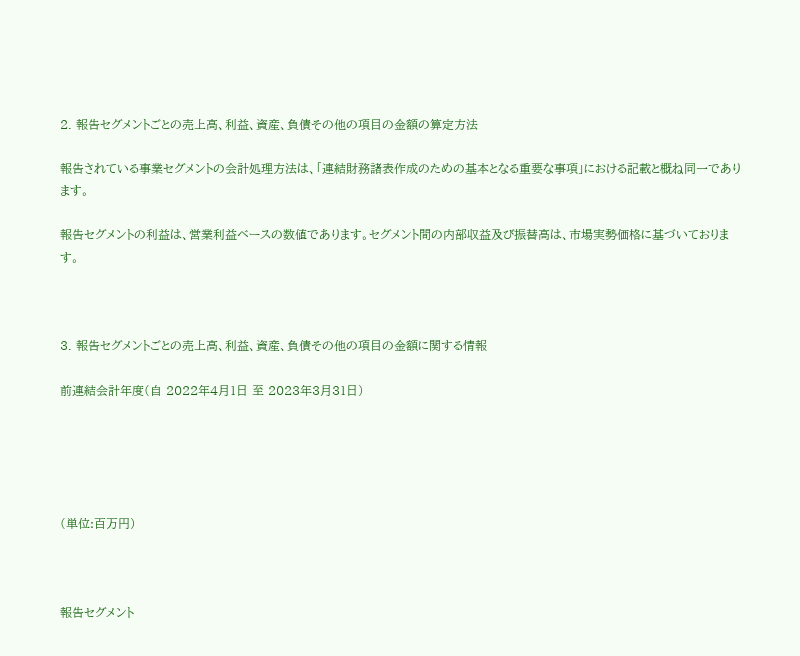2. 報告セグメントごとの売上高、利益、資産、負債その他の項目の金額の算定方法

報告されている事業セグメントの会計処理方法は、「連結財務諸表作成のための基本となる重要な事項」における記載と概ね同一であります。

報告セグメントの利益は、営業利益ベースの数値であります。セグメント間の内部収益及び振替高は、市場実勢価格に基づいております。



3. 報告セグメントごとの売上高、利益、資産、負債その他の項目の金額に関する情報

前連結会計年度(自 2022年4月1日 至 2023年3月31日)





(単位:百万円)



報告セグメント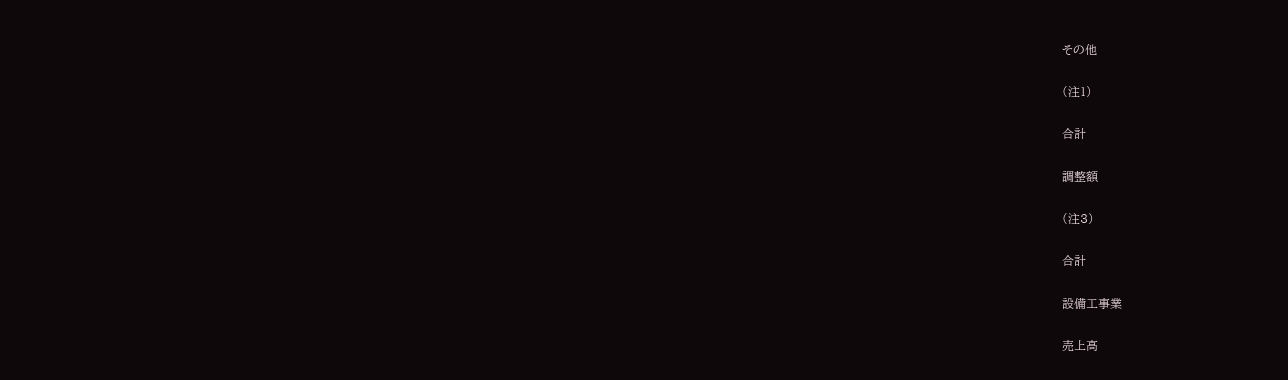その他

(注1)

合計

調整額

(注3)

合計

設備工事業

売上高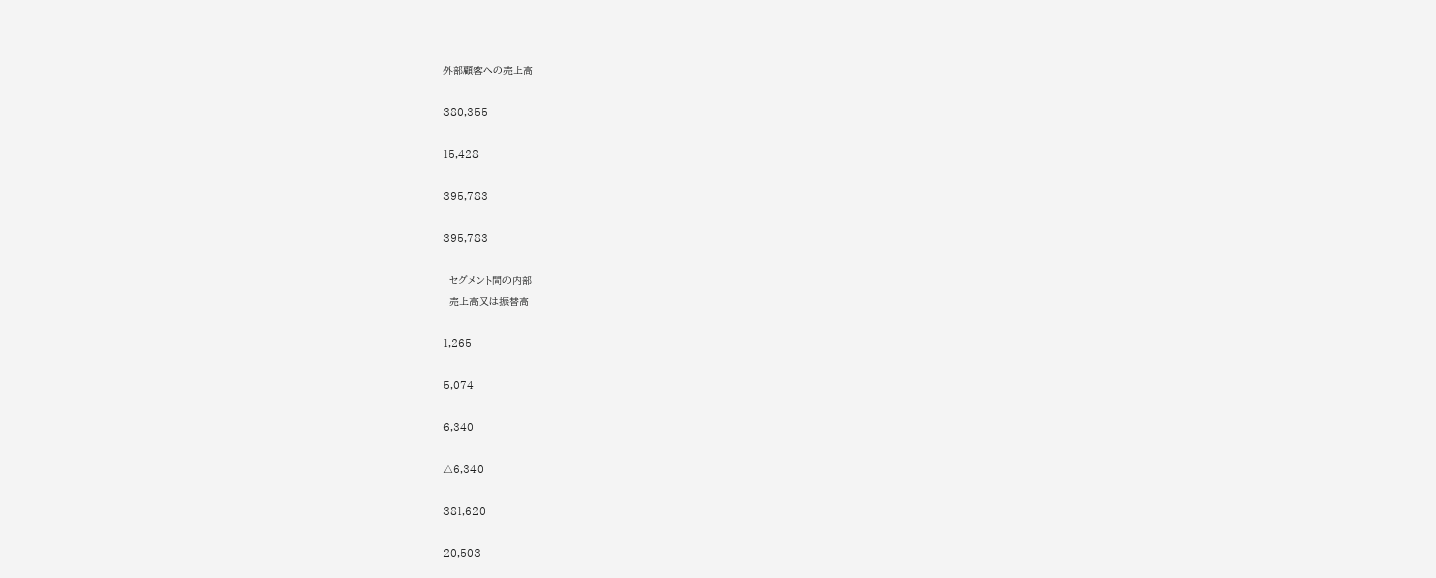外部顧客への売上高

380,355

15,428

395,783

395,783

  セグメント間の内部
  売上高又は振替高

1,265

5,074

6,340

△6,340

381,620

20,503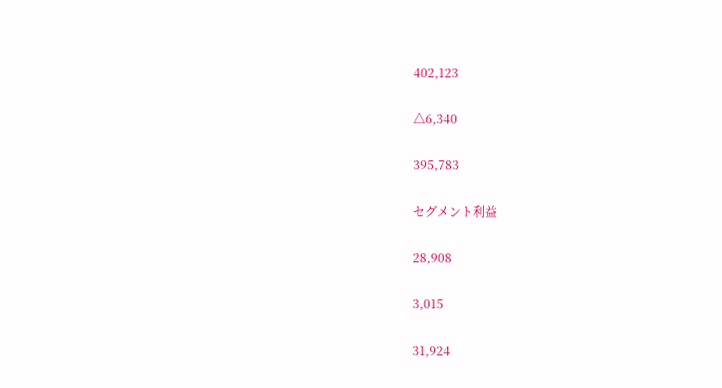402,123

△6,340

395,783

セグメント利益

28,908

3,015

31,924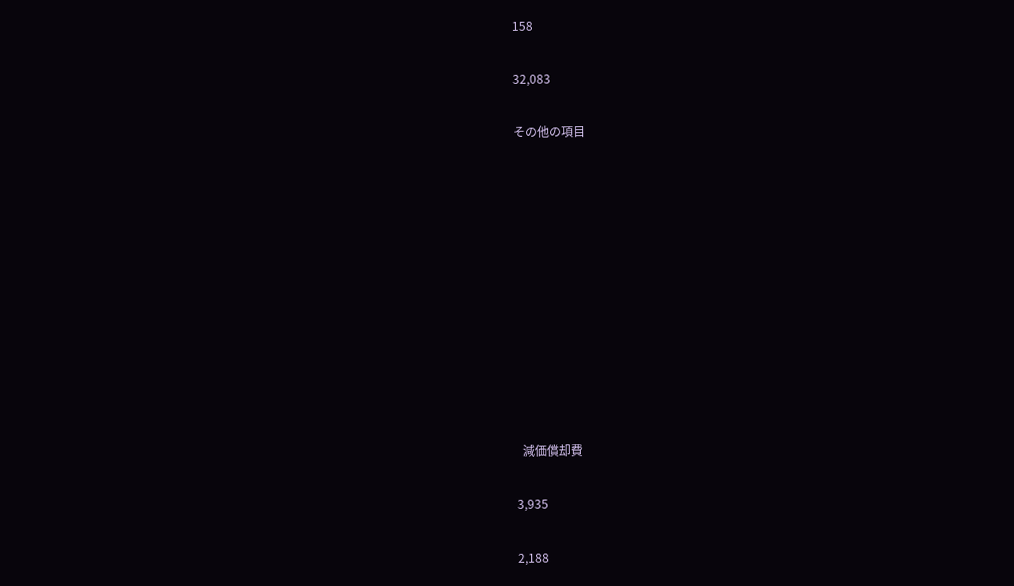158

32,083

その他の項目











  減価償却費

3,935

2,188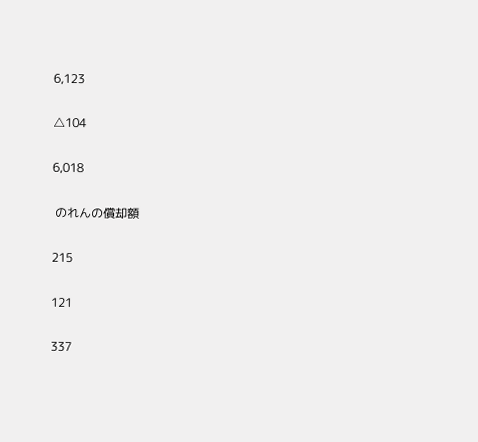6,123

△104

6,018

 のれんの償却額

215

121

337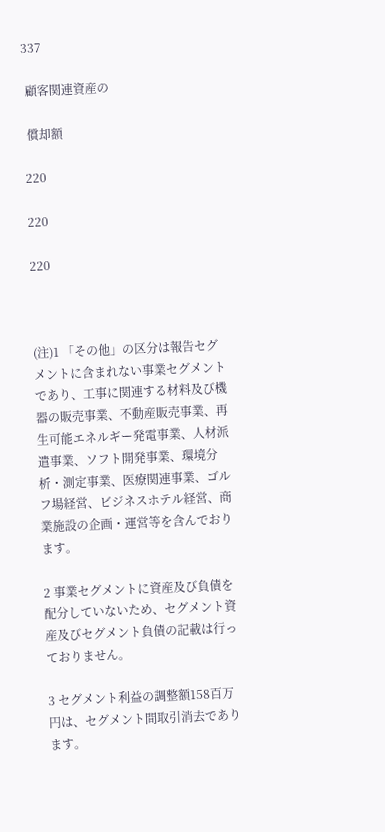337

 顧客関連資産の

 償却額

220

220

220



(注)1 「その他」の区分は報告セグメントに含まれない事業セグメントであり、工事に関連する材料及び機器の販売事業、不動産販売事業、再生可能エネルギー発電事業、人材派遣事業、ソフト開発事業、環境分析・測定事業、医療関連事業、ゴルフ場経営、ビジネスホテル経営、商業施設の企画・運営等を含んでおります。

2 事業セグメントに資産及び負債を配分していないため、セグメント資産及びセグメント負債の記載は行っておりません。

3 セグメント利益の調整額158百万円は、セグメント間取引消去であります。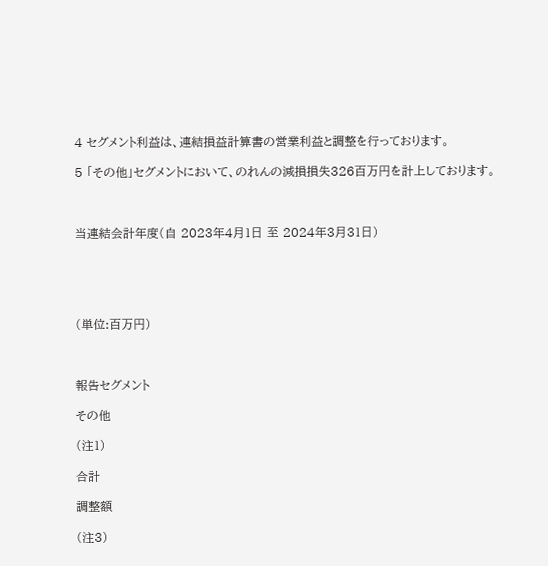4 セグメント利益は、連結損益計算書の営業利益と調整を行っております。

5 「その他」セグメントにおいて、のれんの減損損失326百万円を計上しております。



当連結会計年度(自 2023年4月1日 至 2024年3月31日)





(単位:百万円)



報告セグメント

その他

(注1)

合計

調整額

(注3)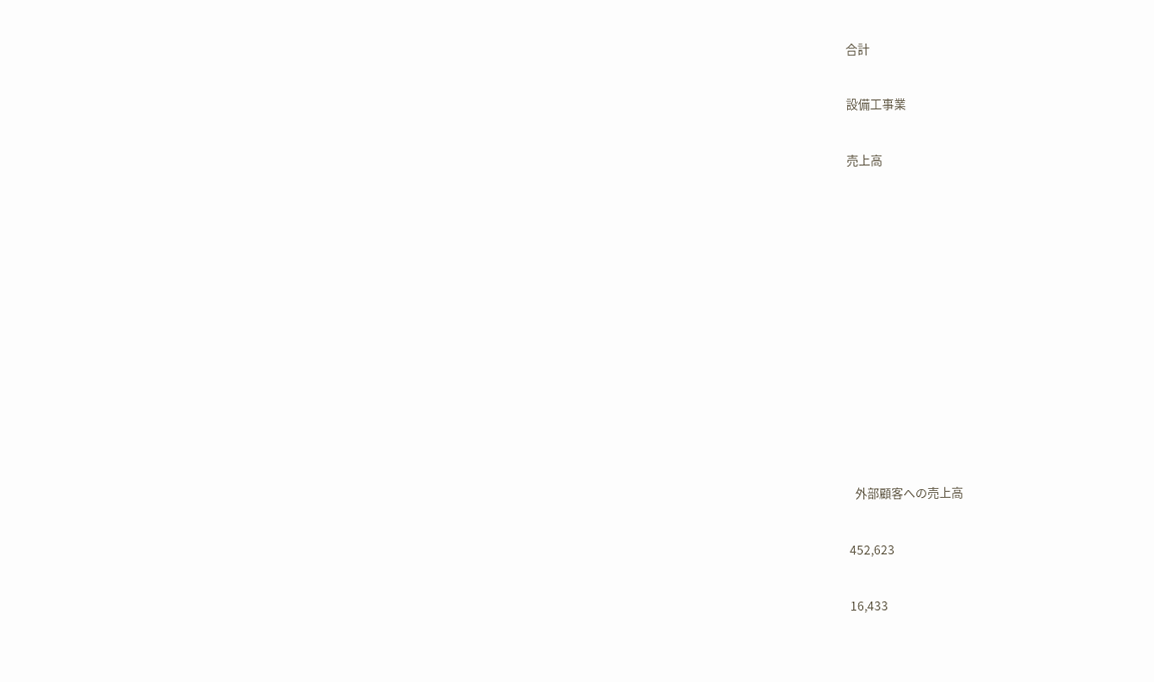合計

設備工事業

売上高











  外部顧客への売上高

452,623

16,433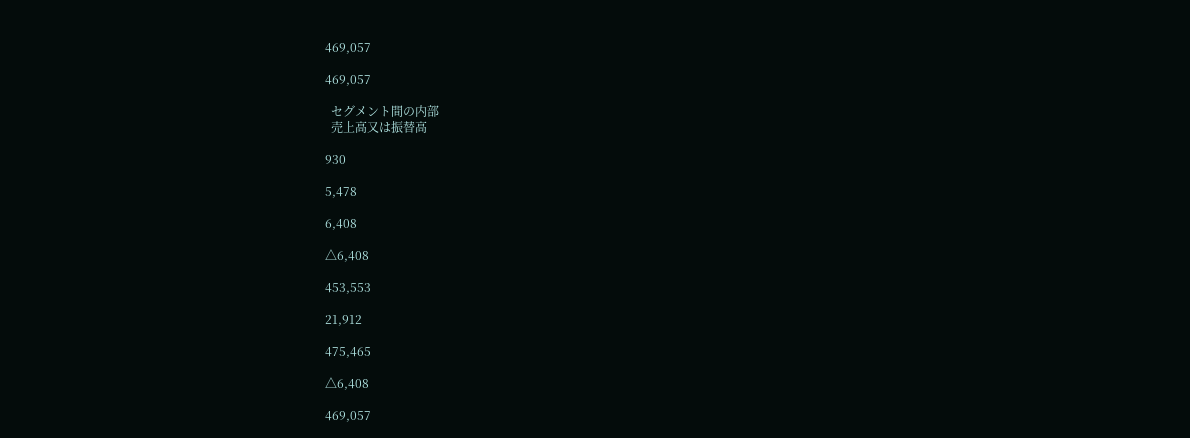469,057

469,057

  セグメント間の内部
  売上高又は振替高

930

5,478

6,408

△6,408

453,553

21,912

475,465

△6,408

469,057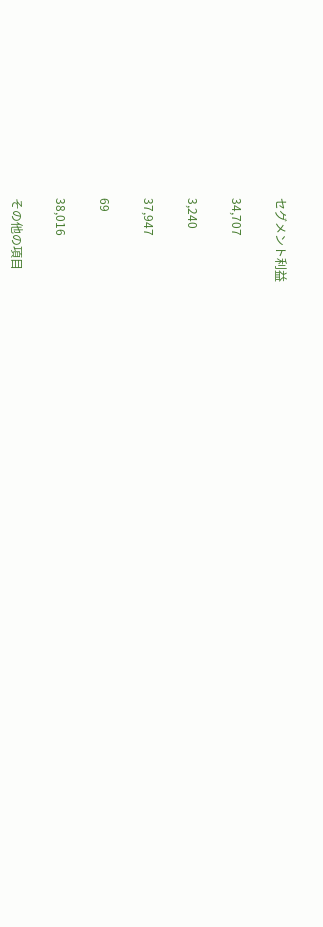セグメント利益

34,707

3,240

37,947

69

38,016

その他の項目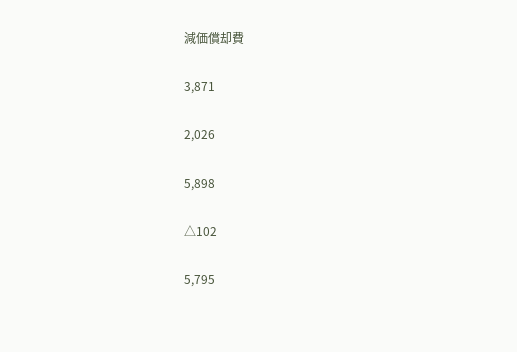減価償却費

3,871

2,026

5,898

△102

5,795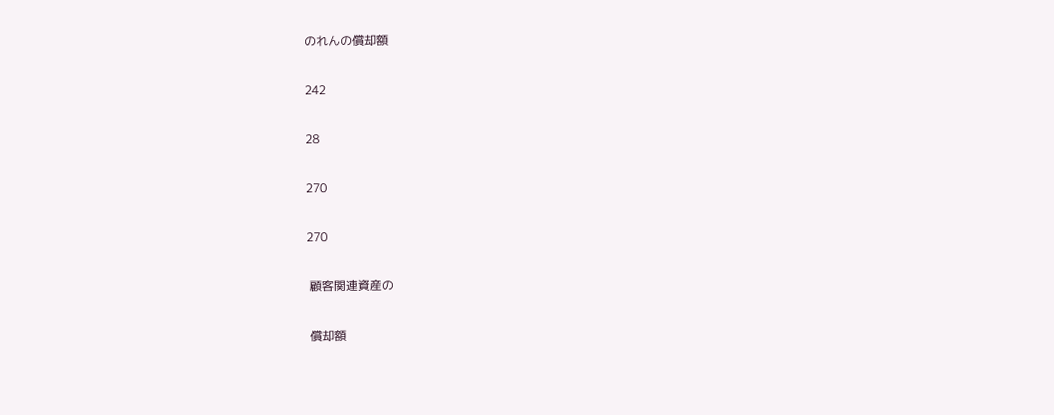のれんの償却額

242

28

270

270

 顧客関連資産の

 償却額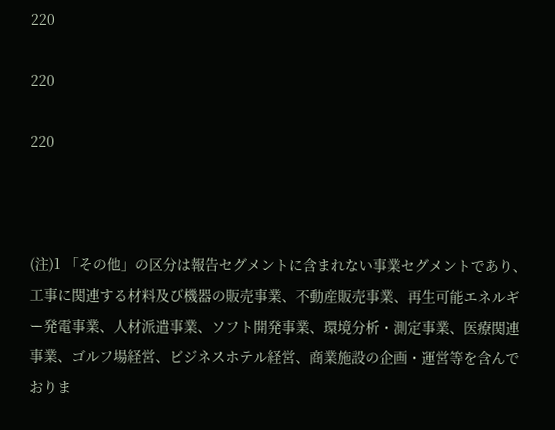220

220

220



(注)1 「その他」の区分は報告セグメントに含まれない事業セグメントであり、工事に関連する材料及び機器の販売事業、不動産販売事業、再生可能エネルギー発電事業、人材派遣事業、ソフト開発事業、環境分析・測定事業、医療関連事業、ゴルフ場経営、ビジネスホテル経営、商業施設の企画・運営等を含んでおりま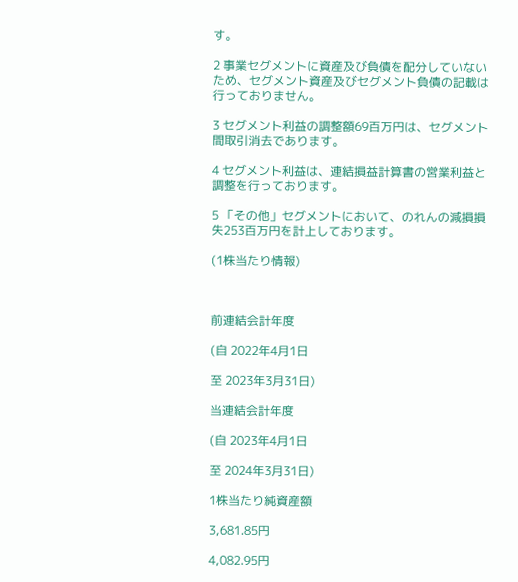す。

2 事業セグメントに資産及び負債を配分していないため、セグメント資産及びセグメント負債の記載は行っておりません。

3 セグメント利益の調整額69百万円は、セグメント間取引消去であります。

4 セグメント利益は、連結損益計算書の営業利益と調整を行っております。

5 「その他」セグメントにおいて、のれんの減損損失253百万円を計上しております。

(1株当たり情報)



前連結会計年度

(自 2022年4月1日

至 2023年3月31日)

当連結会計年度

(自 2023年4月1日

至 2024年3月31日)

1株当たり純資産額

3,681.85円

4,082.95円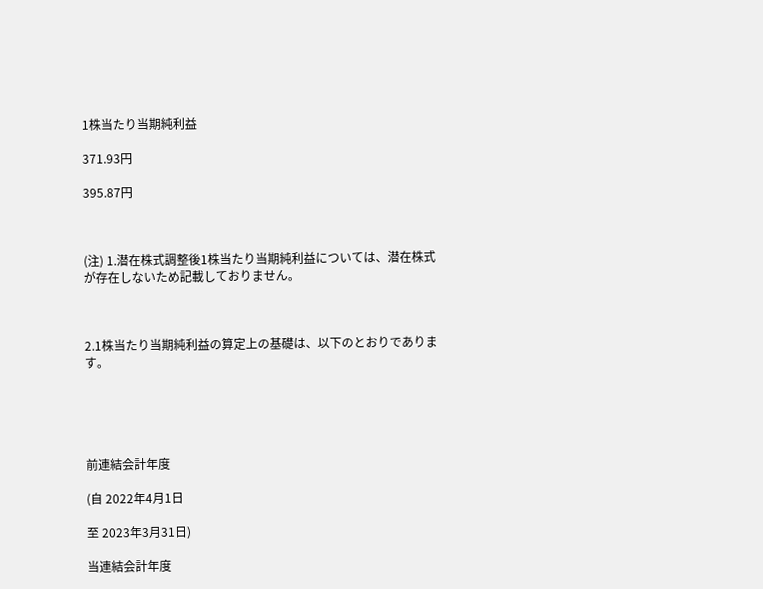1株当たり当期純利益

371.93円

395.87円



(注) 1.潜在株式調整後1株当たり当期純利益については、潜在株式が存在しないため記載しておりません。



2.1株当たり当期純利益の算定上の基礎は、以下のとおりであります。





前連結会計年度

(自 2022年4月1日

至 2023年3月31日)

当連結会計年度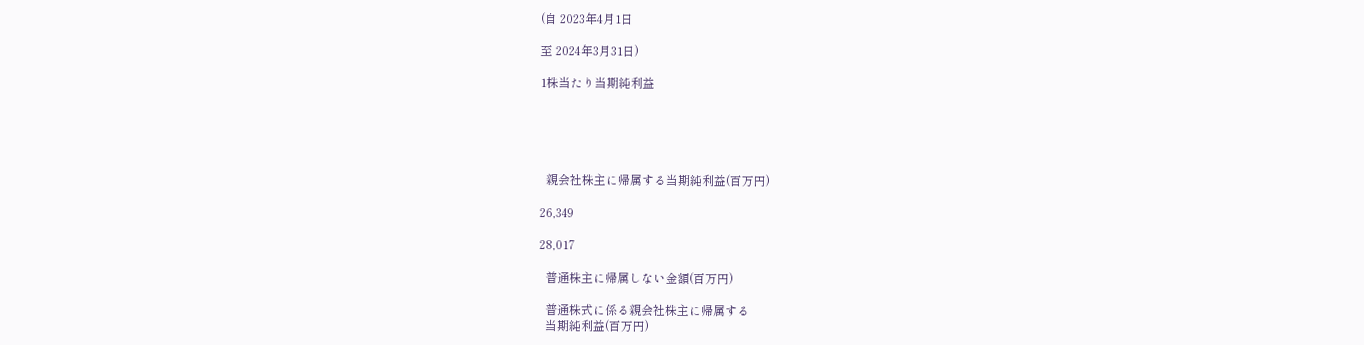(自 2023年4月1日

至 2024年3月31日)

1株当たり当期純利益





  親会社株主に帰属する当期純利益(百万円)

26,349

28,017

  普通株主に帰属しない金額(百万円)

  普通株式に係る親会社株主に帰属する
  当期純利益(百万円)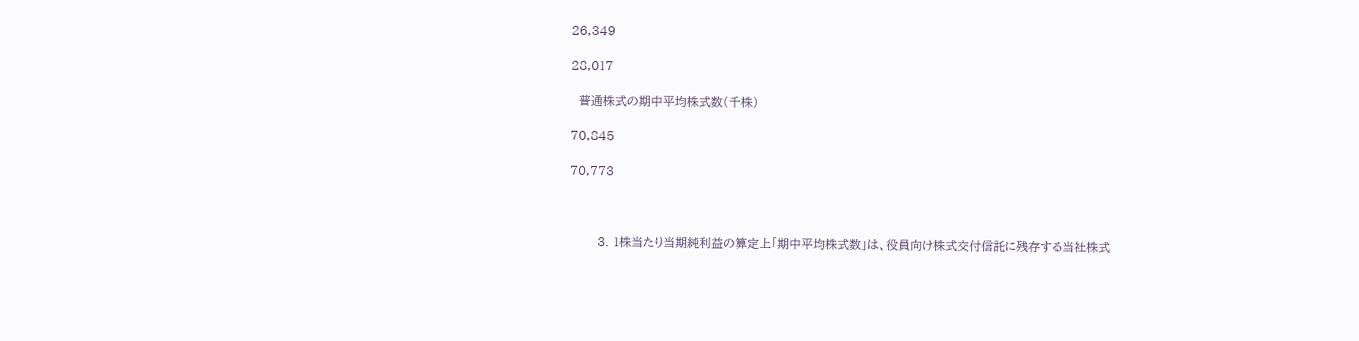26,349

28,017

  普通株式の期中平均株式数(千株)

70,845

70,773



       3. 1株当たり当期純利益の算定上「期中平均株式数」は、役員向け株式交付信託に残存する当社株式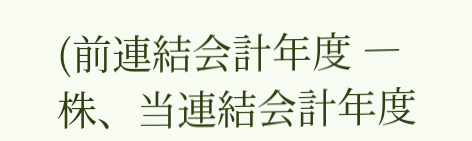(前連結会計年度 ― 株、当連結会計年度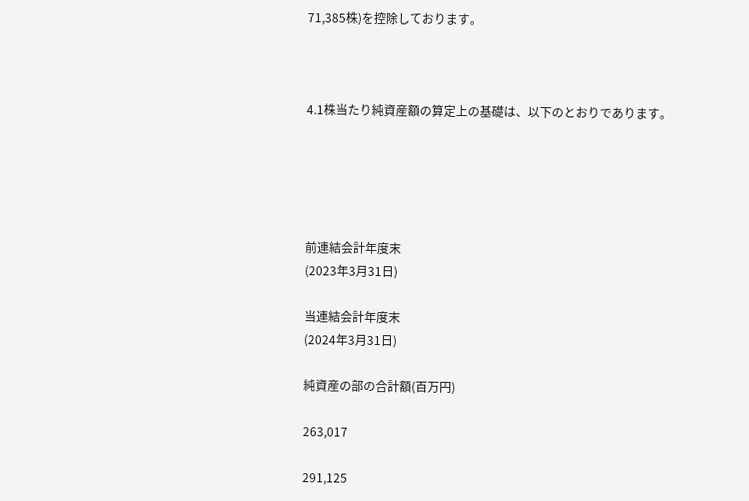71,385株)を控除しております。



4.1株当たり純資産額の算定上の基礎は、以下のとおりであります。





前連結会計年度末
(2023年3月31日)

当連結会計年度末
(2024年3月31日)

純資産の部の合計額(百万円)

263,017

291,125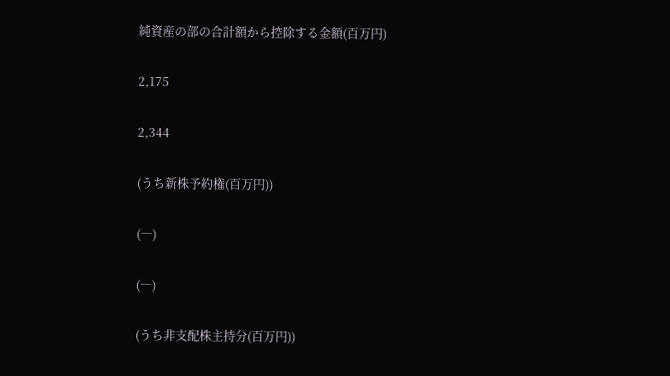純資産の部の合計額から控除する金額(百万円)

2,175

2,344

(うち新株予約権(百万円))

(―)

(―)

(うち非支配株主持分(百万円))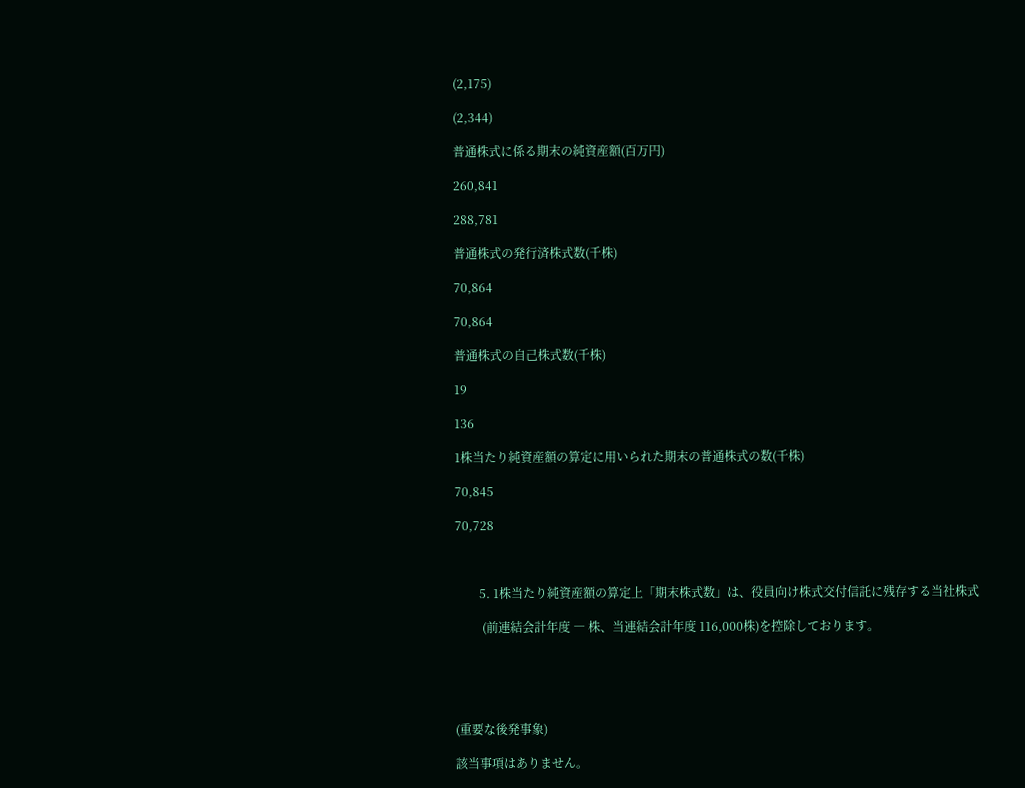(2,175)

(2,344)

普通株式に係る期末の純資産額(百万円)

260,841

288,781

普通株式の発行済株式数(千株)

70,864

70,864

普通株式の自己株式数(千株)

19

136

1株当たり純資産額の算定に用いられた期末の普通株式の数(千株)

70,845

70,728



        5. 1株当たり純資産額の算定上「期末株式数」は、役員向け株式交付信託に残存する当社株式

         (前連結会計年度 ― 株、当連結会計年度 116,000株)を控除しております。





(重要な後発事象)

該当事項はありません。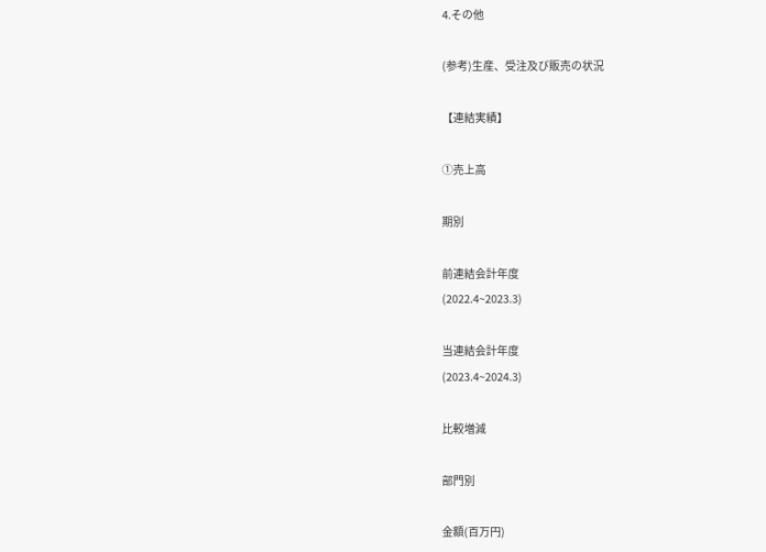4.その他

(参考)生産、受注及び販売の状況

【連結実績】

①売上高

期別

前連結会計年度
(2022.4~2023.3)

当連結会計年度
(2023.4~2024.3)

比較増減

部門別

金額(百万円)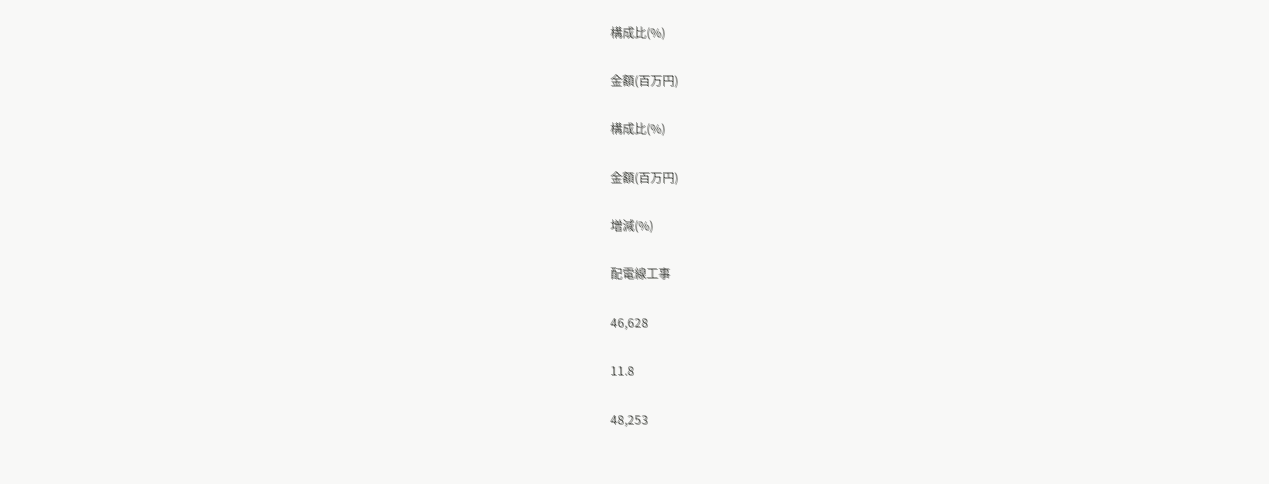構成比(%)

金額(百万円)

構成比(%)

金額(百万円)

増減(%)

配電線工事

46,628

11.8

48,253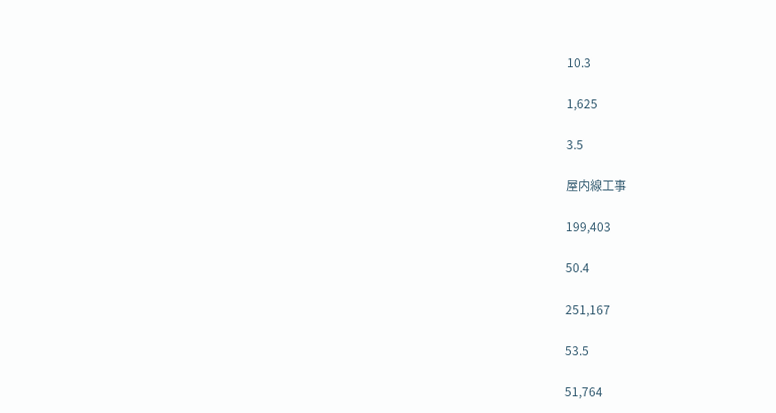10.3

1,625

3.5

屋内線工事

199,403

50.4

251,167

53.5

51,764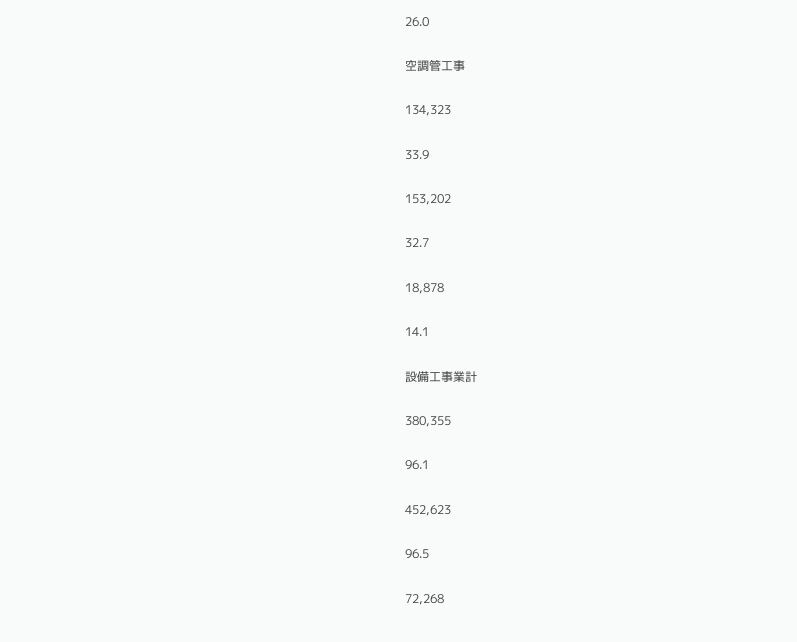26.0

空調管工事

134,323

33.9

153,202

32.7

18,878

14.1

設備工事業計

380,355

96.1

452,623

96.5

72,268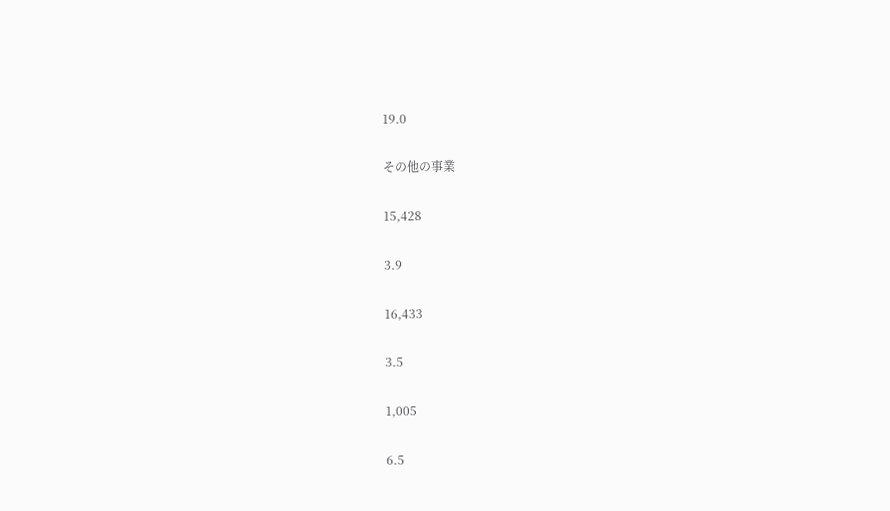19.0

その他の事業

15,428

3.9

16,433

3.5

1,005

6.5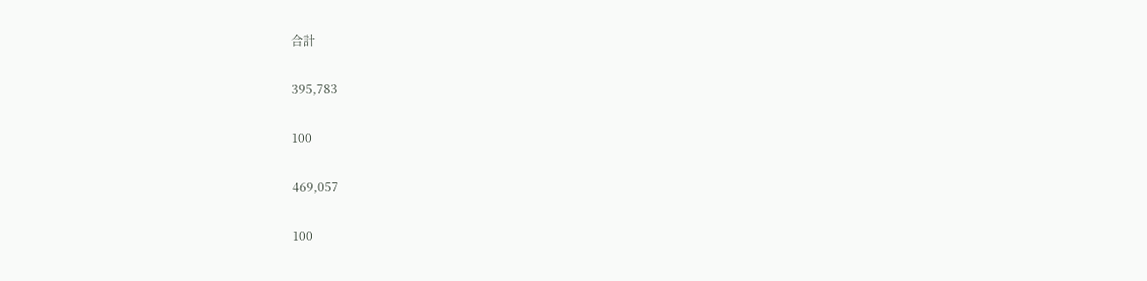合計

395,783

100

469,057

100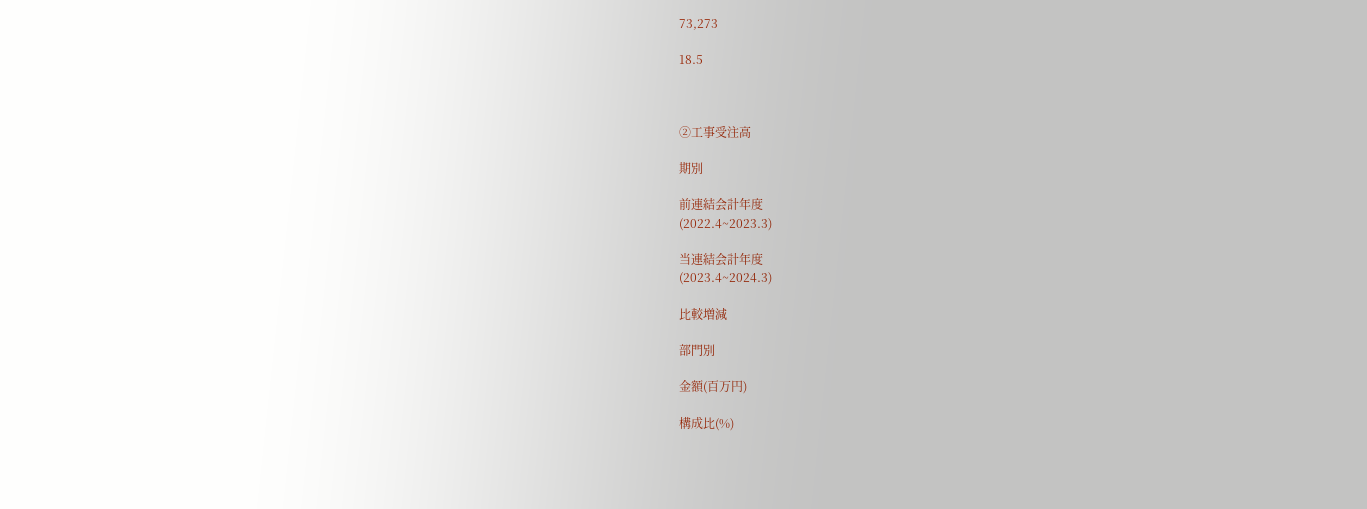73,273

18.5



②工事受注高

期別

前連結会計年度
(2022.4~2023.3)

当連結会計年度
(2023.4~2024.3)

比較増減

部門別

金額(百万円)

構成比(%)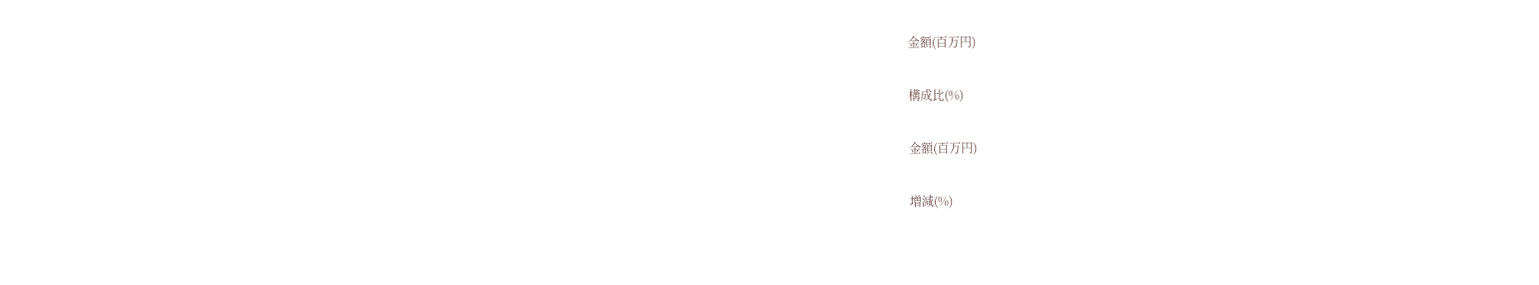金額(百万円)

構成比(%)

金額(百万円)

増減(%)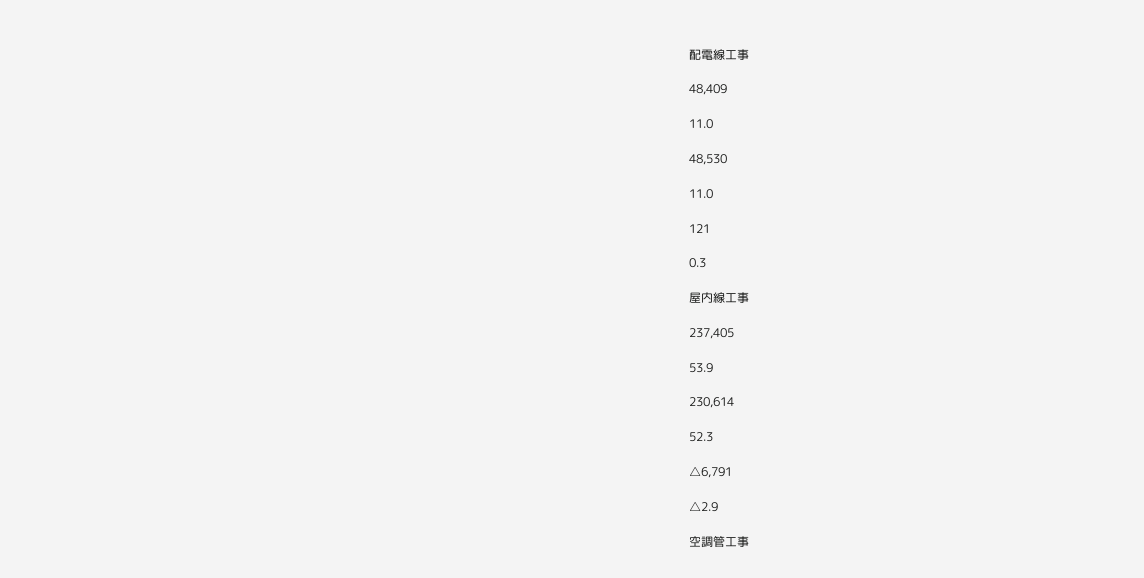配電線工事

48,409

11.0

48,530

11.0

121

0.3

屋内線工事

237,405

53.9

230,614

52.3

△6,791

△2.9

空調管工事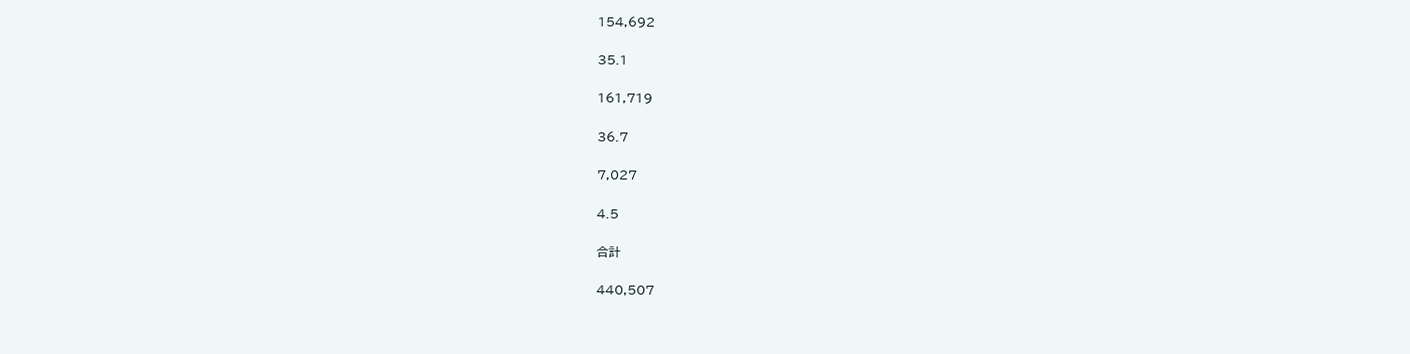154,692

35.1

161,719

36.7

7,027

4.5

合計

440,507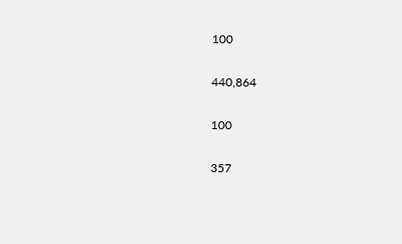100

440,864

100

357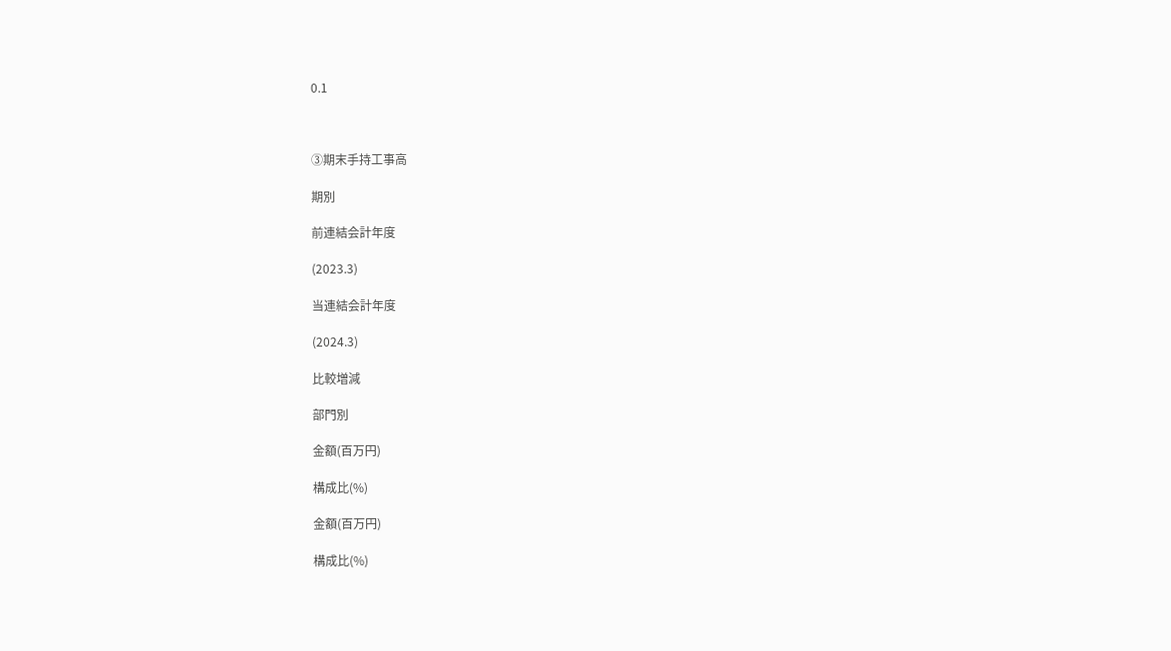0.1



③期末手持工事高

期別

前連結会計年度

(2023.3)

当連結会計年度

(2024.3)

比較増減

部門別

金額(百万円)

構成比(%)

金額(百万円)

構成比(%)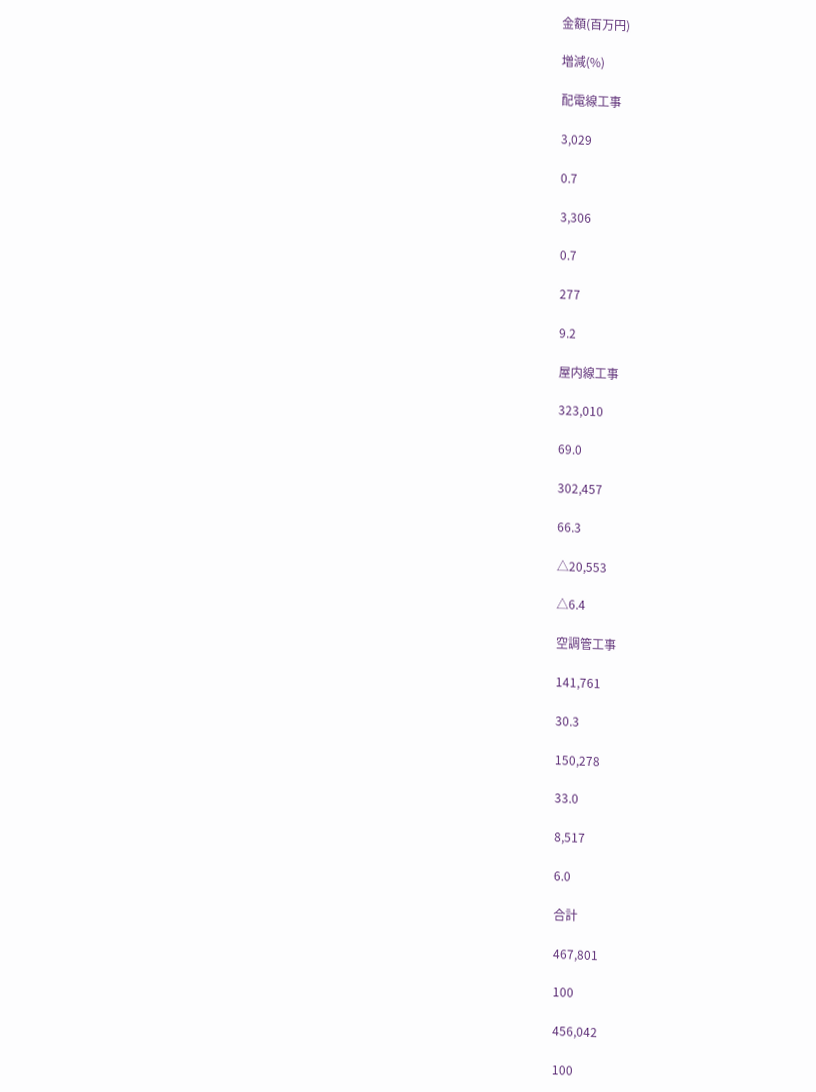金額(百万円)

増減(%)

配電線工事

3,029

0.7

3,306

0.7

277

9.2

屋内線工事

323,010

69.0

302,457

66.3

△20,553

△6.4

空調管工事

141,761

30.3

150,278

33.0

8,517

6.0

合計

467,801

100

456,042

100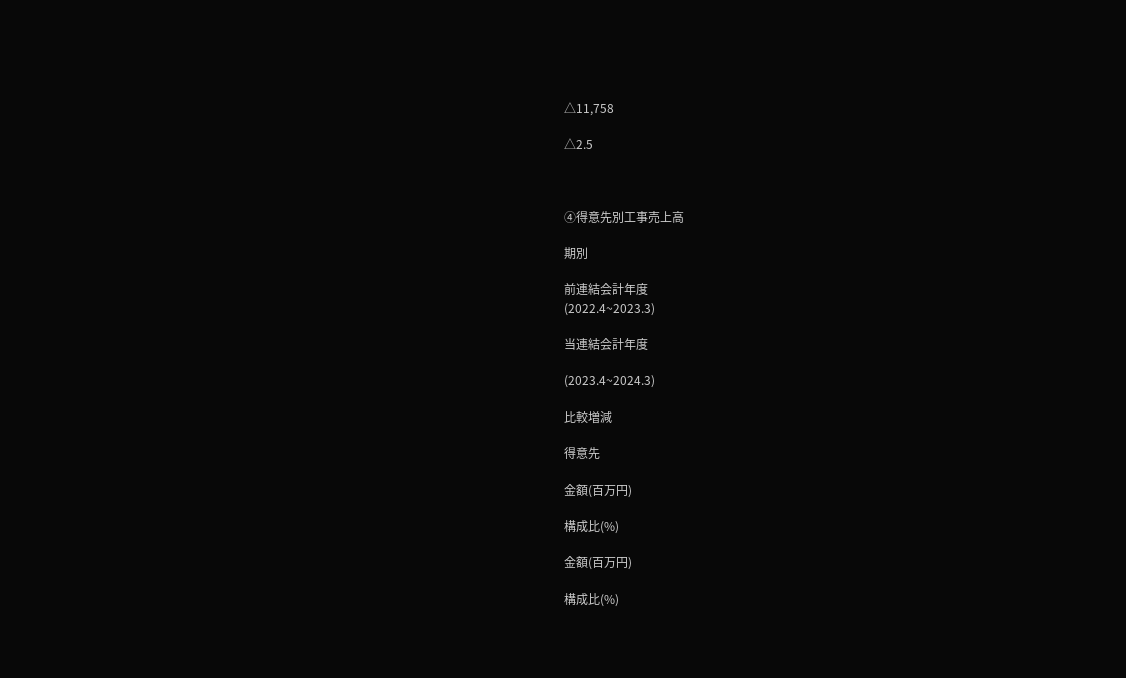△11,758

△2.5



④得意先別工事売上高

期別

前連結会計年度
(2022.4~2023.3)

当連結会計年度

(2023.4~2024.3)

比較増減

得意先

金額(百万円)

構成比(%)

金額(百万円)

構成比(%)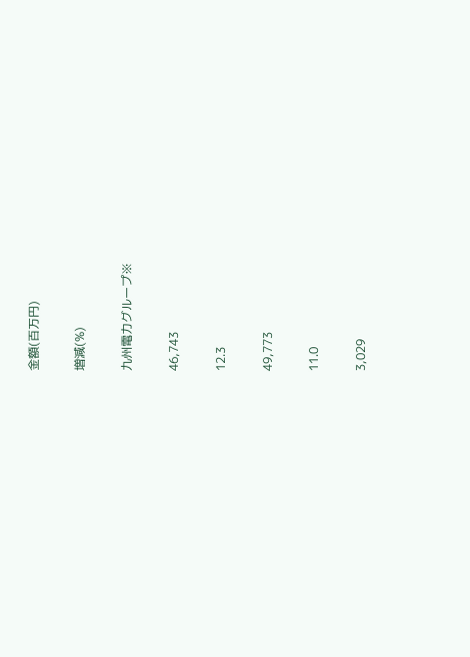金額(百万円)

増減(%)

九州電力グループ※

46,743

12.3

49,773

11.0

3,029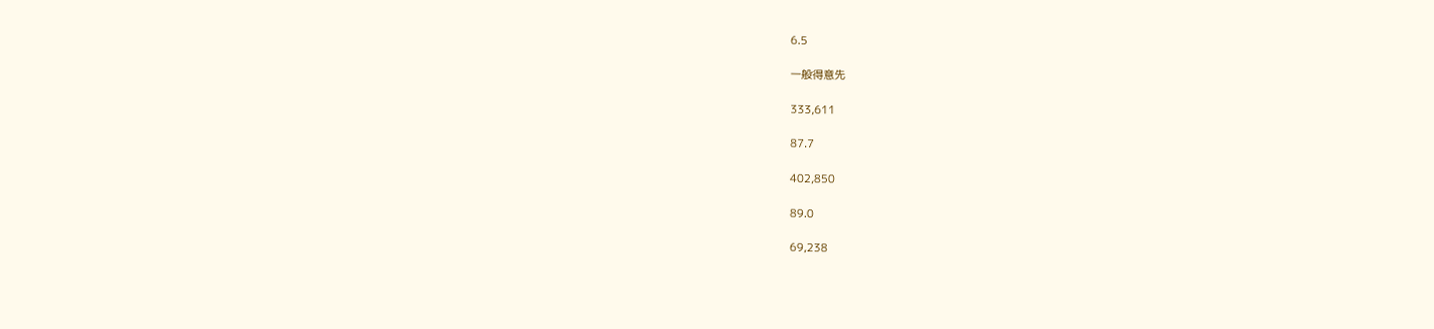6.5

一般得意先

333,611

87.7

402,850

89.0

69,238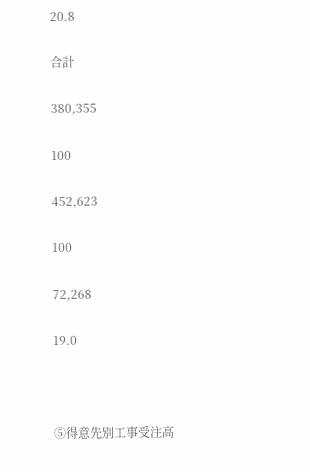20.8

合計

380,355

100

452,623

100

72,268

19.0



⑤得意先別工事受注高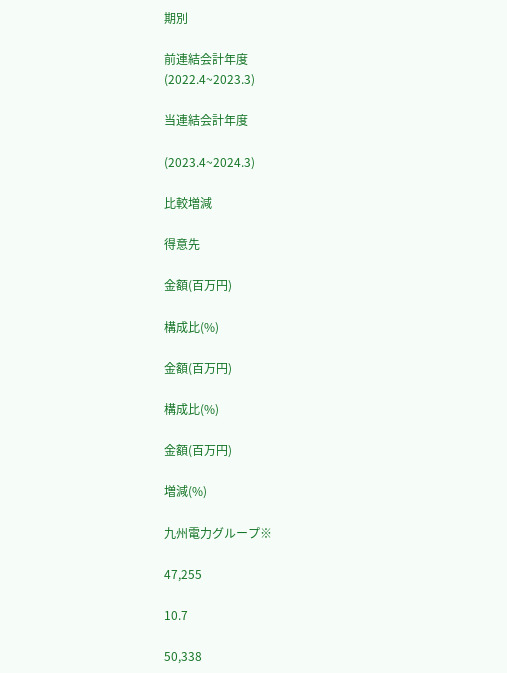期別

前連結会計年度
(2022.4~2023.3)

当連結会計年度

(2023.4~2024.3)

比較増減

得意先

金額(百万円)

構成比(%)

金額(百万円)

構成比(%)

金額(百万円)

増減(%)

九州電力グループ※

47,255

10.7

50,338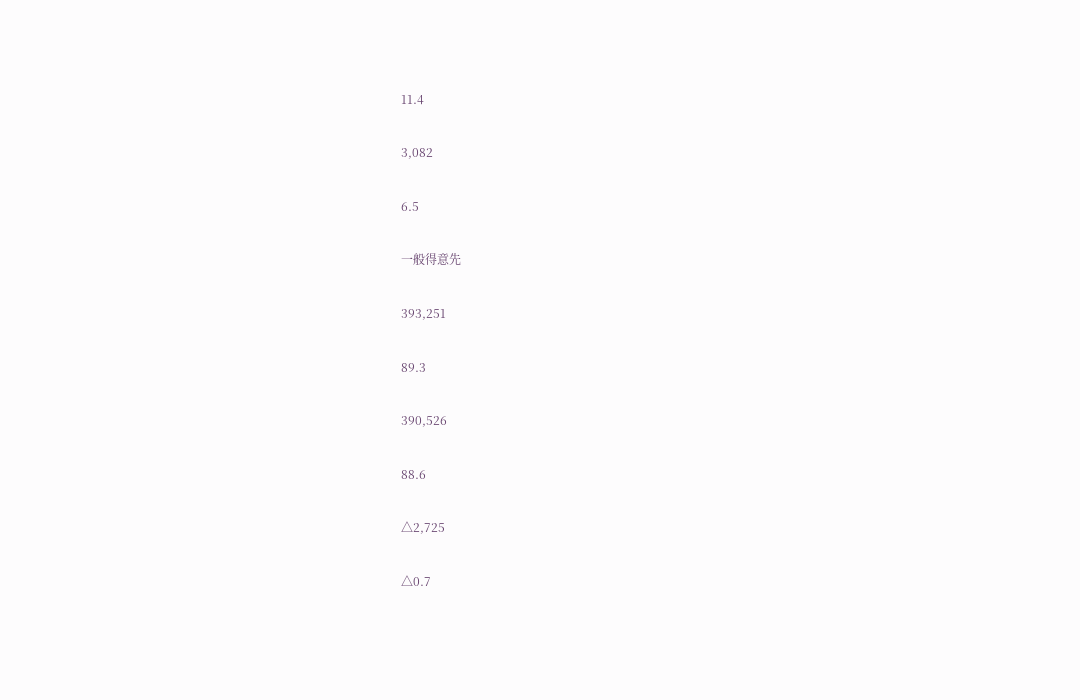11.4

3,082

6.5

一般得意先

393,251

89.3

390,526

88.6

△2,725

△0.7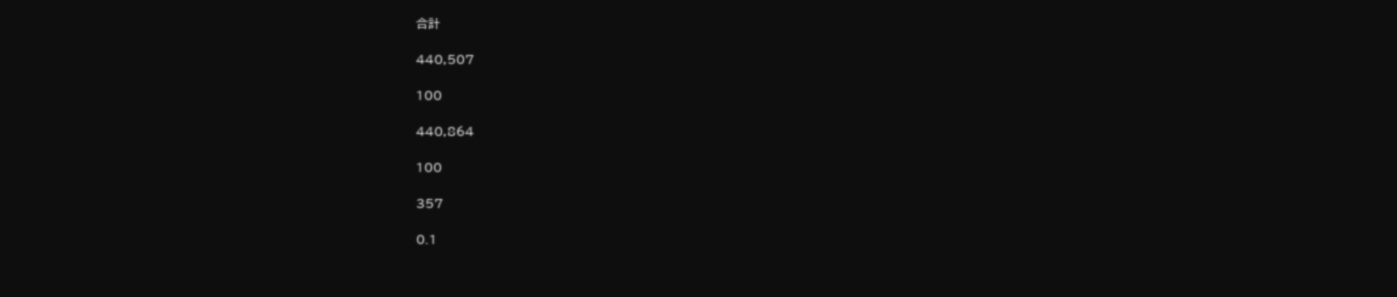合計

440,507

100

440,864

100

357

0.1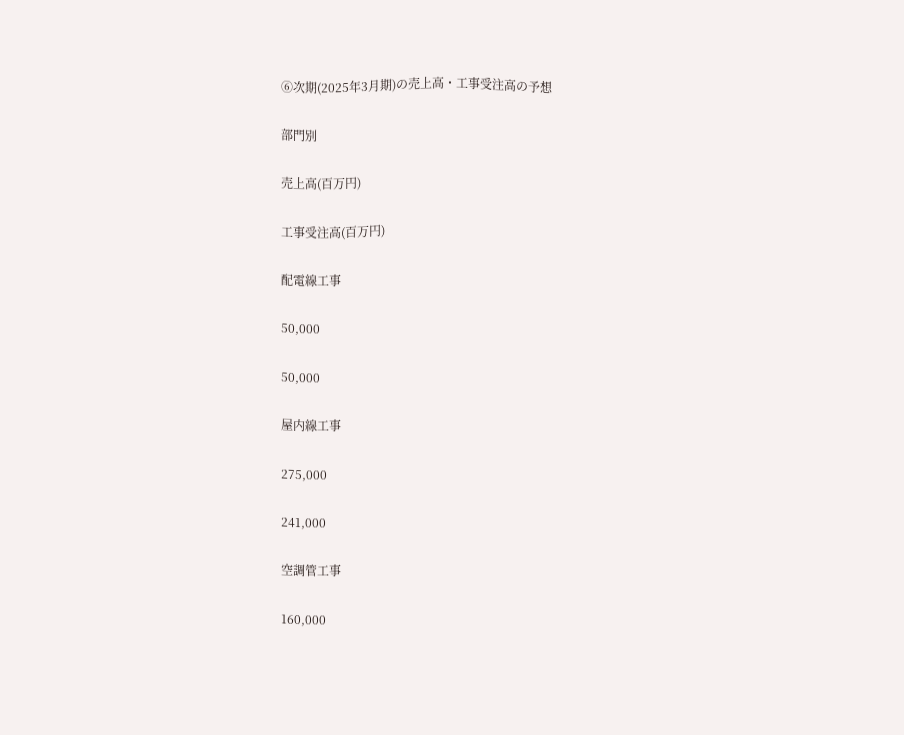⑥次期(2025年3月期)の売上高・工事受注高の予想

部門別

売上高(百万円)

工事受注高(百万円)

配電線工事

50,000

50,000

屋内線工事

275,000

241,000

空調管工事

160,000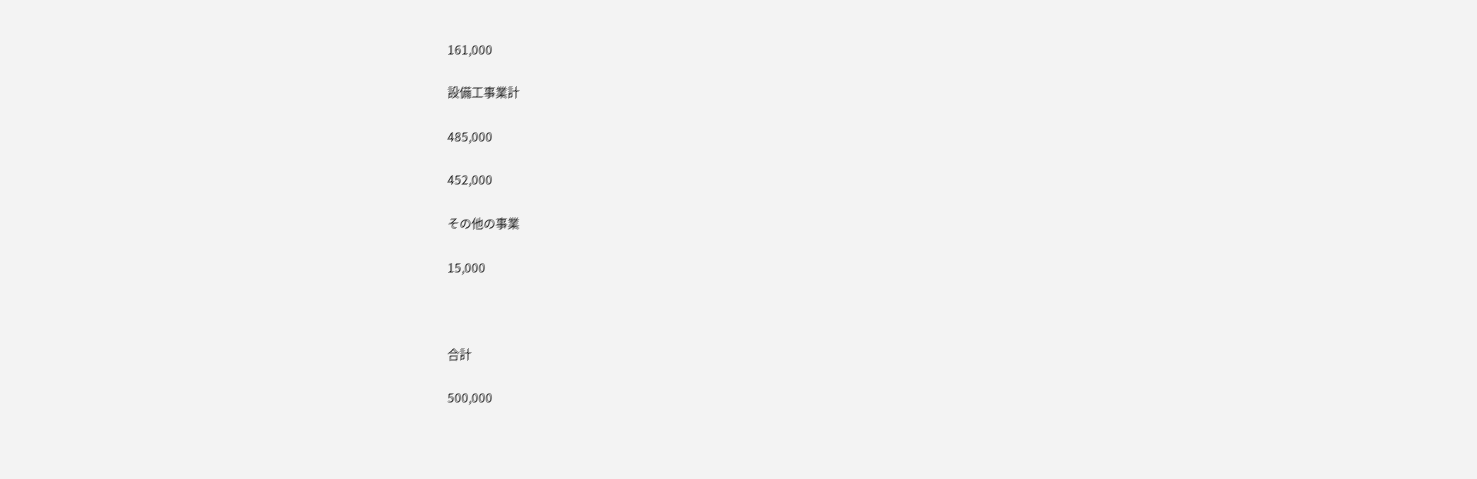161,000

設備工事業計

485,000

452,000

その他の事業

15,000



合計

500,000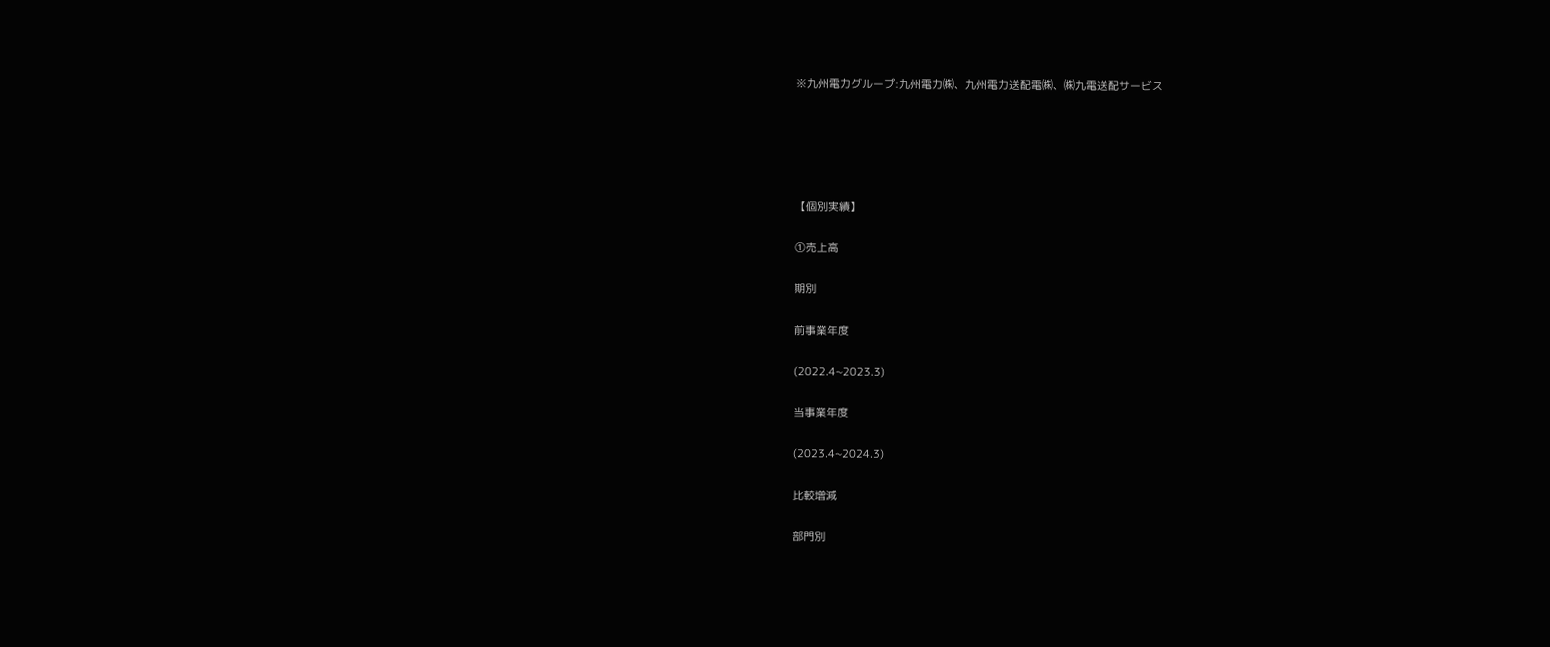※九州電力グループ:九州電力㈱、九州電力送配電㈱、㈱九電送配サービス





【個別実績】

①売上高

期別

前事業年度

(2022.4~2023.3)

当事業年度

(2023.4~2024.3)

比較増減

部門別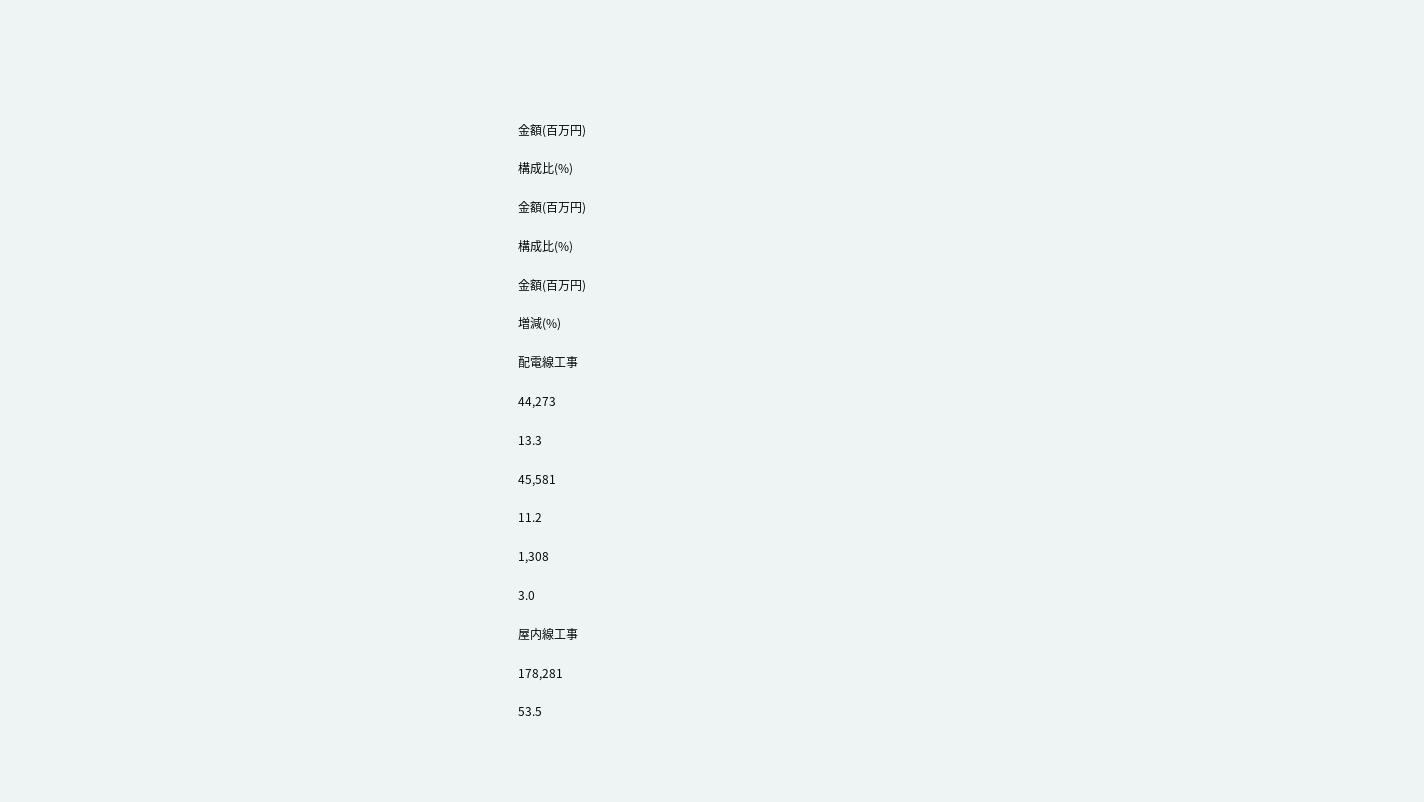金額(百万円)

構成比(%)

金額(百万円)

構成比(%)

金額(百万円)

増減(%)

配電線工事

44,273

13.3

45,581

11.2

1,308

3.0

屋内線工事

178,281

53.5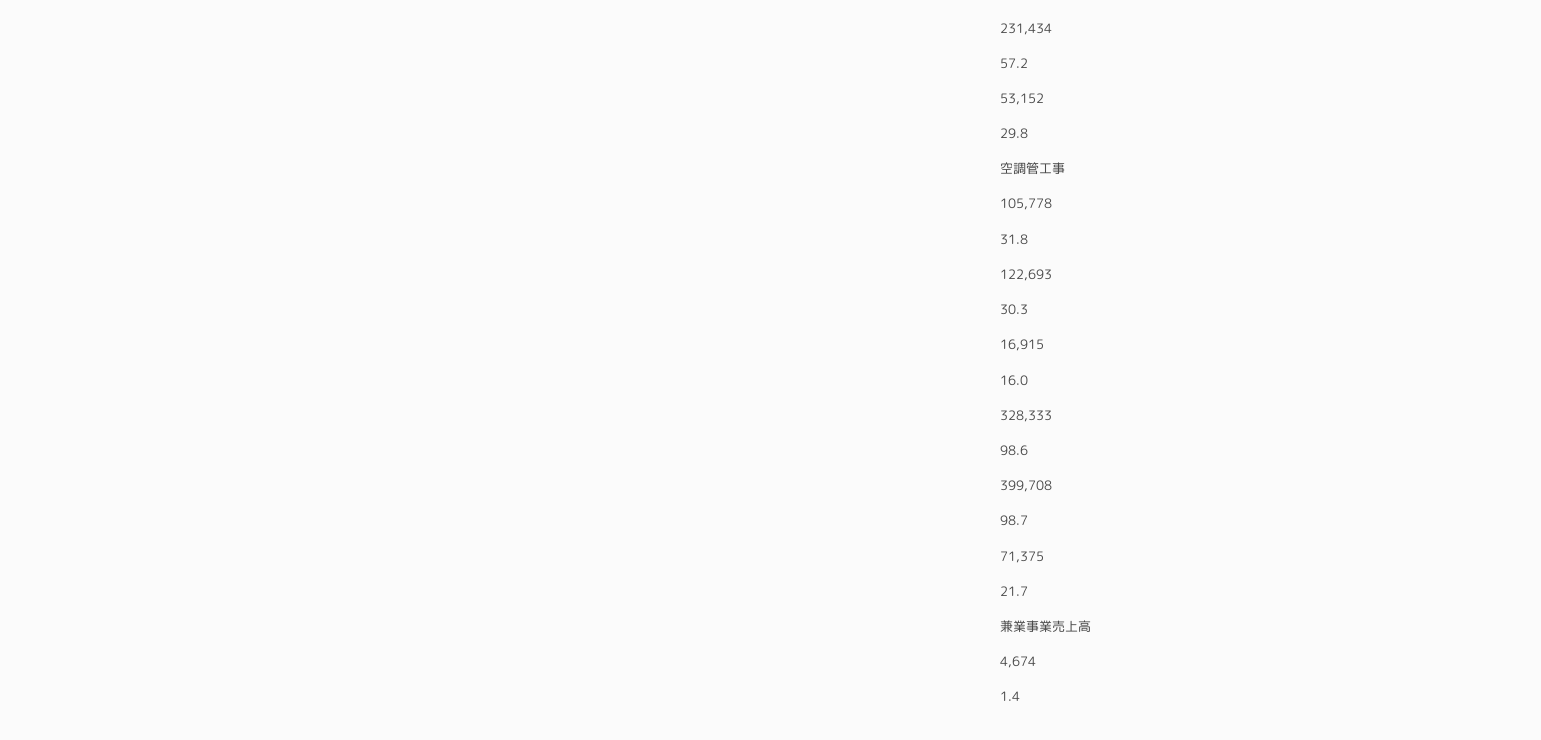231,434

57.2

53,152

29.8

空調管工事

105,778

31.8

122,693

30.3

16,915

16.0

328,333

98.6

399,708

98.7

71,375

21.7

兼業事業売上高

4,674

1.4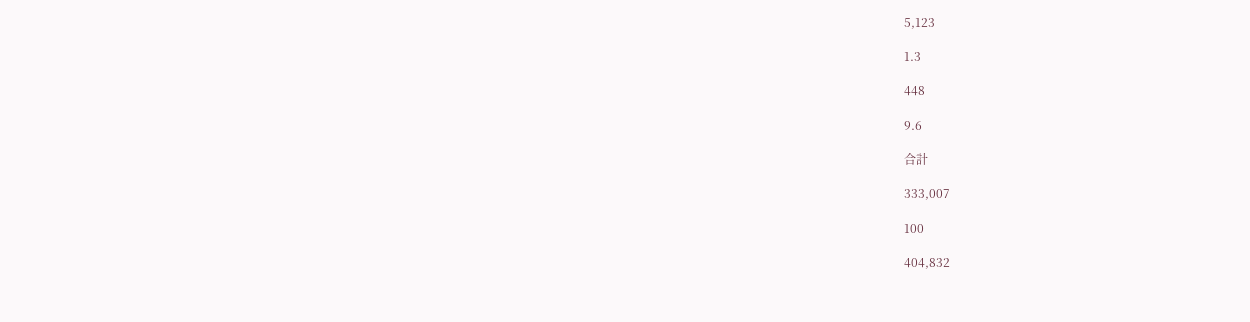5,123

1.3

448

9.6

合計

333,007

100

404,832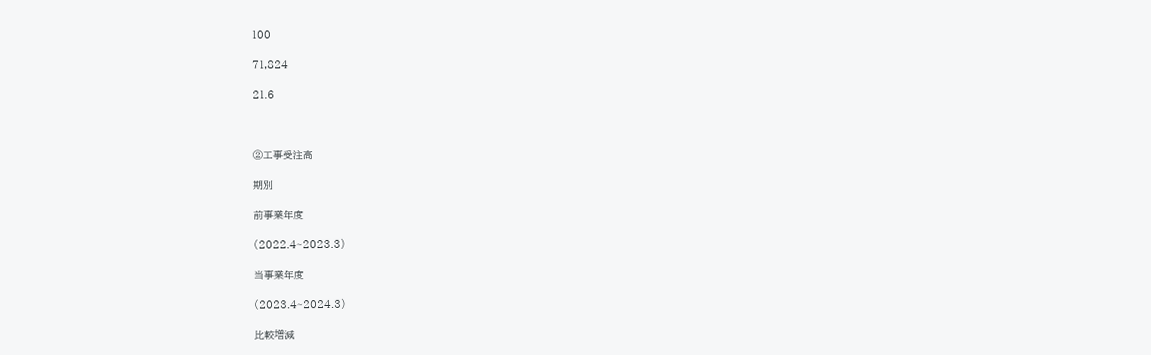100

71,824

21.6



②工事受注高

期別

前事業年度

(2022.4~2023.3)

当事業年度

(2023.4~2024.3)

比較増減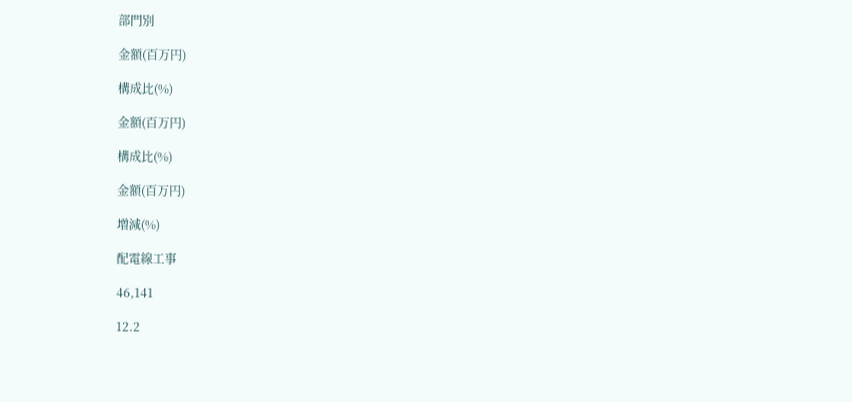部門別

金額(百万円)

構成比(%)

金額(百万円)

構成比(%)

金額(百万円)

増減(%)

配電線工事

46,141

12.2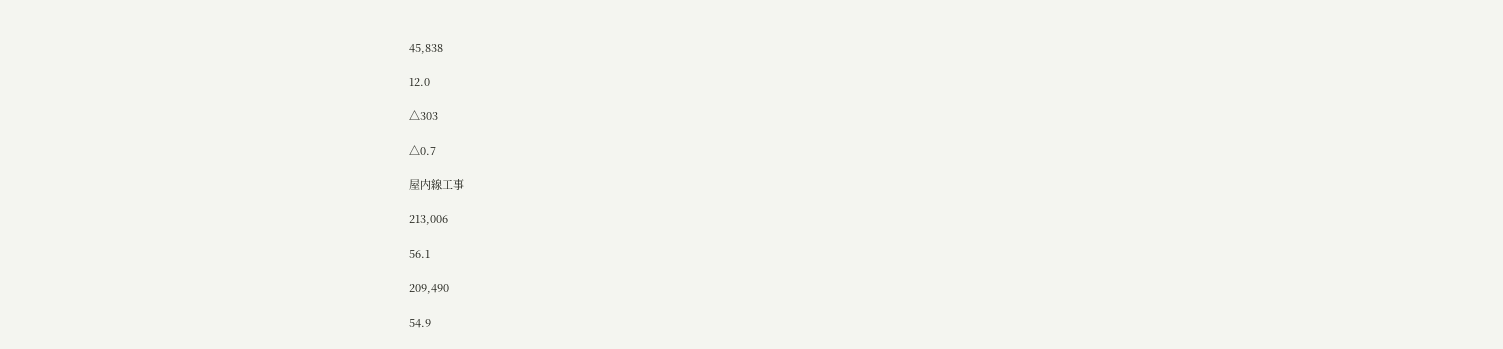45,838

12.0

△303

△0.7

屋内線工事

213,006

56.1

209,490

54.9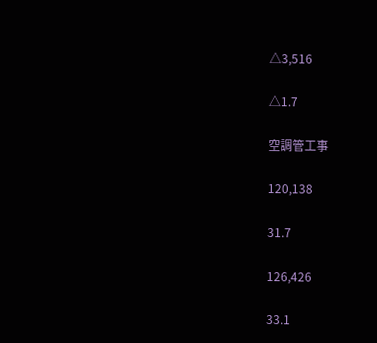△3,516

△1.7

空調管工事

120,138

31.7

126,426

33.1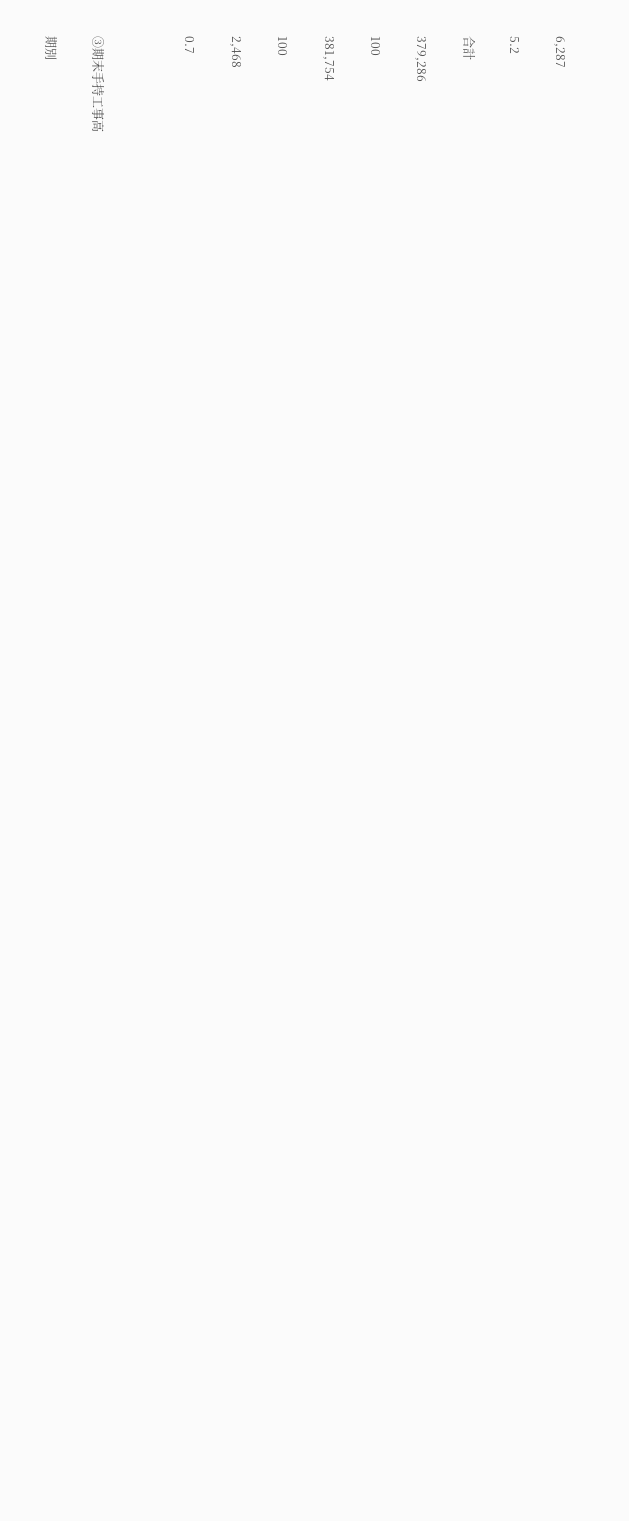6,287

5.2

合計

379,286

100

381,754

100

2,468

0.7



③期末手持工事高

期別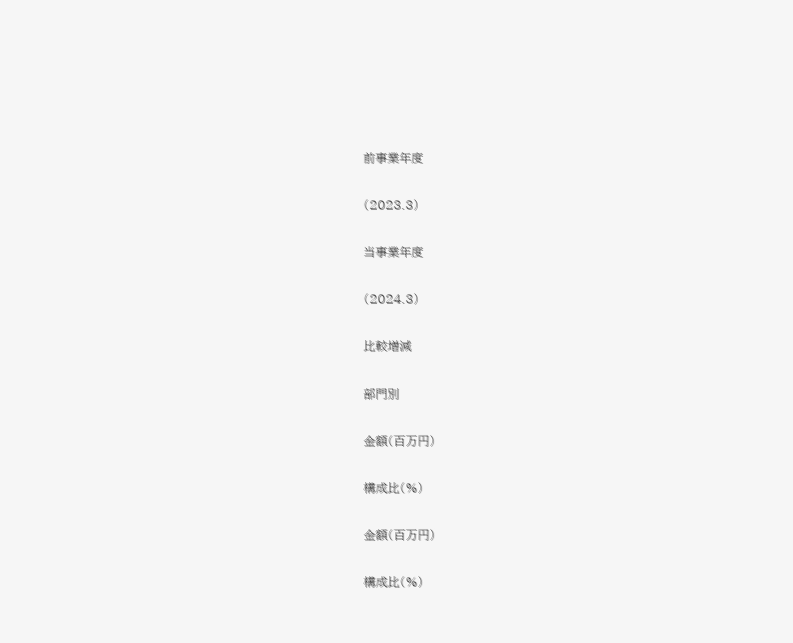前事業年度

(2023.3)

当事業年度

(2024.3)

比較増減

部門別

金額(百万円)

構成比(%)

金額(百万円)

構成比(%)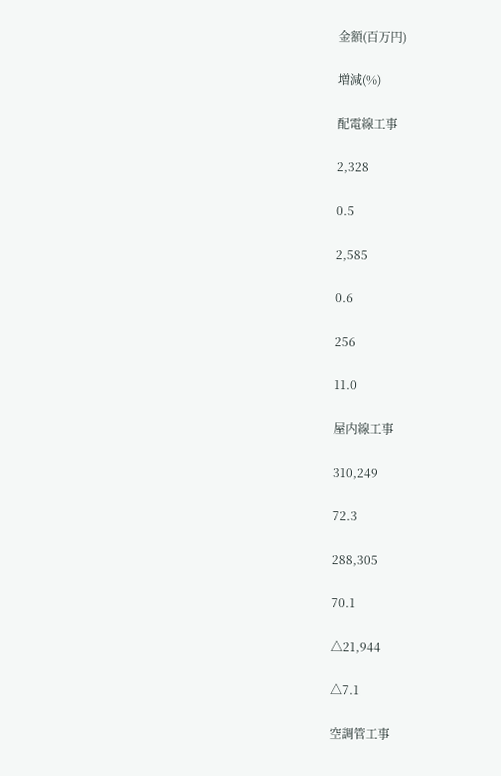金額(百万円)

増減(%)

配電線工事

2,328

0.5

2,585

0.6

256

11.0

屋内線工事

310,249

72.3

288,305

70.1

△21,944

△7.1

空調管工事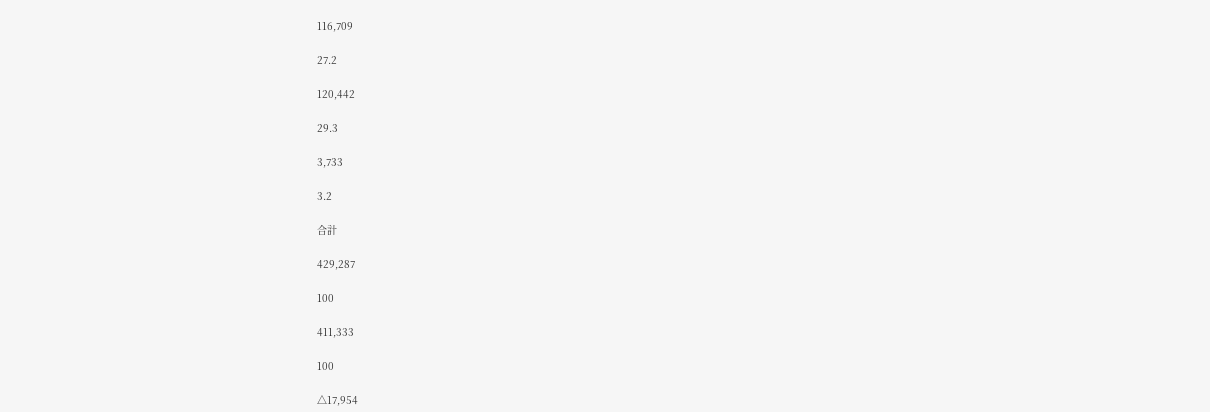116,709

27.2

120,442

29.3

3,733

3.2

合計

429,287

100

411,333

100

△17,954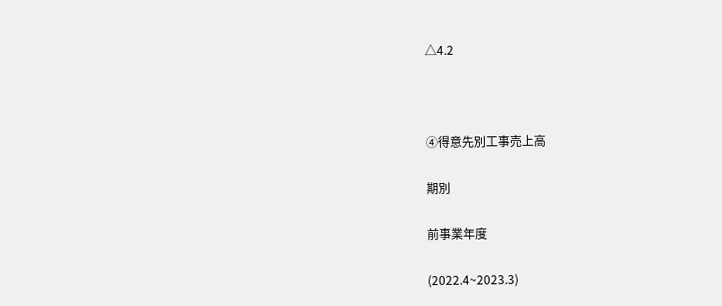△4.2



④得意先別工事売上高

期別

前事業年度

(2022.4~2023.3)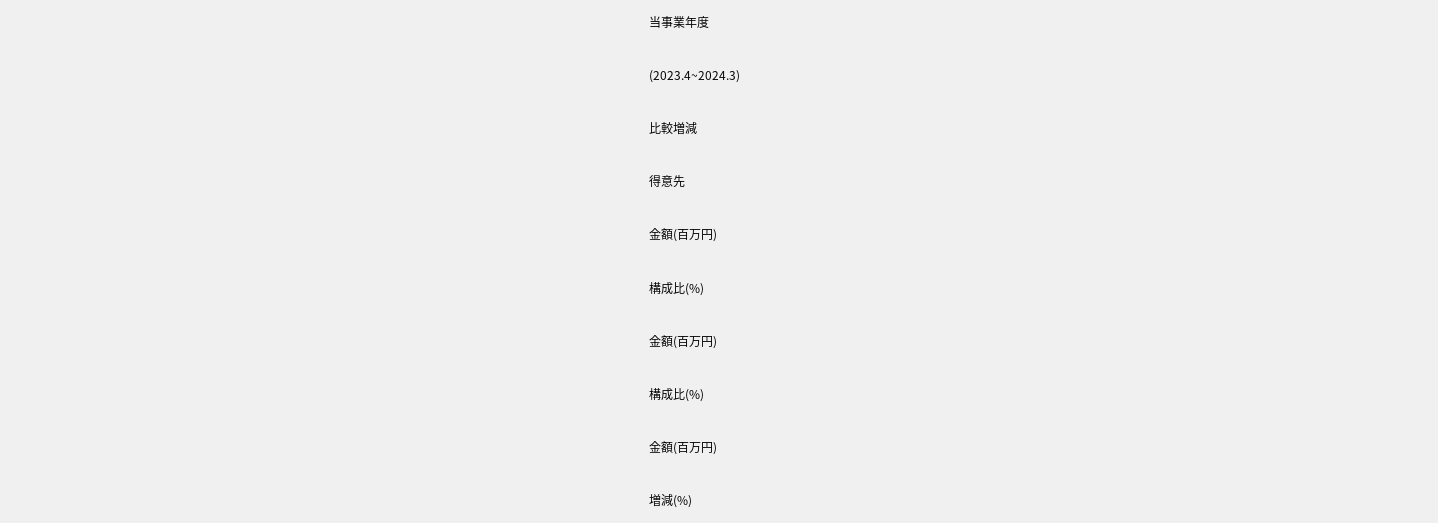当事業年度

(2023.4~2024.3)

比較増減

得意先

金額(百万円)

構成比(%)

金額(百万円)

構成比(%)

金額(百万円)

増減(%)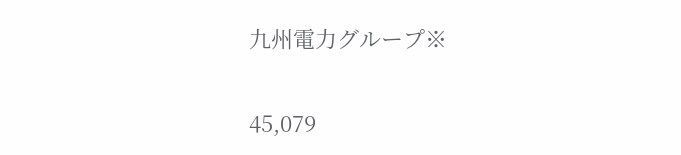九州電力グループ※

45,079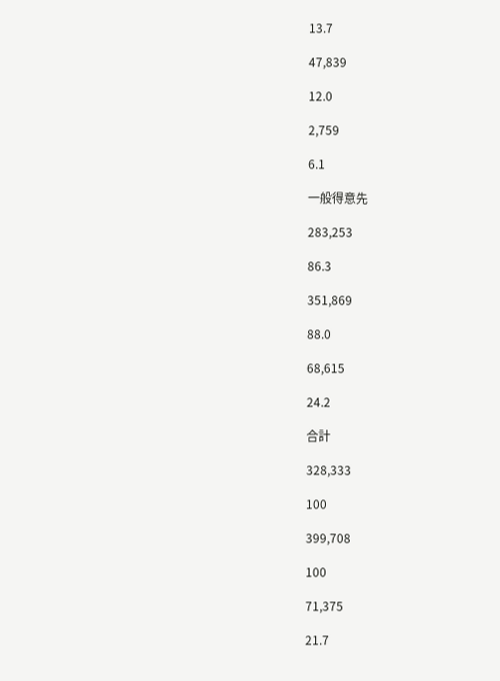13.7

47,839

12.0

2,759

6.1

一般得意先

283,253

86.3

351,869

88.0

68,615

24.2

合計

328,333

100

399,708

100

71,375

21.7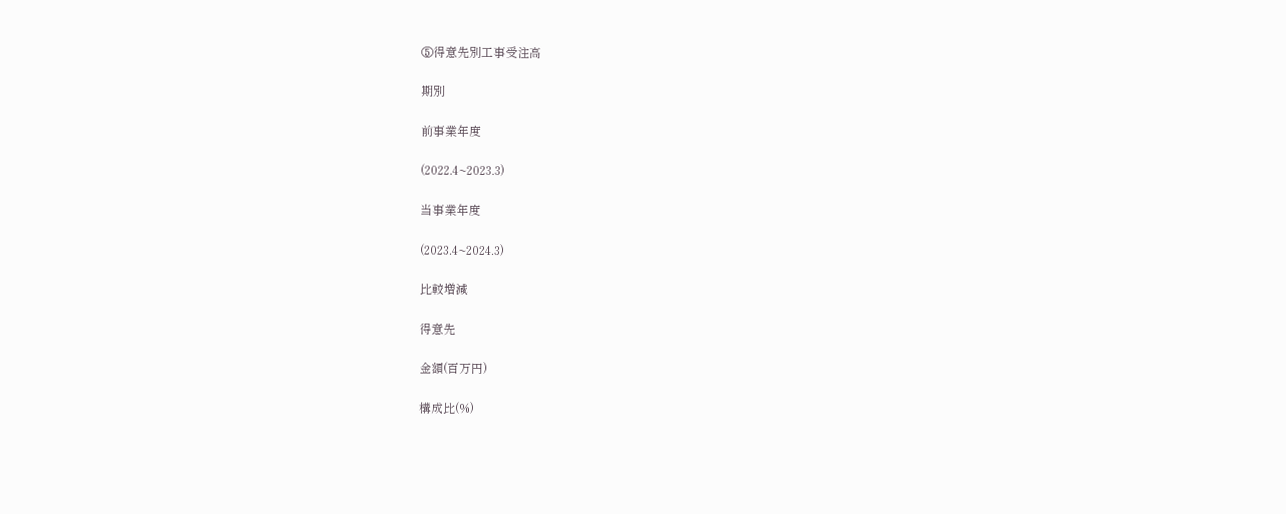⑤得意先別工事受注高

期別

前事業年度

(2022.4~2023.3)

当事業年度

(2023.4~2024.3)

比較増減

得意先

金額(百万円)

構成比(%)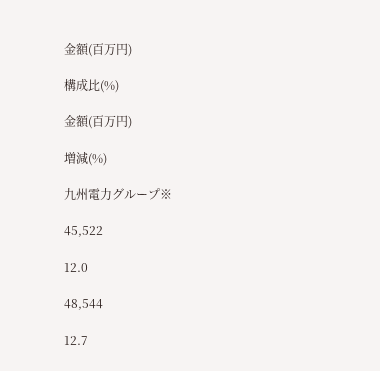金額(百万円)

構成比(%)

金額(百万円)

増減(%)

九州電力グループ※

45,522

12.0

48,544

12.7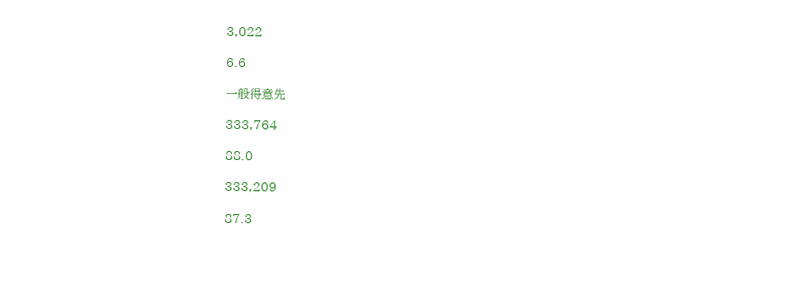3,022

6.6

一般得意先

333,764

88.0

333,209

87.3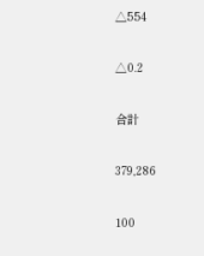△554

△0.2

合計

379,286

100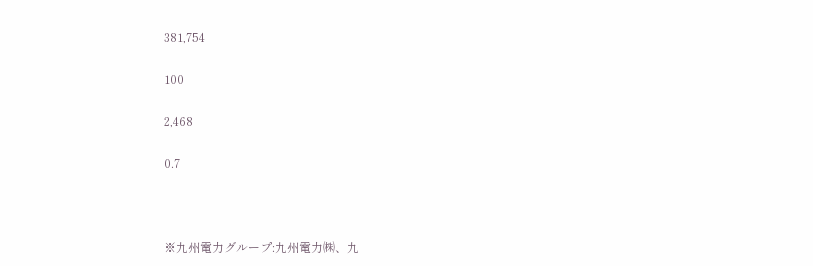381,754

100

2,468

0.7



※九州電力グループ:九州電力㈱、九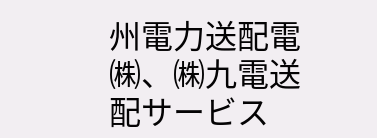州電力送配電㈱、㈱九電送配サービス